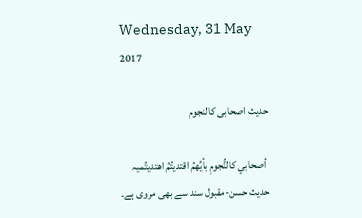Wednesday, 31 May 2017

حدیث اصحابی کالنجوم

 أصحابي كالنُّجومِ بأيِّهمُ اقتديتُمُ اهتديتُمیہ حدیث حسن-مقبول سند سے بھی مروی ہے۔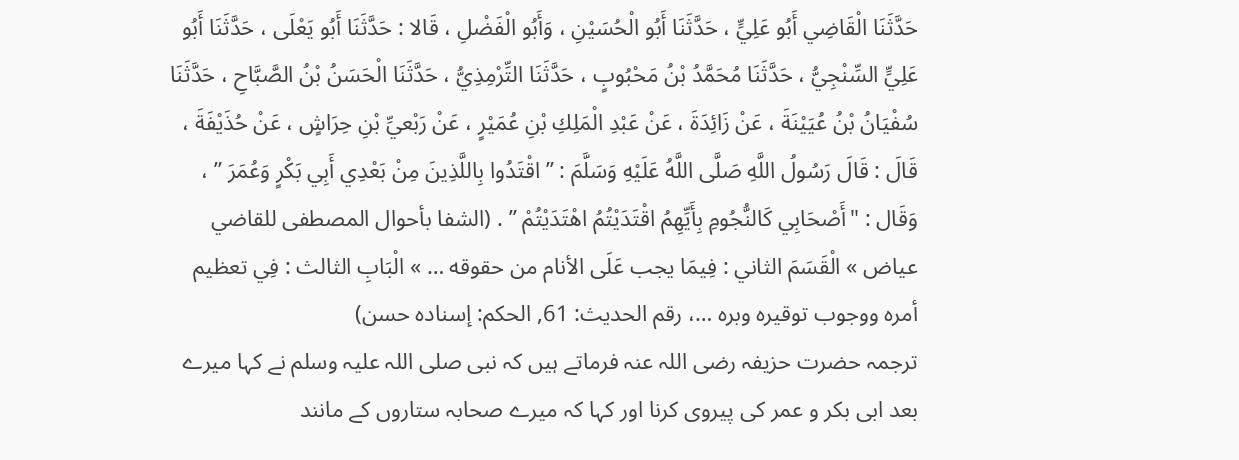حَدَّثَنَا الْقَاضِي أَبُو عَلِيٍّ ، حَدَّثَنَا أَبُو الْحُسَيْنِ ، وَأَبُو الْفَضْلِ ، قَالا : حَدَّثَنَا أَبُو يَعْلَى ، حَدَّثَنَا أَبُو عَلِيٍّ السِّنْجِيُّ ، حَدَّثَنَا مُحَمَّدُ بْنُ مَحْبُوبٍ ، حَدَّثَنَا التِّرْمِذِيُّ ، حَدَّثَنَا الْحَسَنُ بْنُ الصَّبَّاحِ ، حَدَّثَنَا سُفْيَانُ بْنُ عُيَيْنَةَ ، عَنْ زَائِدَةَ ، عَنْ عَبْدِ الْمَلِكِ بْنِ عُمَيْرٍ ، عَنْ رَبْعيِّ بْنِ حِرَاشٍ ، عَنْ حُذَيْفَةَ ، قَالَ : قَالَ رَسُولُ اللَّهِ صَلَّى اللَّهُ عَلَيْهِ وَسَلَّمَ : ” اقْتَدُوا بِاللَّذِينَ مِنْ بَعْدِي أَبِي بَكْرٍ وَعُمَرَ ” ، وَقَال : "أَصْحَابِي كَالنُّجُومِ بِأَيِّهِمُ اقْتَدَيْتُمُ اهْتَدَيْتُمْ ” . (الشفا بأحوال المصطفى للقاضي عياض » الْقَسَمَ الثاني : فِيمَا يجب عَلَى الأنام من حقوقه … » الْبَابِ الثالث : فِي تعظيم أمره ووجوب توقيره وبره …، رقم الحديث: 61, الحكم: إسناده حسن)
ترجمہ حضرت حزیفہ رضی اللہ عنہ فرماتے ہیں کہ نبی صلی اللہ علیہ وسلم نے کہا میرے بعد ابی بکر و عمر کی پیروی کرنا اور کہا کہ میرے صحابہ ستاروں کے مانند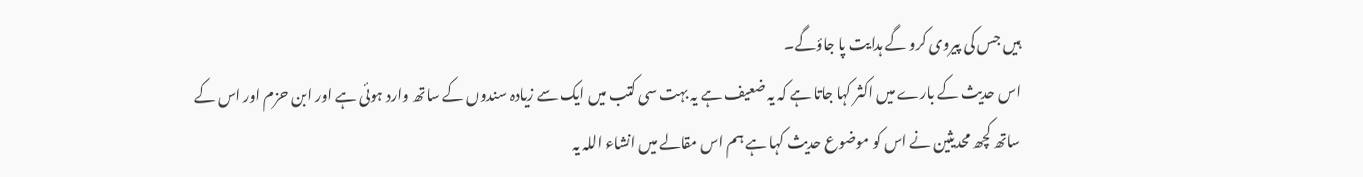ہیں جس کی پیروی کرو گے ہدایت پا جاؤگے۔
اس حدیث کے بارے میں اکثر کہا جاتا ہے کہ یہ ضعیف ہے یہ بہت سی کتب میں ایک سے زیادہ سندوں کے ساتھ وارد ہوئی ہے اور ابن حزم اور اس کے ساتھ کچھ محدیثین نے اس کو موضوع حدیث کہا ہے ہم اس مقالے میں انشاء اللہ یہ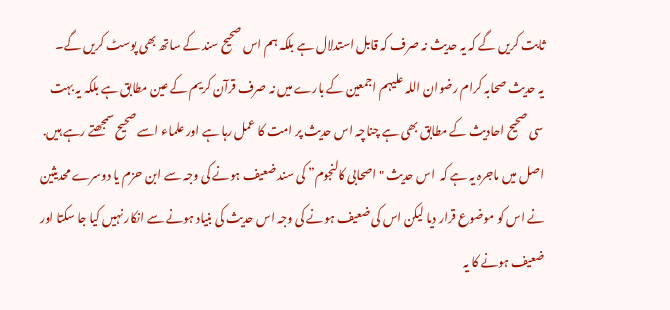ثابت کریں گے کہ یہ حدیث نہ صرف کہ قابل استدلال ہے بلکہ ہم اس صحیح سند کے ساتھ بھی پوسٹ کریں گے۔
یہ حدیث صحابہ کرام رضوان اللہ علیہم اجمعین کے بارے میں نہ صرف قرآن کریم کے عین مطابق ہے بلکہ یہ بہت سی صحیح احادیث کے مطابق بھی ہے چناچہ اس حدیث پر امت کا عمل رہا ہے اور علماء اسے صحیح سمجھتے رہے ہیں.
اصل میں‌ ماجرہ یہ ہے کہ  اس حدیث "اصحابی کالنجوم” کی سند ضعیف ہونے کی وجہ سے ابن حزم یا دوسرے محدیثین نے اس کو موضوع قرار دیا لیکن اس کی ضعیف ہونے کی وجہ اس حدیث کی بنیاد ہونے سے انکار نہیں کیا جا سکتا اور ضعیف ہونے کا یہ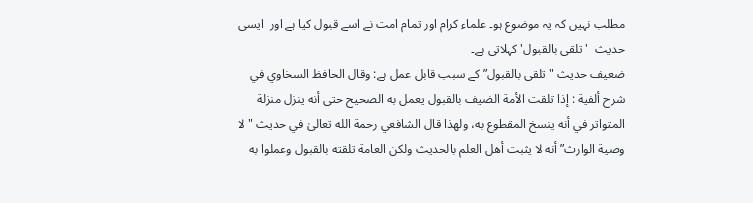مطلب نہیں کہ یہ موضوع ہو۔ علماء کرام اور تمام امت نے اسے قبول کیا ہے اور  ایسی حدیث  'تلقی بالقبول' کہلاتی ہے۔
ضعیف حدیث "تلقی بالقبول” کے سبب قابل عمل ہے: وقال الحافظ السخاوي في شرح ألفية : إذا تلقت الأمة الضيف بالقبول يعمل به الصحيح حتى أنه ينزل منزلة المتواتر في أنه ينسخ المقطوع به، ولهذا قال الشافعي رحمة الله تعالیٰ في حديث "لا وصية الوارث” أنه لا يثبت أهل العلم بالحديث ولكن العامة تلقته بالقبول وعملوا به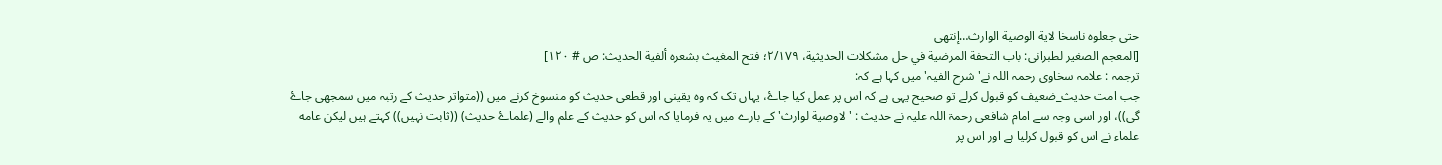حتى جعلوه ناسخا لاية الوصية الوارث…إنتهى
[المعجم الصغیر لطبرانی: باب التحفة المرضية في حل مشكلات الحديثية، ٢/١٧٩؛ فتح المغيث بشعره ألفية الحديث: ص # ١٢٠]
ترجمہ : علامہ سخاوی رحمہ اللہ نے'شرح الفیہ' میں کہا ہے کہ:
جب امت حدیث_ضعیف کو قبول کرلے تو صحیح یہی ہے کہ اس پر عمل کیا جاۓ، یہاں تک کہ وہ یقینی اور قطعی حدیث کو منسوخ کرنے میں ((متواتر حدیث کے رتبہ میں سمجھی جاۓ گی))، اور اسی وجہ سے امام شافعی رحمۃ اللہ علیہ نے حدیث : 'لاوصية لوارث' کے بارے میں یہ فرمایا کہ اس کو حدیث کے علم والے (علماۓ حدیث) ((ثابت نہیں)) کہتے ہیں لیکن عامه علماء نے اس کو قبول کرلیا ہے اور اس پر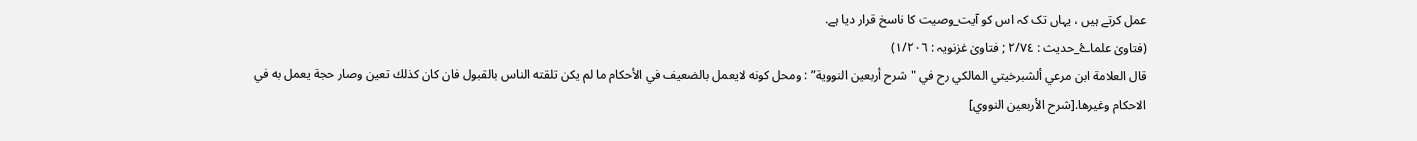عمل کرتے ہیں ، یہاں تک کہ اس کو آیت_وصیت کا ناسخ قرار دیا ہے.
(فتاویٰ علماۓ_حدیث : ٢/٧٤ ; فتاویٰ غزنویہ : ١/٢٠٦)
قال العلامة ابن مرعي ألشبرخيتي المالكي رح في "شرح أربعين النووية” : ومحل كونه لايعمل بالضعيف في الأحكام ما لم يكن تلقته الناس بالقبول فان كان كذلك تعين وصار حجة يعمل به في الاحكام وغيرها.[شرح الأربعين النووي]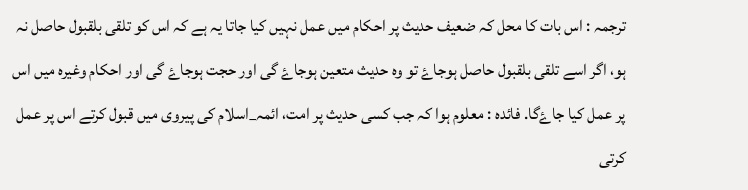ترجمہ : اس بات کا محل کہ ضعیف حدیث پر احکام میں عمل نہیں کیا جاتا یہ ہے کہ اس کو تلقی بلقبول حاصل نہ ہو، اگر اسے تلقی بلقبول حاصل ہوجاۓ تو وہ حدیث متعین ہوجاۓ گی اور حجت ہوجاۓ گی اور احکام وغیرہ میں اس پر عمل کیا جاۓگا. فائدہ : معلوم ہوا کہ جب کسی حدیث پر امت، ائمہ_اسلام کی پیروی میں قبول کرتے اس پر عمل کرتی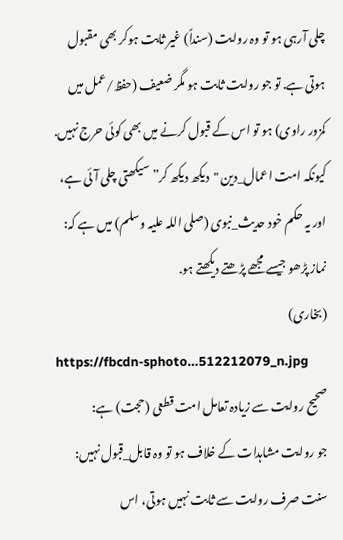چلی آرہی ہو تو وہ روایت (سنداً) غیر ثابت ہوکر بھی مقبول ہوتی ہے. تو جو روایت ثابت ہو مگر ضعیف (حفظ/عمل میں کمزور راوی) ہو تو اس کے قبول کرنے میں بھی کوئی حرج نہیں. کیونکہ امت اعمال_دین "دیکھ دیکھ کر” سیکھتی چلی آئی ہے، اور یہ حکم خود حدیث_نبوی (صلی اللہ علیہ وسلم) میں ہے کہ: نماز پڑھو جیسے مجھے پڑھتے دیکھتے ہو.
(بخاری)
https://fbcdn-sphoto…512212079_n.jpg
صحیح روایت سے زیادہ تعامل امت قطعی (حجت) ہے:
جو روایت مشاہدات کے خلاف ہو تو وہ قابل_قبول نہیں:
سنت صرف روایت سے ثابت نہیں ہوتی، اس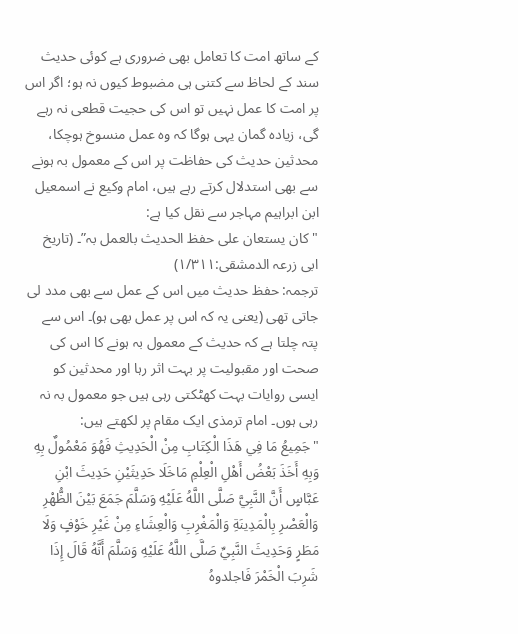کے ساتھ امت کا تعامل بھی ضروری ہے کوئی حدیث سند کے لحاظ سے کتنی ہی مضبوط کیوں نہ ہو؛ اگر اس پر امت کا عمل نہیں تو اس کی حجیت قطعی نہ رہے گی، زیادہ گمان یہی ہوگا کہ وہ عمل منسوخ ہوچکا، محدثین حدیث کی حفاظت پر اس کے معمول بہ ہونے سے بھی استدلال کرتے رہے ہیں، امام وکیع نے اسمعیل ابن ابراہیم مہاجر سے نقل کیا ہے:
"کان یستعان علی حفظ الحدیث بالعمل بہ”۔ (تاریخ ابی زرعہ الدمشقی:۱/۳۱۱)
ترجمہ: حفظ حدیث میں اس کے عمل سے بھی مدد لی جاتی تھی (یعنی یہ کہ اس پر عمل بھی ہو)۔ اس سے پتہ چلتا ہے کہ حدیث کے معمول بہ ہونے کا اس کی صحت اور مقبولیت پر بہت اثر رہا اور محدثین کو ایسی روایات بہت کھٹکتی رہی ہیں جو معمول بہ نہ رہی ہوں۔ امام ترمذی ایک مقام پر لکھتے ہیں:
"جَمِيعُ مَا فِي هَذَا الْكِتَابِ مِنْ الْحَدِيثِ فَهُوَ مَعْمُولٌ بِهِ وَبِهِ أَخَذَ بَعْضُ أَهْلِ الْعِلْمِ مَاخَلَا حَدِيثَيْنِ حَدِيثَ ابْنِ عَبَّاسٍ أَنَّ النَّبِيَّ صَلَّى اللَّهُ عَلَيْهِ وَسَلَّمَ جَمَعَ بَيْنَ الظُّهْرِ وَالْعَصْرِ بِالْمَدِينَةِ وَالْمَغْرِبِ وَالْعِشَاءِ مِنْ غَيْرِ خَوْفٍ وَلَا مَطَرٍ وَحَدِيثَ النَّبِيِّ صَلَّى اللَّهُ عَلَيْهِ وَسَلَّمَ أَنَّهُ قَالَ إِذَا شَرِبَ الْخَمْرَ فَاجلدوهُ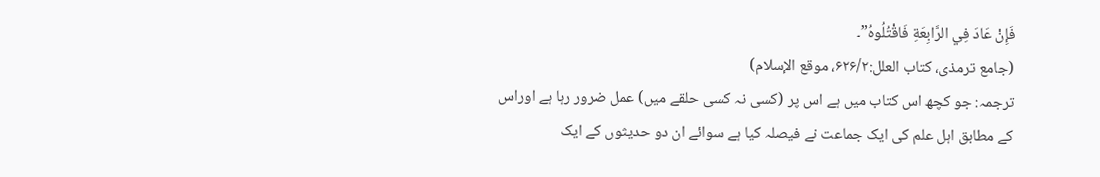فَإِنْ عَادَ فِي الرَّابِعَةِ فَاقْتُلُوهُ”۔
(جامع ترمذی، کتاب العلل:۶۲۶/۲، موقع الإسلام)
ترجمہ: جو کچھ اس کتاب میں ہے اس پر (کسی نہ کسی حلقے میں) عمل ضرور رہا ہے اوراس کے مطابق اہل علم کی ایک جماعت نے فیصلہ کیا ہے سوائے ان دو حدیثوں کے ایک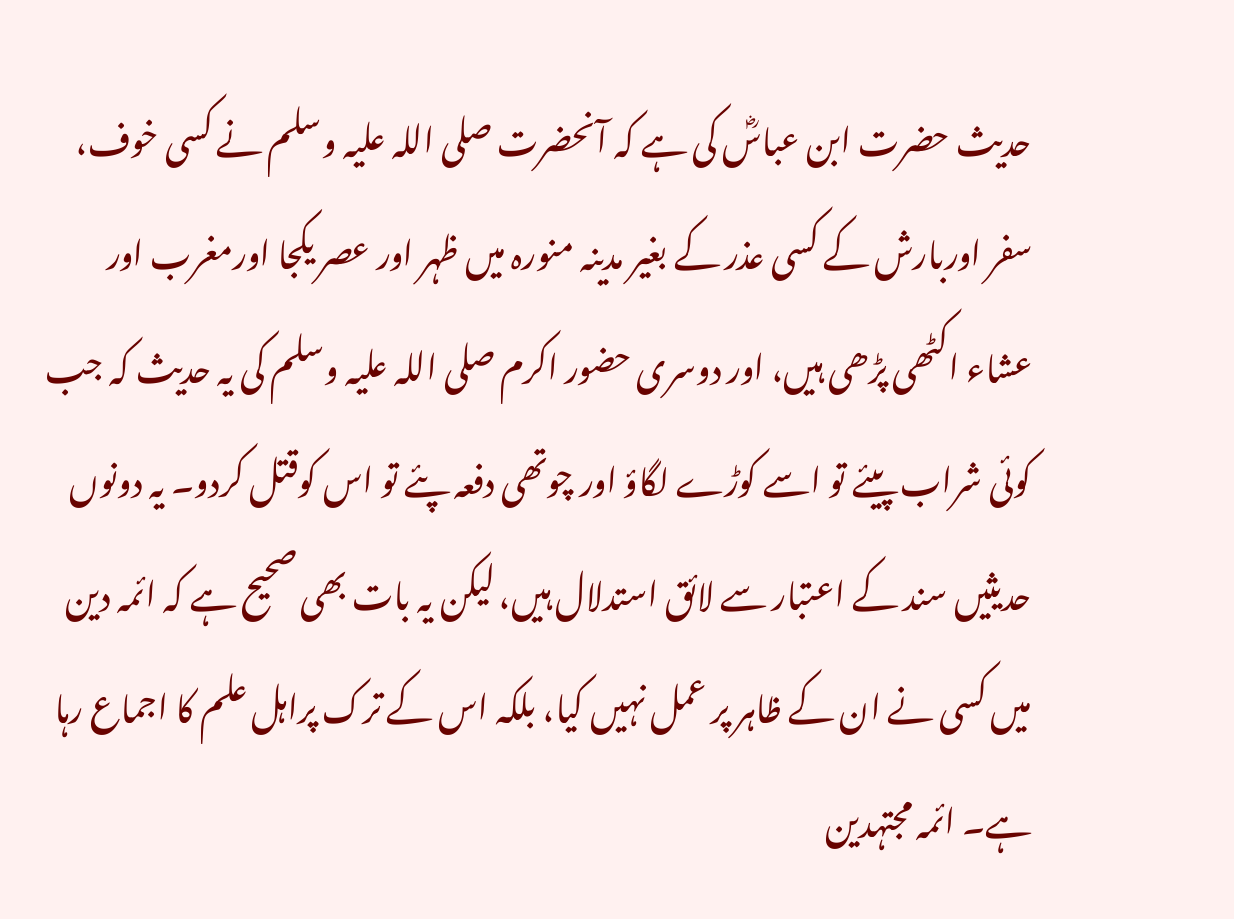حدیث حضرت ابن عباسؓ کی ہے کہ آنحضرت صلی اللہ علیہ وسلم نے کسی خوف، سفر اوربارش کے کسی عذر کے بغیر مدینہ منورہ میں ظہر اور عصر یکجا اورمغرب اور عشاء اکٹھی پڑھی ہیں، اور دوسری حضور اکرم صلی اللہ علیہ وسلم کی یہ حدیث کہ جب کوئی شراب پیئے تو اسے کوڑے لگاؤ اور چوتھی دفعہ پئے تو اس کوقتل کردو۔ یہ دونوں حدیثیں سند کے اعتبار سے لائق استدلال ہیں، لیکن یہ بات بھی صحیح ہے کہ ائمہ دین میں کسی نے ان کے ظاہر پر عمل نہیں کیا، بلکہ اس کے ترک پراہل علم کا اجماع رہا ہے۔ ائمہ مجتہدین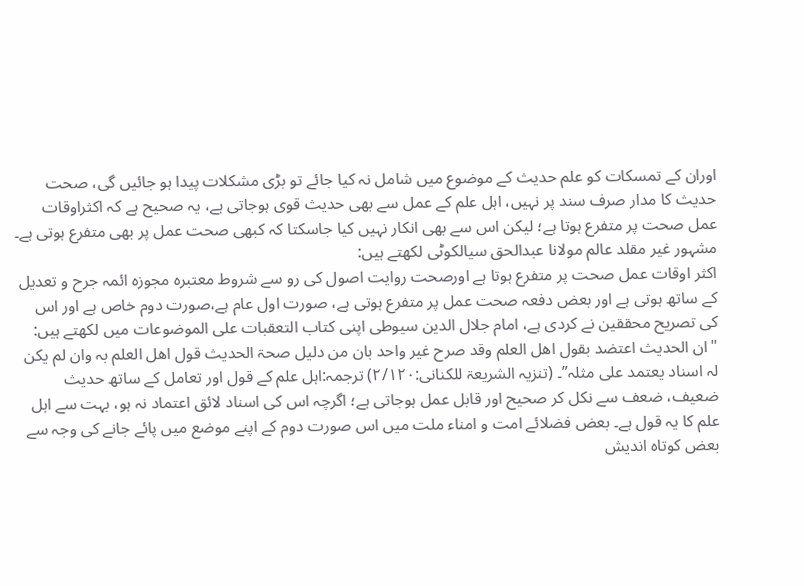اوران کے تمسکات کو علم حدیث کے موضوع میں شامل نہ کیا جائے تو بڑی مشکلات پیدا ہو جائیں گی، صحت حدیث کا مدار صرف سند پر نہیں، اہل علم کے عمل سے بھی حدیث قوی ہوجاتی ہے، یہ صحیح ہے کہ اکثراوقات عمل صحت پر متفرع ہوتا ہے؛ لیکن اس سے بھی انکار نہیں کیا جاسکتا کہ کبھی صحت عمل پر بھی متفرع ہوتی ہے۔ مشہور غیر مقلد عالم مولانا عبدالحق سیالکوٹی لکھتے ہیں:
اکثر اوقات عمل صحت پر متفرع ہوتا ہے اورصحت روایت اصول کی رو سے شروط معتبرہ مجوزہ ائمہ جرح و تعدیل کے ساتھ ہوتی ہے اور بعض دفعہ صحت عمل پر متفرع ہوتی ہے، صورت اول عام ہے،صورت دوم خاص ہے اور اس کی تصریح محققین نے کردی ہے، امام جلال الدین سیوطی اپنی کتاب التعقبات علی الموضوعات میں لکھتے ہیں:
"ان الحدیث اعتضد بقول اھل العلم وقد صرح غیر واحد بان من دلیل صحۃ الحدیث قول اھل العلم بہ وان لم یکن لہ اسناد یعتمد علی مثلہ”۔ (تنزیہ الشریعۃ للکنانی:۲/۱۲۰) ترجمہ:اہل علم کے قول اور تعامل کے ساتھ حدیث ضعیف، ضعف سے نکل کر صحیح اور قابل عمل ہوجاتی ہے؛ اگرچہ اس کی اسناد لائق اعتماد نہ ہو، بہت سے اہل علم کا یہ قول ہے۔ بعض فضلائے امت و امناء ملت میں اس صورت دوم کے اپنے موضع میں پائے جانے کی وجہ سے بعض کوتاہ اندیش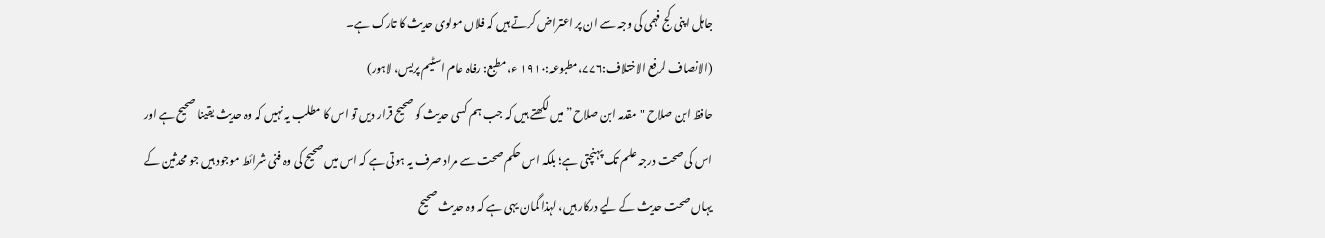جاہل اپنی کج فہمی کی وجہ سے ان پر اعتراض کرتے ہیں کہ فلاں مولوی حدیث کا تارک ہے۔
(الانصاف لرفع الاختلاف:۷۷۶،مطبوعہ:۱۹۱۰ ء، مطبع: رفاہ عام اسٹیم پریس، لاہور)
حافظ ابن صلاح "مقدمہ ابن صلاح” میں لکھتے ہیں کہ جب ہم کسی حدیث کو صحیح قرار دیں تو اس کا مطلب یہ نہیں کہ وہ حدیث یقینا صحیح ہے اور اس کی صحت درجہ علم تک پہنچتی ہے؛ بلکہ اس حکم صحت سے مراد صرف یہ ہوتی ہے کہ اس میں صحیح کی وہ فنی شرائط موجود ہیں جو محدثین کے یہاں صحت حدیث کے لیے درکار ہیں، لہذا گمان یہی ہے کہ وہ حدیث صحیح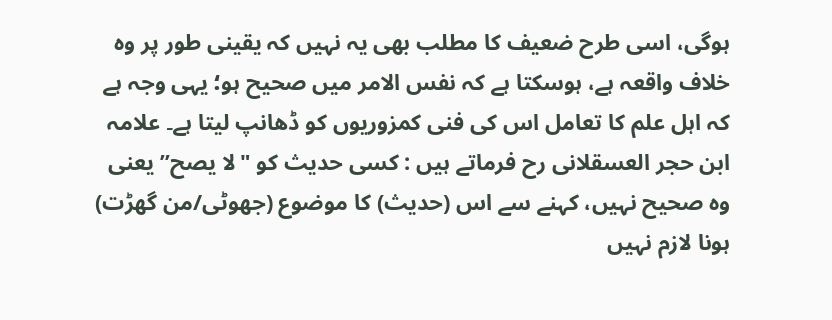ہوگی، اسی طرح ضعیف کا مطلب بھی یہ نہیں کہ یقینی طور پر وہ خلاف واقعہ ہے، ہوسکتا ہے کہ نفس الامر میں صحیح ہو؛ یہی وجہ ہے کہ اہل علم کا تعامل اس کی فنی کمزوریوں کو ڈھانپ لیتا ہے۔ علامہ ابن حجر العسقلانی رح فرماتے ہیں : کسی حدیث کو "لا یصح” یعنی وہ صحیح نہیں، کہنے سے اس (حدیث) کا موضوع (جھوٹی/من گھڑت) ہونا لازم نہیں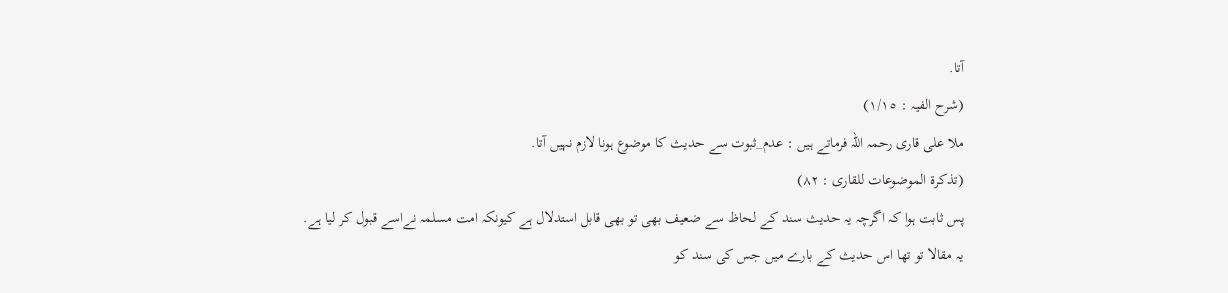آتا.
(شرح الفیہ : ١/١٥)
ملا علی قاری رحمہ اللہ فرماتے ہیں : عدم_ثبوت سے حدیث کا موضوع ہونا لازم نہیں آتا.
(تذكرة الموضوعات للقاری : ٨٢)
پس ثابت ہوا کہ اگرچہ یہ حدیث سند کے لحاظ سے ضعیف بھی تو بھی قابل استدلال ہے کیونکہ امت مسلمہ نےاسے قبول کر لیا ہے.
یہ مقالا تو تھا اس حدیث کے بارے میں جس کی سند کو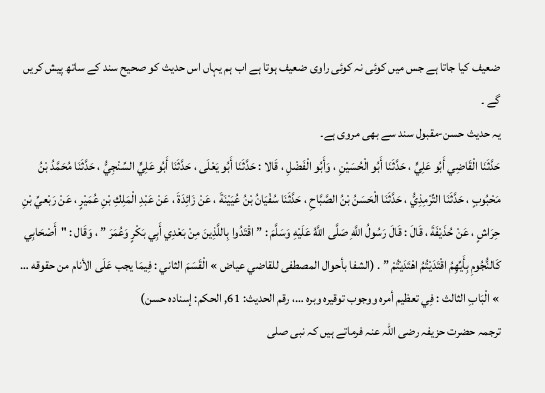ضعیف کیا جاتا ہے جس میں کوئی نہ کوئی راوی ضعیف ہوتا ہے اب ہم یہاں اس حدیث کو صحیح سند کے ساتھ پیش کریں گے ۔
یہ حدیث حسن-مقبول سند سے بھی مروی ہے۔
حَدَّثَنَا الْقَاضِي أَبُو عَلِيٍّ ، حَدَّثَنَا أَبُو الْحُسَيْنِ ، وَأَبُو الْفَضْلِ ، قَالا : حَدَّثَنَا أَبُو يَعْلَى ، حَدَّثَنَا أَبُو عَلِيٍّ السِّنْجِيُّ ، حَدَّثَنَا مُحَمَّدُ بْنُ مَحْبُوبٍ ، حَدَّثَنَا التِّرْمِذِيُّ ، حَدَّثَنَا الْحَسَنُ بْنُ الصَّبَّاحِ ، حَدَّثَنَا سُفْيَانُ بْنُ عُيَيْنَةَ ، عَنْ زَائِدَةَ ، عَنْ عَبْدِ الْمَلِكِ بْنِ عُمَيْرٍ ، عَنْ رَبْعيِّ بْنِ حِرَاشٍ ، عَنْ حُذَيْفَةَ ، قَالَ : قَالَ رَسُولُ اللَّهِ صَلَّى اللَّهُ عَلَيْهِ وَسَلَّمَ : ” اقْتَدُوا بِاللَّذِينَ مِنْ بَعْدِي أَبِي بَكْرٍ وَعُمَرَ ” ، وَقَال : "أَصْحَابِي كَالنُّجُومِ بِأَيِّهِمُ اقْتَدَيْتُمُ اهْتَدَيْتُمْ ” . (الشفا بأحوال المصطفى للقاضي عياض » الْقَسَمَ الثاني : فِيمَا يجب عَلَى الأنام من حقوقه … » الْبَابِ الثالث : فِي تعظيم أمره ووجوب توقيره وبره …، رقم الحديث: 61, الحكم: إسناده حسن)
ترجمہ حضرت حزیفہ رضی اللہ عنہ فرماتے ہیں کہ نبی صلی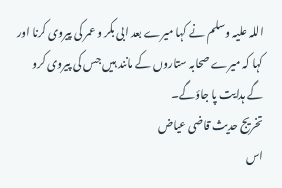اللہ علیہ وسلم نے کہا میرے بعد ابی بکر و عمر کی پیروی کرنا اور کہا کہ میرے صحابہ ستاروں کے مانند ہیں جس کی پیروی کرو گے ہدایت پا جاؤگے۔
تخریج حدیث قاضی عیاض
اس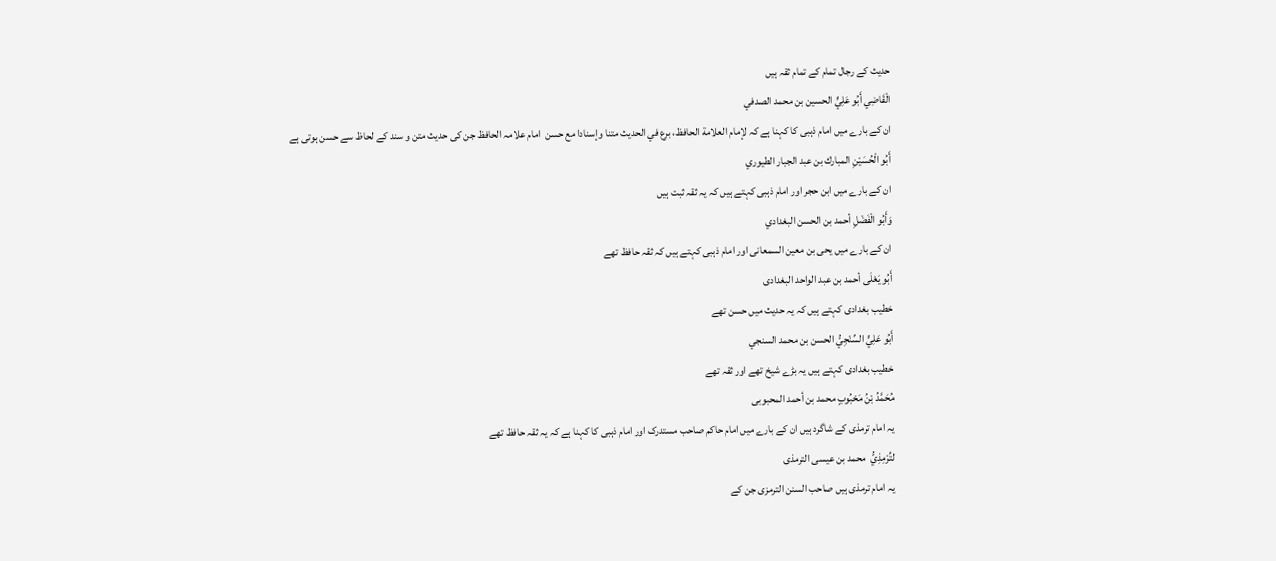حدیث کے رجال تمام کے تمام ثقہ ہیں
الْقَاضِي أَبُو عَلِيٍّ الحسين بن محمد الصدفي
ان کے بارے میں امام ذہبی کا کہنا ہے کہ لإمام العلامة الحافظ، برع في الحديث متنا وإسنادا مع حسن  امام علامہ الحافظ جن کی حدیث متن و سند کے لحاظ سے حسن ہوتی ہے
أَبُو الْحُسَيْنِ المبارك بن عبد الجبار الطيوري
ان کے بارے میں ابن حجر اور امام ذہبی کہتے ہیں کہ یہ ثقہ ثبت ہیں
وَأَبُو الْفَضْلِ أحمد بن الحسن البغدادي
ان کے بارے میں یحی بن معین السمعانی اور امام ذہبی کہتے ہیں کہ ثقہ حافظ تھے
أَبُو يَعْلَى أحمد بن عبد الواحد البغدادى
خطیب بغدادی کہتے ہیں کہ یہ حدیث میں حسن تھے
أَبُو عَلِيٍّ السِّنْجِيُّ الحسن بن محمد السنجي
خطیب بغدادی کہتے ہیں یہ بڑے شیخ تھے اور ثقہ تھے
مُحَمَّدُ بْنُ مَحْبُوبٍ محمد بن أحمد المحبوبی
یہ امام ترمذی کے شاگرد ہیں ان کے بارے میں امام حاکم صاحب مستدرک اور امام ذہبی کا کہنا ہے کہ یہ ثقہ حافظ تھے
لتِّرْمِذِيُّ  محمد بن عيسى الترمذی
یہ امام ترمذی ہیں صاحب السنن الترمزی جن کے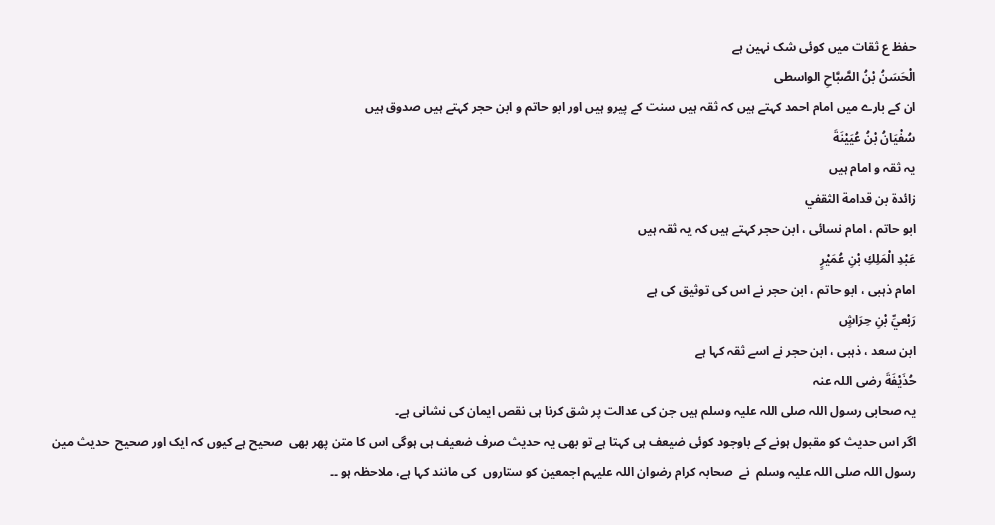حفظ ع ثقات میں کوئی شک نہین ہے
الْحَسَنُ بْنُ الصَّبَّاحِ الواسطی
ان کے بارے میں امام احمد کہتے ہیں کہ ثقہ ہیں سنت کے پیرو ہیں اور ابو حاتم و ابن حجر کہتے ہیں صدوق ہیں
سُفْيَانُ بْنُ عُيَيْنَةَ
یہ ثقہ و امام ہیں
زائدة بن قدامة الثقفي
ابو حاتم ، امام نسائی ، ابن حجر کہتے ہیں کہ یہ ثقہ ہیں
عَبْدِ الْمَلِكِ بْنِ عُمَيْرٍ
امام ذہبی ، ابو حاتم ، ابن حجر نے اس کی توثیق کی ہے
رَبْعيِّ بْنِ حِرَاشٍ
ابن سعد ، ذہبی ، ابن حجر نے اسے ثقہ کہا ہے
حُذَيْفَةَ رضی اللہ عنہ
یہ صحابی رسول اللہ صلی اللہ علیہ وسلم ہیں جن کی عدالت پر شق کرنا ہی نقص ایمان کی نشانی ہے۔
اگر اس حدیث کو مقبول ہونے کے باوجود کوئی ضیعف ہی کہتا ہے تو بھی یہ حدیث صرف ضعیف ہی ہوگی اس کا متن پھر بھی  صحیح ہے کیوں کہ ایک اور صحیح  حدیث مین رسول اللہ صلی اللہ علیہ وسلم  نے  صحابہ کرام رضوان اللہ علیہم اجمعین کو ستاروں  کی مانند کہا ہے، ملاحظہ ہو ۔۔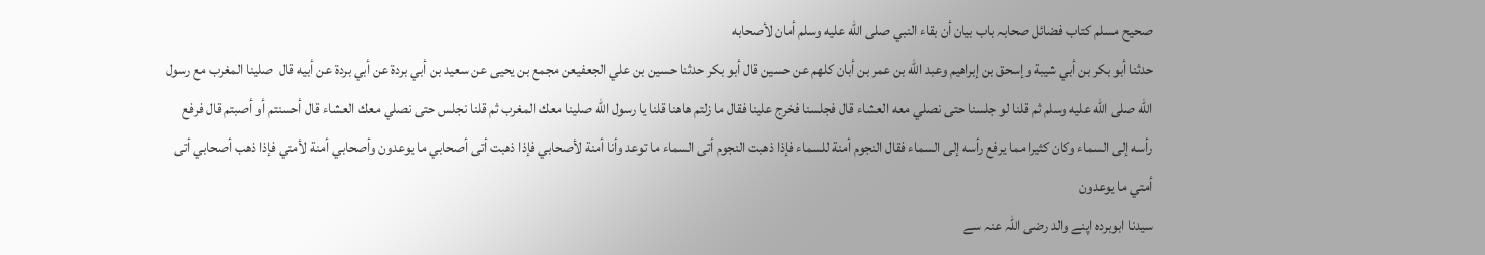صحیح مسلم کتاب فضائل صحابہ باب بيان أن بقاء النبي صلى الله عليه وسلم أمان لأصحابه
حدثنا أبو بكر بن أبي شيبة وإسحق بن إبراهيم وعبد الله بن عمر بن أبان كلهم عن حسين قال أبو بكر حدثنا حسين بن علي الجعفيعن مجمع بن يحيى عن سعيد بن أبي بردة عن أبي بردة عن أبيه قال  صلينا المغرب مع رسول الله صلى الله عليه وسلم ثم قلنا لو جلسنا حتى نصلي معه العشاء قال فجلسنا فخرج علينا فقال ما زلتم هاهنا قلنا يا رسول الله صلينا معك المغرب ثم قلنا نجلس حتى نصلي معك العشاء قال أحسنتم أو أصبتم قال فرفع رأسه إلى السماء وكان كثيرا مما يرفع رأسه إلى السماء فقال النجوم أمنة للسماء فإذا ذهبت النجوم أتى السماء ما توعد وأنا أمنة لأصحابي فإذا ذهبت أتى أصحابي ما يوعدون وأصحابي أمنة لأمتي فإذا ذهب أصحابي أتى أمتي ما يوعدون
سیدنا ابوبردہ اپنے والد رضی اللہ عنہ سے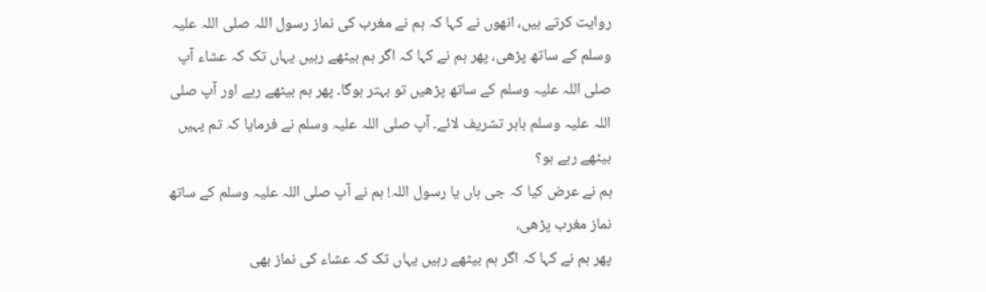روایت کرتے ہیں، انھوں نے کہا کہ ہم نے مغرب کی نماز رسول اللہ صلی اللہ علیہ وسلم کے ساتھ پڑھی، پھر ہم نے کہا کہ اگر ہم بیٹھے رہیں یہاں تک کہ عشاء آپ صلی اللہ علیہ وسلم کے ساتھ پڑھیں تو بہتر ہوگا۔ پھر ہم بیٹھے رہے اور آپ صلی اللہ علیہ وسلم باہر تشریف لائے۔ آپ صلی اللہ علیہ وسلم نے فرمایا کہ تم یہیں بیٹھے رہے ہو؟
ہم نے عرض کیا کہ جی ہاں یا رسول اللہ! ہم نے آپ صلی اللہ علیہ وسلم کے ساتھ نماز مغرب پڑھی،
پھر ہم نے کہا کہ اگر ہم بیٹھے رہیں یہاں تک کہ عشاء کی نماز بھی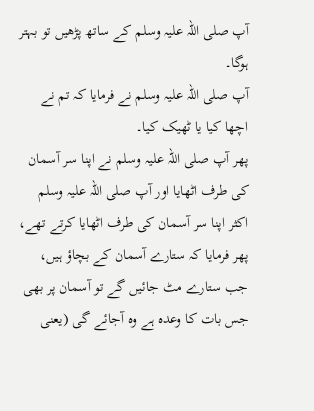آپ صلی اللہ علیہ وسلم کے ساتھ پڑھیں تو بہتر ہوگا۔
آپ صلی اللہ علیہ وسلم نے فرمایا کہ تم نے اچھا کیا یا ٹھیک کیا۔
پھر آپ صلی اللہ علیہ وسلم نے اپنا سر آسمان کی طرف اٹھایا اور آپ صلی اللہ علیہ وسلم اکثر اپنا سر آسمان کی طرف اٹھایا کرتے تھے، پھر فرمایا کہ ستارے آسمان کے بچاؤ ہیں، جب ستارے مٹ جائیں گے تو آسمان پر بھی جس بات کا وعدہ ہے وہ آجائے گی (یعنی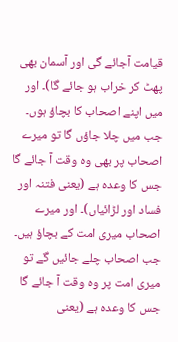قیامت آجائے گی اور آسمان بھی پھٹ کر خراب ہو جائے گا)۔ اور میں اپنے اصحاب کا بچاؤ ہوں۔ جب میں چلا جاؤں گا تو میرے اصحاب پر بھی وہ وقت آ جائے گا جس کا وعدہ ہے (یعنی فتنہ اور فساد اور لڑائیاں)۔ اور میرے اصحاب میری امت کے بچاؤ ہیں۔ جب اصحاب چلے جائیں گے تو میری امت پر وہ وقت آ جائے گا جس کا وعدہ ہے (یعنی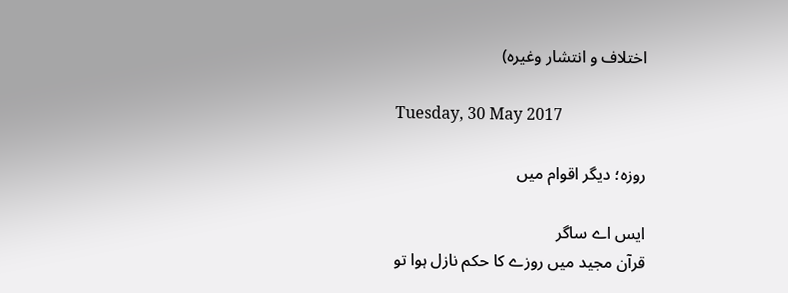اختلاف و انتشار وغیرہ)

Tuesday, 30 May 2017

روزہ؛ دیگر اقوام میں

ایس اے ساگر
قرآن مجید میں روزے کا حکم نازل ہوا تو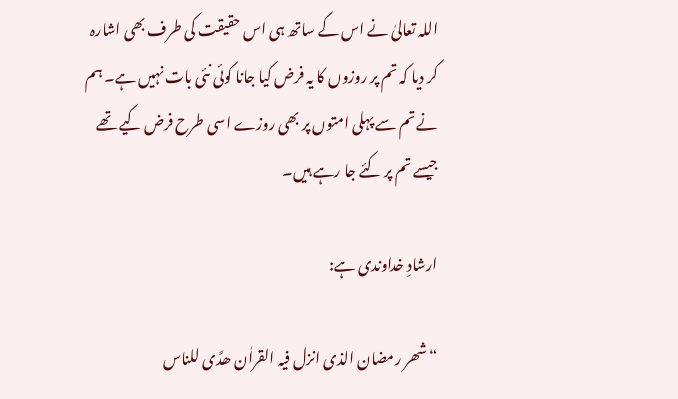اللہ تعالیٰ نے اس کے ساتھ ہی اس حقیقت کی طرف بھی اشارہ کر دیا کہ تم پر روزوں کا یہ فرض کیا جانا کوئی نئی بات نہیں ہے۔ ہم نے تم سے پہلی امتوں پر بھی روزے اسی طرح فرض کیے تھے جیسے تم پر کئے جا رہے ہیں۔

ارشادِ خداوندی ہے:

“شھر رمضان الذی انزل فیہ القراٰن ھدًی للناس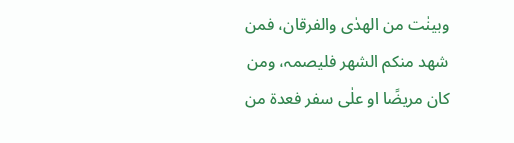وبینٰت من الھدٰی والفرقان، فمن شھد منکم الشھر فلیصمہ، ومن کان مریضًا او علٰی سفر فعدة من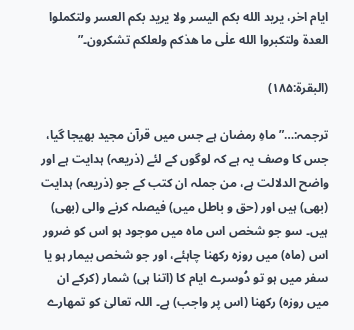ایام اخر، یرید الله بکم الیسر ولا یرید بکم العسر ولتکملوا العدة ولتکبروا الله علٰی ما ھدٰکم ولعلکم تشکرون۔”

(البقرة:۱۸۵)

ترجمہ:…”ماہِ رمضان ہے جس میں قرآن مجید بھیجا گیا، جس کا وصف یہ ہے کہ لوگوں کے لئے (ذریعہ) ہدایت ہے اور واضح الدلالت ہے، من جملہ ان کتب کے جو (ذریعہ) ہدایت (بھی) ہیں اور (حق و باطل میں) فیصلہ کرنے والی (بھی) ہیں۔ سو جو شخص اس ماہ میں موجود ہو اس کو ضرور اس (ماہ) میں روزہ رکھنا چاہئے، اور جو شخص بیمار ہو یا سفر میں ہو تو دُوسرے ایام کا (اتنا ہی) شمار (کرکے ان میں روزہ) رکھنا (اس پر واجب) ہے۔ اللہ تعالیٰ کو تمھارے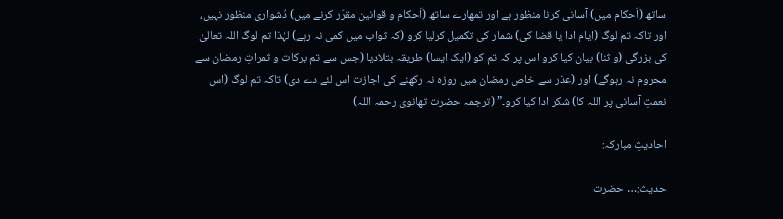ساتھ (اَحکام میں) آسانی کرنا منظور ہے اور تمھارے ساتھ (اَحکام و قوانین مقرّر کرنے میں) دُشواری منظور نہیں، اور تاکہ تم لوگ (ایام ادا یا قضا کی) شمار کی تکمیل کرلیا کرو (کہ ثواب میں کمی نہ رہے) لہٰذا تم لوگ اللہ تعالیٰ کی بزرگی (و ثنا) بیان کیا کرو اس پر کہ تم کو (ایک ایسا) طریقہ بتلادیا (جس سے تم برکات و ثمراتِ رمضان سے محروم نہ رہوگے) اور (عذر سے خاص رمضان میں روزہ نہ رکھنے کی اجازت اس لئے دے دی) تاکہ تم لوگ (اس نعمتِ آسانی پر اللہ کا) شکر ادا کیا کرو۔” (ترجمہ حضرت تھانوی رحمہ اللہ)

احادیثِ مبارکہ:

حدیث:… حضرت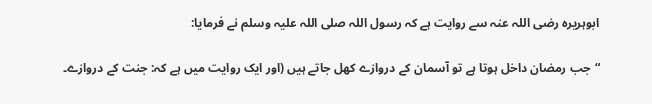ابوہریرہ رضی اللہ عنہ سے روایت ہے کہ رسول اللہ صلی اللہ علیہ وسلم نے فرمایا:

“جب رمضان داخل ہوتا ہے تو آسمان کے دروازے کھل جاتے ہیں (اور ایک روایت میں ہے کہ: جنت کے دروازے۔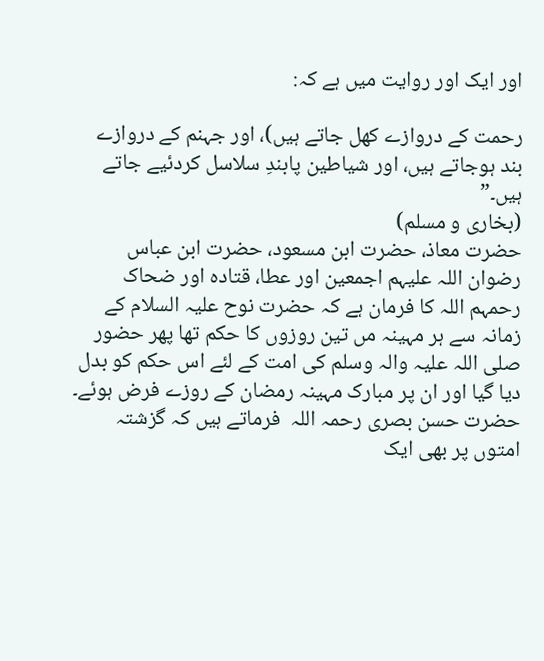اور ایک اور روایت میں ہے کہ:

رحمت کے دروازے کھل جاتے ہیں)، اور جہنم کے دروازے بند ہوجاتے ہیں، اور شیاطین پابندِ سلاسل کردئیے جاتے ہیں۔”
(بخاری و مسلم)
حضرت معاذ، حضرت ابن مسعود، حضرت ابن عباس رضوان اللہ علیہم اجمعین اور عطا، قتادہ اور ضحاک رحمہم اللہ کا فرمان ہے کہ حضرت نوح علیہ السلام کے زمانہ سے ہر مہینہ مں تین روزوں کا حکم تھا پھر حضور صلی اللہ علیہ والہ وسلم کی امت کے لئے اس حکم کو بدل دیا گیا اور ان پر مبارک مہینہ رمضان کے روزے فرض ہوئے۔ حضرت حسن بصری رحمہ اللہ  فرماتے ہیں کہ گزشتہ امتوں پر بھی ایک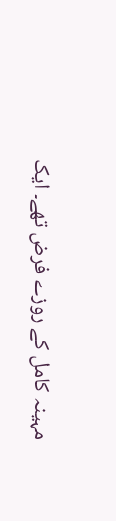مہینہ کامل کے روزے فرض تھے۔ ایک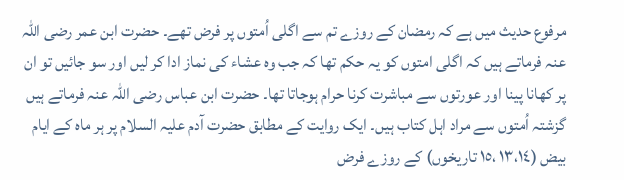مرفوع حدیث میں ہے کہ رمضان کے روزے تم سے اگلی اُمتوں پر فرض تھے۔ حضرت ابن عمر رضی اللہ عنہ فرماتے ہیں کہ اگلی امتوں کو یہ حکم تھا کہ جب وہ عشاء کی نماز ادا کر لیں اور سو جائیں تو ان پر کھانا پینا اور عورتوں سے مباشرت کرنا حرام ہوجاتا تھا۔ حضرت ابن عباس رضی اللہ عنہ فرماتے ہیں گزشتہ اُمتوں سے مراد اہل کتاب ہیں۔ ایک روایت کے مطابق حضرت آدم علیہ السلام پر ہر ماہ کے ایام بیض (١٣،١٤ ،١٥ تاریخوں) کے روزے فرض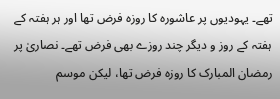تھے۔ یہودیوں پر عاشورہ کا روزہ فرض تھا اور ہر ہفتہ کے ہفتہ کے روز و دیگر چند روزے بھی فرض تھے۔ نصاریٰ پر رمضان المبارک کا روزہ فرض تھا، لیکن موسم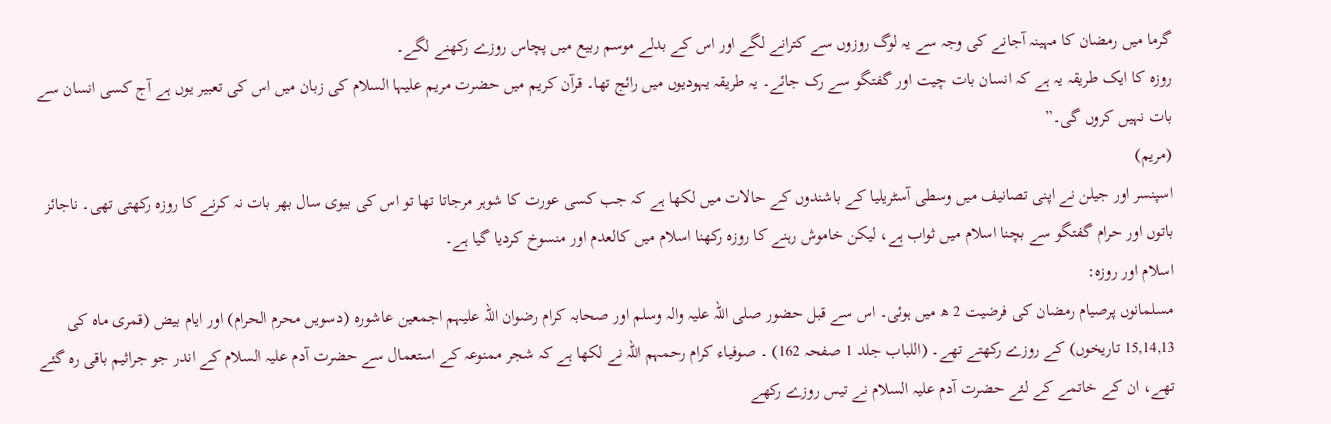گرما میں رمضان کا مہینہ آجانے کی وجہ سے یہ لوگ روزوں سے کترانے لگے اور اس کے بدلے موسم ربیع میں پچاس روزے رکھنے لگے۔
روزہ کا ایک طریقہ یہ ہے کہ انسان بات چیت اور گفتگو سے رک جائے۔ یہ طریقہ یہودیوں میں رائج تھا۔ قرآن کریم میں حضرت مریم علیہا السلام کی زبان میں اس کی تعبیر یوں ہے آج کسی انسان سے بات نہیں کروں گی۔”
(مریم)
اسپنسر اور جیلن نے اپنی تصانیف میں وسطی آسٹریلیا کے باشندوں کے حالات میں لکھا ہے کہ جب کسی عورت کا شوہر مرجاتا تھا تو اس کی بیوی سال بھر بات نہ کرنے کا روزہ رکھتی تھی۔ ناجائز باتوں اور حرام گفتگو سے بچنا اسلام میں ثواب ہے، لیکن خاموش رہنے کا روزہ رکھنا اسلام میں کالعدم اور منسوخ کردیا گیا ہے۔
اسلام اور روزہ:
مسلمانوں پرصیام رمضان کی فرضیت 2 ھ میں ہوئی۔ اس سے قبل حضور صلی اللہ علیہ والہ وسلم اور صحابہ کرام رضوان اللہ علیہم اجمعین عاشورہ (دسویں محرم الحرام) اور ایام بیض (قمری ماہ کی 15,14,13 تاریخوں) کے روزے رکھتے تھے۔ (اللباب جلد 1 صفحہ 162) ۔ صوفیاء کرام رحمہم اللہ نے لکھا ہے کہ شجر ممنوعہ کے استعمال سے حضرت آدم علیہ السلام کے اندر جو جراثیم باقی رہ گئے تھے، ان کے خاتمے کے لئے حضرت آدم علیہ السلام نے تیس روزے رکھے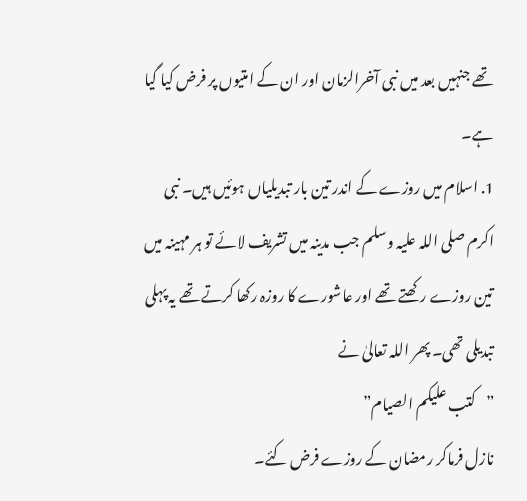تھے جنہیں بعد میں نبی آخرالزمان اور ان کے امتیوں پر فرض کیا گیا ہے۔
1. اسلام میں روزے کے اندر تین بار تبدیلیاں ہوئیں ہیں۔ نبی اکرم صلی اللہ علیہ وسلم جب مدینہ میں تشریف لائے تو ہر مہینہ میں تین روزے رکھتے تھے اور عاشورے کا روزہ رکھا کرتے تھے یہ پہلی تبدیلی تھی۔ پھر اللہ تعالیٰ نے
”کتب علیکم الصیام”
نازل فرماکر رمضان کے روزے فرض کئے۔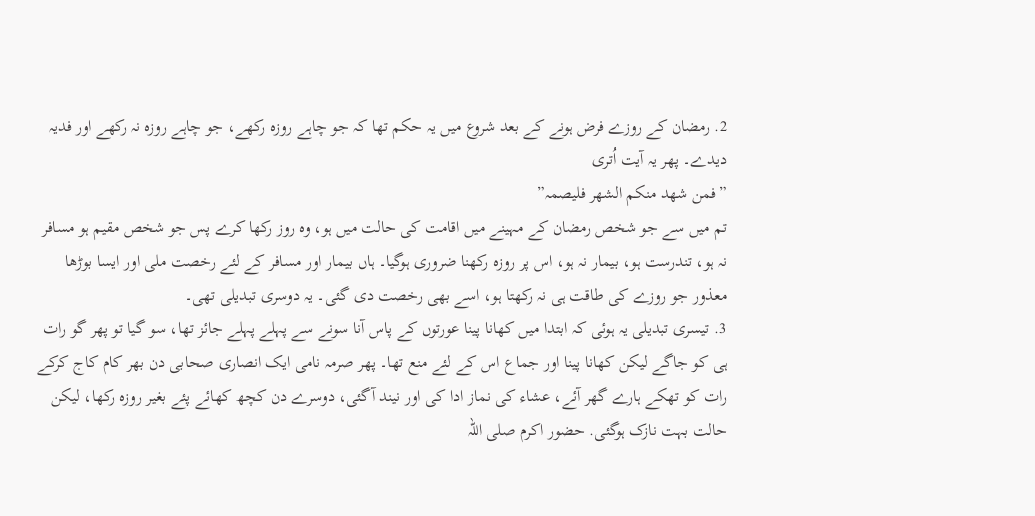2. رمضان کے روزے فرض ہونے کے بعد شروع میں یہ حکم تھا کہ جو چاہے روزہ رکھے، جو چاہے روزہ نہ رکھے اور فدیہ دیدے۔ پھر یہ آیت اُتری
”فمن شھد منکم الشھر فلیصمہ”
تم میں سے جو شخص رمضان کے مہینے میں اقامت کی حالت میں ہو، وہ روز رکھا کرے پس جو شخص مقیم ہو مسافر نہ ہو، تندرست ہو، بیمار نہ ہو، اس پر روزہ رکھنا ضروری ہوگیا۔ ہاں بیمار اور مسافر کے لئے رخصت ملی اور ایسا بوڑھا معذور جو روزے کی طاقت ہی نہ رکھتا ہو، اسے بھی رخصت دی گئی۔ یہ دوسری تبدیلی تھی۔
3. تیسری تبدیلی یہ ہوئی کہ ابتدا میں کھانا پینا عورتوں کے پاس آنا سونے سے پہلے پہلے جائز تھا، سو گیا تو پھر گو رات ہی کو جاگے لیکن کھانا پینا اور جماع اس کے لئے منع تھا۔ پھر صرمہ نامی ایک انصاری صحابی دن بھر کام کاج کرکے رات کو تھکے ہارے گھر آئے، عشاء کی نماز ادا کی اور نیند آگئی، دوسرے دن کچھ کھائے پئے بغیر روزہ رکھا، لیکن حالت بہت نازک ہوگئی. حضور اکرم صلی اللہ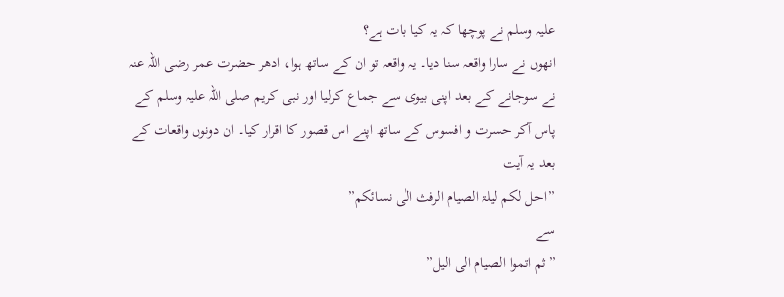علیہ وسلم نے پوچھا کہ یہ کیا بات ہے؟
انھوں نے سارا واقعہ سنا دیا۔ یہ واقعہ تو ان کے ساتھ ہوا، ادھر حضرت عمر رضی اللہ عنہ نے سوجانے کے بعد اپنی بیوی سے جماع کرلیا اور نبی کریم صلی اللہ علیہ وسلم کے پاس آکر حسرت و افسوس کے ساتھ اپنے اس قصور کا اقرار کیا۔ ان دونوں واقعات کے بعد یہ آیت
”احل لکم لیلۃ الصیام الرفث الٰی نسائکم”
سے
”ثم اتموا الصیام الی الیل”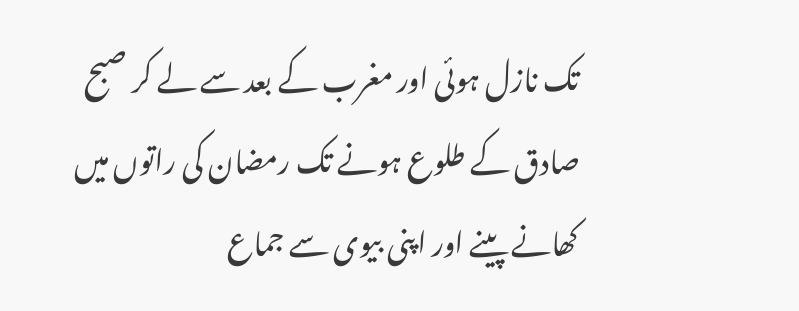تک نازل ہوئی اور مغرب کے بعد سے لے کر صبح صادق کے طلوع ہونے تک رمضان کی راتوں میں کھانے پینے اور اپنی بیوی سے جماع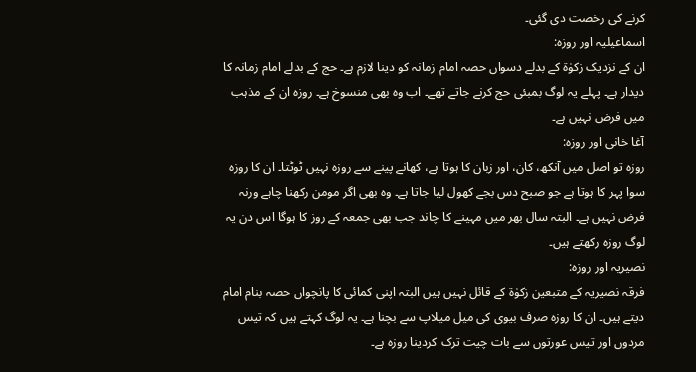کرنے کی رخصت دی گئی۔
اسماعیلیہ اور روزہ:
ان کے نزدیک زکوٰۃ کے بدلے دسواں حصہ امام زمانہ کو دینا لازم ہے۔ حج کے بدلے امام زمانہ کا دیدار ہے۔ پہلے یہ لوگ بمبئی حج کرنے جاتے تھے۔ اب وہ بھی منسوخ ہے۔ روزہ ان کے مذہب میں فرض نہیں ہے۔
آغا خانی اور روزہ:
روزہ تو اصل میں آنکھ، کان، اور زبان کا ہوتا ہے، کھانے پینے سے روزہ نہیں ٹوٹتا۔ ان کا روزہ سوا پہر کا ہوتا ہے جو صبح دس بجے کھول لیا جاتا ہے۔ وہ بھی اگر مومن رکھنا چاہے ورنہ فرض نہیں ہے۔ البتہ سال بھر میں مہینے کا چاند جب بھی جمعہ کے روز کا ہوگا اس دن یہ لوگ روزہ رکھتے ہیں۔
نصیریہ اور روزہ:
فرقہ نصیریہ کے متبعین زکوٰۃ کے قائل نہیں ہیں البتہ اپنی کمائی کا پانچواں حصہ بنام امام دیتے ہیں۔ ان کا روزہ صرف بیوی کی میل میلاپ سے بچنا ہے۔ یہ لوگ کہتے ہیں کہ تیس مردوں اور تیس عورتوں سے بات چیت ترک کردینا روزہ ہے۔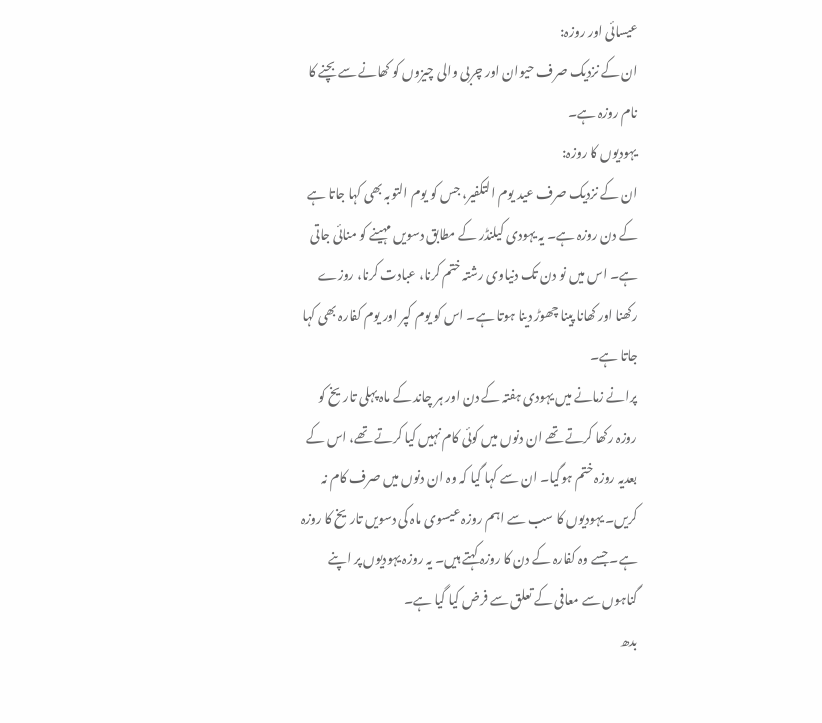عیسائی اور روزہ:
ان کے نزدیک صرف حیوان اور چربی والی چیزوں کو کھانے سے بچنے کا نام روزہ ہے۔
یہودیوں کا روزہ:
ان کے نزدیک صرف عید یوم التکفیر، جس کو یوم التوبہ بھی کہا جاتا ہے کے دن روزہ ہے۔ یہ یہودی کیلنڈر کے مطابق دسویں مہینے کو منائی جاتی ہے۔ اس میں نو دن تک دنیاوی رشتہ ختم کرنا، عبادت کرنا، روزے رکھنا اور کھانا پینا چھوڑ دینا ہوتا ہے۔ اس کو یوم کپر اور یوم کفارہ بھی کہا جاتا ہے۔
پرانے زمانے میں یہودی ہفتہ کے دن اور ہر چاند کے ماہ پہلی تاریخ کو روزہ رکھا کرتے تھے ان دنوں میں کوئی کام نہیں کیا کرتے تھے، اس کے بعدیہ روزہ ختم ہوگیا۔ ان سے کہا گیا کہ وہ ان دنوں میں صرف کام نہ کریں۔ یہودیوں کا سب سے اہم روزہ عیسوی ماہ کی دسویں تاریخ کا روزہ ہے۔ جسے وہ کفارہ کے دن کا روزہ کہتے ہیں۔ یہ روزہ یہودیوں پر اپنے گناہوں سے معافی کے تعلق سے فرض کیا گیا ہے۔
بدھ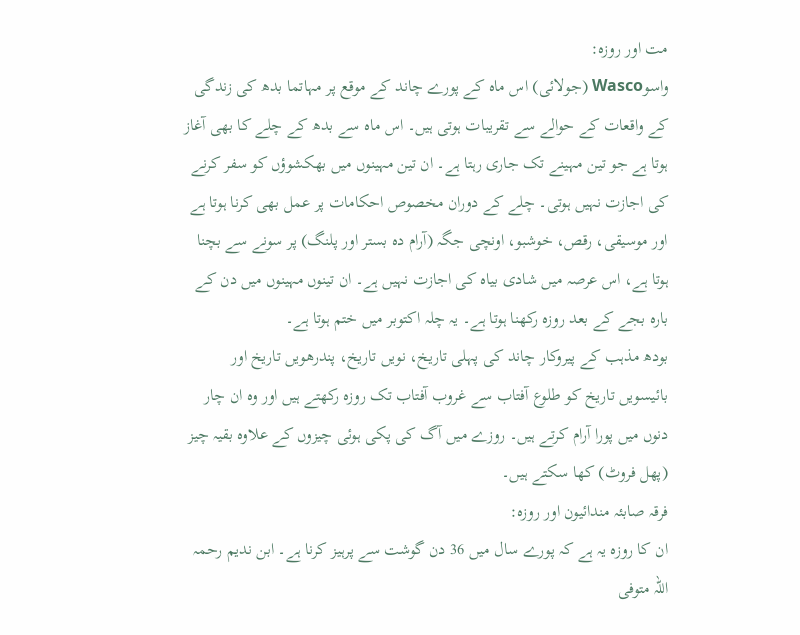مت اور روزہ:
واسوWasco (جولائی) اس ماہ کے پورے چاند کے موقع پر مہاتما بدھ کی زندگی کے واقعات کے حوالے سے تقریبات ہوتی ہیں۔ اس ماہ سے بدھ کے چلے کا بھی آغاز ہوتا ہے جو تین مہینے تک جاری رہتا ہے۔ ان تین مہینوں میں بھکشوؤں کو سفر کرنے کی اجازت نہیں ہوتی۔ چلے کے دوران مخصوص احکامات پر عمل بھی کرنا ہوتا ہے اور موسیقی، رقص، خوشبو، اونچی جگہ (آرام دہ بستر اور پلنگ) پر سونے سے بچنا ہوتا ہے، اس عرصہ میں شادی بیاہ کی اجازت نہیں ہے۔ ان تینوں مہینوں میں دن کے بارہ بجے کے بعد روزہ رکھنا ہوتا ہے۔ یہ چلہ اکتوبر میں ختم ہوتا ہے۔
بودھ مذہب کے پیروکار چاند کی پہلی تاریخ، نویں تاریخ، پندرھویں تاریخ اور بائیسویں تاریخ کو طلوع آفتاب سے غروب آفتاب تک روزہ رکھتے ہیں اور وہ ان چار دنوں میں پورا آرام کرتے ہیں۔ روزے میں آگ کی پکی ہوئی چیزوں کے علاوہ بقیہ چیز (پھل فروٹ) کھا سکتے ہیں۔
فرقہ صابئہ مندائیون اور روزہ:
ان کا روزہ یہ ہے کہ پورے سال میں 36 دن گوشت سے پرہیز کرنا ہے۔ ابن ندیم رحمہ اللہ متوفی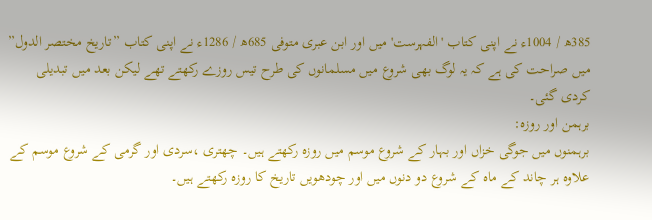385ھ / 1004ء نے اپنی کتاب 'الفہرست' میں اور ابن عبری متوفی 685ھ / 1286ء نے اپنی کتاب ”تاریخ مختصر الدول” میں صراحت کی ہے کہ یہ لوگ بھی شروع میں مسلمانوں کی طرح تیس روزے رکھتے تھے لیکن بعد میں تبدیلی کردی گئی۔
برہمن اور روزہ:
برہمنوں میں جوگی خزاں اور بہار کے شروع موسم میں روزہ رکھتے ہیں۔ چھتری ،سردی اور گرمی کے شروع موسم کے علاوہ ہر چاند کے ماہ کے شروع دو دنوں میں اور چودھویں تاریخ کا روزہ رکھتے ہیں۔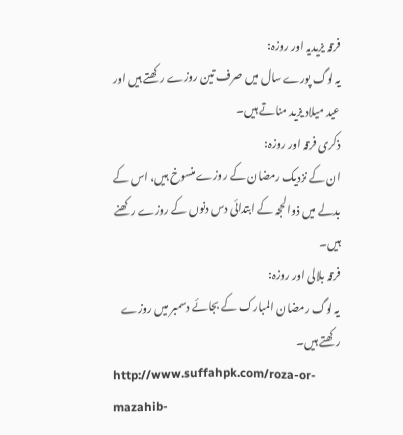فرقہ یزیدیہ اور روزہ:
یہ لوگ پورے سال میں صرف تین روزے رکھتے ہیں اور عید میلاد یزید مناتے ہیں۔
ذکری فرقہ اور روزہ:
ان کے نزدیک رمضان کے روزے منسوخ ہیں، اس کے بدلے میں ذوالحجہ کے ابتدائی دس دنوں کے روزے رکھنے ہیں۔
فرقہ بلالی اور روزہ:
یہ لوگ رمضان المبارک کے بجائے دسمبر میں روزے رکھتے ہیں۔
http://www.suffahpk.com/roza-or-mazahib-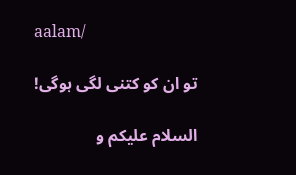aalam/

تو ان کو کتنی لگی ہوگی!

السلام علیکم و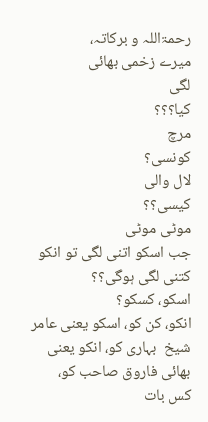رحمۃاللہ و برکاتہ،
میرے زخمی بھائی
لگی
کیا؟؟؟
مرچ
کونسی؟
لال والی
کیسی؟؟
موٹی موٹی
جب اسکو اتنی لگی تو انکو کتنی لگی ہوگی؟؟
اسکو، کسکو؟
انکو، کن کو، اسکو یعنی عامر شیخ  بہاری کو، انکو یعنی بھائی فاروق صاحب کو،
کس بات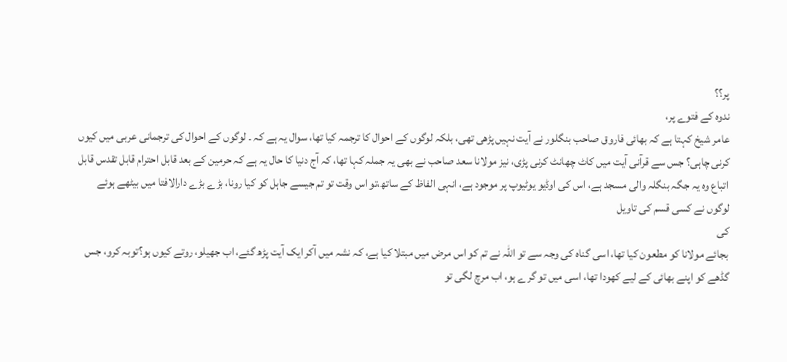پر؟؟
ندوہ کے فتوے پر،
عامر شیخ کہتا ہے کہ بھائی فاروق صاحب بنگلور نے آیت نہیں پڑھی تھی، بلکہ لوگوں کے احوال کا ترجمہ کیا تھا، سوال یہ ہے کہ ۔ لوگوں کے احوال کی ترجمانی عربی میں کیوں کرنی چاہی؟ جس سے قرآنی آیت میں کاٹ چھانٹ کرنی پڑی، نیز مولانا سعد صاحب نے بھی یہ جملہ کہا تھا، کہ آج دنیا کا حال یہ ہے کہ حرمین کے بعد قابل احترام قابل تقدس قابل اتباع وہ یہ جگہ بنگلہ والی مسجد ہے، اس کی اوڈیو یوٹیوپ پر موجود ہے، انہی الفاظ کے ساتھ،تو اس وقت تو تم جیسے جاہل کو کیا رونا، بڑے بڑے دارالافتا میں بیٹھے ہوئے لوگوں نے کسی قسم کی تاویل
کی
بجائے مولانا کو مطعون کیا تھا، اسی گناہ کی وجہ سے تو اللہ نے تم کو اس مرض میں مبتلا کیا ہے، کہ نشہ میں آکر ایک آیت پڑھ گئے، اب جھیلو، روتے کیوں ہو؟توبہ کرو، جس گڈھے کو اپنے بھائی کے لیے کھودا تھا، اسی میں تو گرے ہو، اب مرچ لگی تو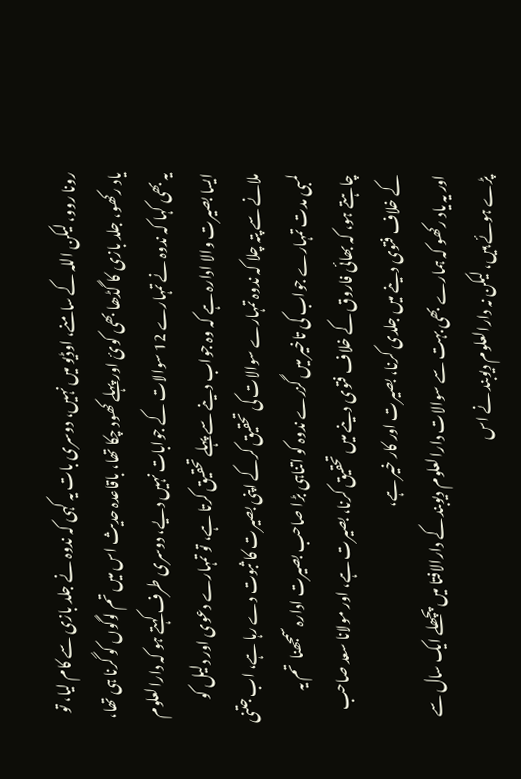رونا روو، لیکن اللہ کے سامنے، اوڈیو میں نہیں، دوسری بات یہ کہی کہ ندوہ نے جلد بازی سے کام لیا، تو یاد رکھو، جلد بازی کا گڈھا بھی کوئ اور پہلے کھود چکا تھا، باقاعدہ حدیث اس میں تم لوگوں کو گرنا ہی تھا، یہ بھی کہا کہ ندوہ نے تمہارے 12 سوالات کے جوابات نہیں دیے، دوسری طرف کہتے ہو کہ دارالعلوم ایسا بصیرت والا ادارہ ہے کہ وہ جواب دینے سے پہلے تحقیق کرتا ہے، تو تمہارے دعوی اور دلیل کو ملانے سے پتہ چلا کہ ندوہ تمہارے سوالات کی تحقیق کرکے اپنی بصیرت کا ثبوت دے رہا ہے، اب جتنی لمبی مدت تمہارے جواب کی تاخیر میں گزرے ندوہ کو اتناہی بڑا صاحب بصیرت ادارہ سمجھنا  تم یہ چاہتے ہو، کہ بھائی فاروق کے خلاف فتوی دینے میں تحقیق کرنا، بصیرت ہے، اور مولانا سعد صاحب کے خلاف فتوی دینے میں جلدی کرنا، بصیرت اور کار خیر ہے،
اور یہ یاد رکھو کہ ہمارے بھی بہت سے سوالات دارالعلوم دیوبند کے دارالافتا میں پچھلے ایک سال سے پڑے ہوئے ہیں، لیکن نہ دارالعلوم دیوبند نے اس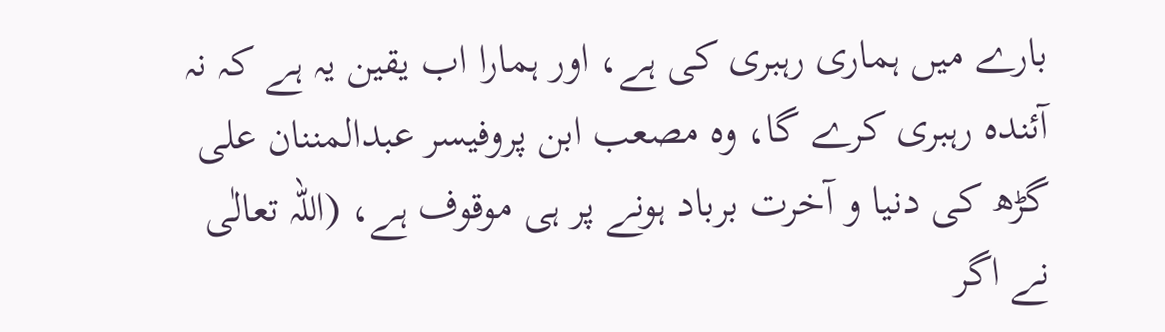بارے میں ہماری رہبری کی ہے، اور ہمارا اب یقین یہ ہے کہ نہ آئندہ رہبری کرے گا، وہ مصعب ابن پروفیسر عبدالمننان علی گڑھ کی دنیا و آخرت برباد ہونے پر ہی موقوف ہے، (اللہ تعالٰی نے اگر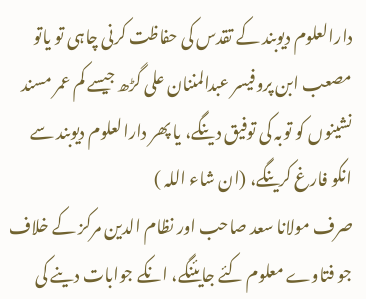دارالعلوم دیوبند کے تقدس کی حفاظت کرنی چاہی تو یاتو مصعب ابن پروفیسر عبدالمننان علی گڑھ جیسے کم عمر مسند نشینوں کو توبہ کی توفیق دینگے، یا پھر دارالعلوم دیوبند سے انکو فارغ کرینگے، (ان شاء اللہ )
صرف مولانا سعد صاحب اور نظام الدین مرکز کے خلاف جو فتاوے معلوم کئے جایئنگے، انکے جوابات دینے کی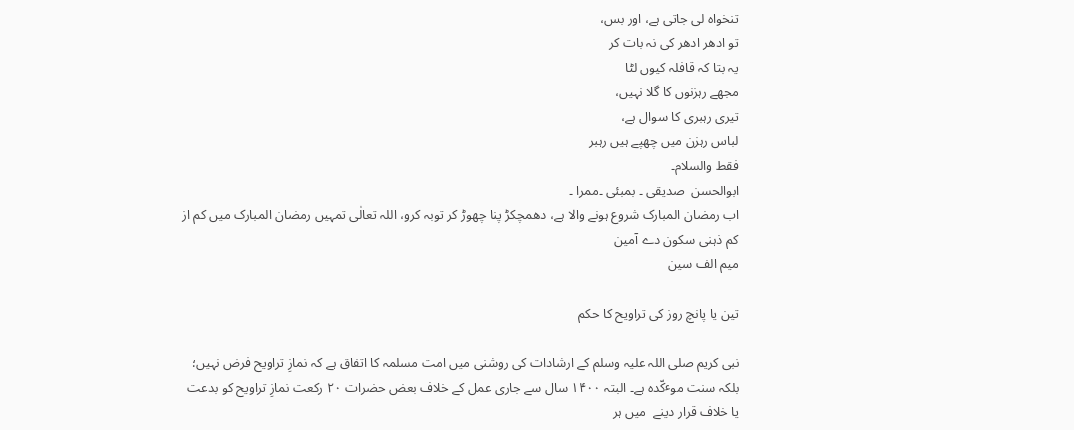تنخواہ لی جاتی ہے، اور بس،
تو ادھر ادھر کی نہ بات کر
یہ بتا کہ قافلہ کیوں لٹا
مجھے رہزنوں کا گلا نہیں،
تیری رہبری کا سوال ہے،
لباس رہزن میں چھپے ہیں رہبر
فقط والسلام۔
ابوالحسن  صدیقی ۔ بمبئی ۔ممرا ۔
اب رمضان المبارک شروع ہونے والا ہے، دھمچکڑ پنا چھوڑ کر توبہ کرو، اللہ تعالٰی تمہیں رمضان المبارک میں کم از کم ذہنی سکون دے آمین
میم الف سین

تین یا پانچ روز کی تراویح کا حکم

نبی کریم صلی اللہ علیہ وسلم کے ارشادات کی روشنی میں امت مسلمہ کا اتفاق ہے کہ نمازِ تراویح فرض نہیں؛ بلکہ سنت موٴکّدہ ہے۔ البتہ ۱۴۰۰ سال سے جاری عمل کے خلاف بعض حضرات ۲۰ رکعت نمازِ تراویح کو بدعت یا خلاف قرار دینے  میں ہر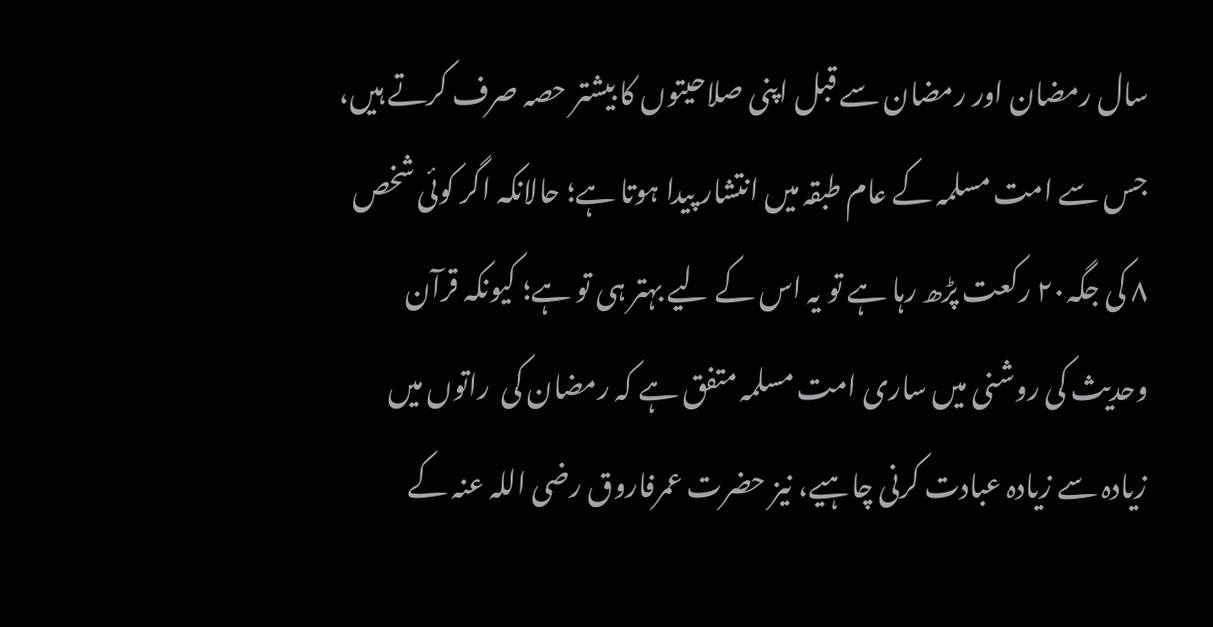سال رمضان اور رمضان سے قبل اپنی صلاحیتوں کا بیشتر حصہ صرف کرتے ہیں، جس سے امت مسلمہ کے عام طبقہ میں انتشار پیدا ہوتا ہے؛ حالانکہ اگر کوئی شخص ۸ کی جگہ۲۰ رکعت پڑھ رہا ہے تو یہ اس کے لیے بہتر ہی تو ہے؛ کیونکہ قرآن وحدیث کی روشنی میں ساری امت مسلمہ متفق ہے کہ رمضان کی  راتوں میں زیادہ سے زیادہ عبادت کرنی چاہیے، نیز حضرت عمرفاروق رضی اللہ عنہ کے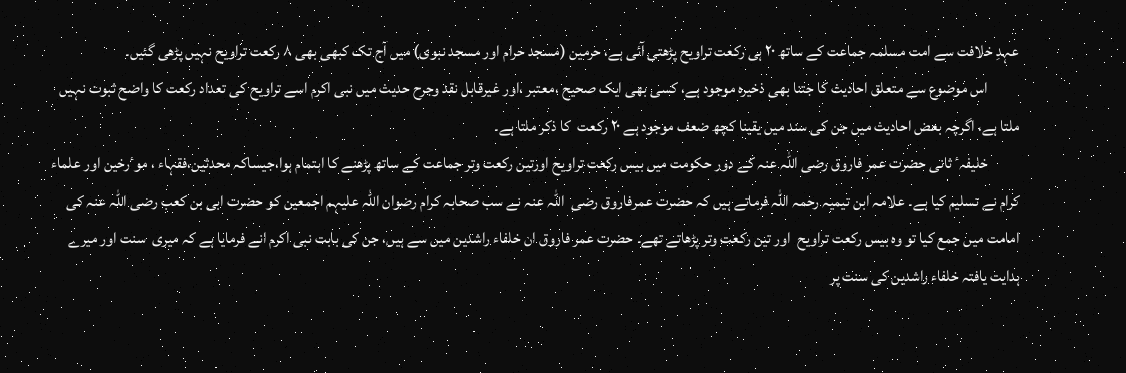عہدِ خلافت سے امت مسلمہ جماعت کے ساتھ ۲۰ ہی رکعت تراویح پڑھتی آئی ہے، حرمین (مسجد حرام اور مسجد نبوی) میں آج تک کبھی بھی ۸ رکعت تراویح نہیں پڑھی گئیں۔
          اس موضوع سے متعلق احادیث کا جتنا بھی ذخیرہ موجود ہے، کسی بھی ایک صحیح ،معتبر ،اور غیرقابل نقد وجرح حدیث میں نبی اکرم اسے تراویح کی تعداد رکعت کا واضح ثبوت نہیں ملتا ہے، اگرچہ بعض احادیث میں جن کی سند میں یقینا کچھ ضعف موجود ہے ۲۰ رکعت  کا ذکر ملتا ہے۔
          خلیفہٴ ثانی حضرت عمر فاروق رضی اللہ عنہ کے دور حکومت میں بیس رکعت تراویح اورتین رکعت وتر جماعت کے ساتھ پڑھنے کا اہتمام ہوا،جیساکہ محدثین،فقہاء ، موٴرخین اور علماء کرام نے تسلیم کیا ہے۔ علامہ ابن تیمیہ رحمہ اللہ فرماتے ہیں کہ حضرت عمرفاروق رضی  اللہ عنہ نے سب صحابہ کرام رضوان اللہ علیہم اجمعین کو حضرت ابی بن کعب رضی اللہ عنہ کی امامت میں جمع کیا تو وہ بیس رکعت تراویح  اور تین رکعت وتر پڑھاتے تھے۔ حضرت عمر فاروق ان خلفاء راشدین میں سے ہیں، جن کی بابت نبی اکرم انے فرمایا ہے کہ میری  سنت اور میرے ہدایت یافتہ خلفاء راشدین کی سنت پر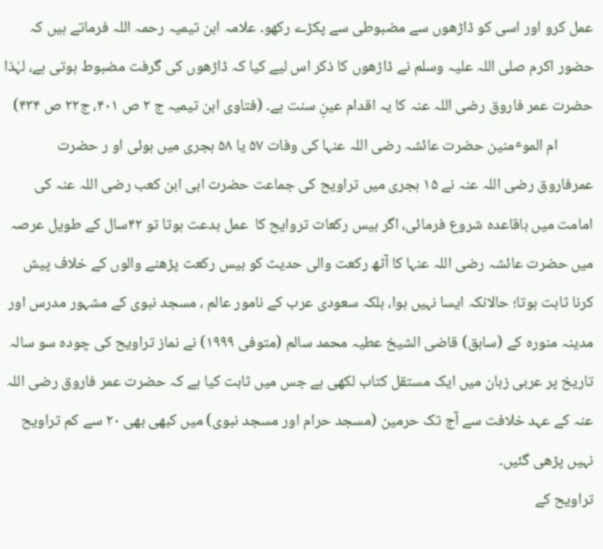عمل کرو اور اسی کو ڈاڑھوں سے مضبوطی سے پکڑے رکھو۔ علامہ ابن تیمیہ رحمہ اللہ فرماتے ہیں کہ حضور اکرم صلی اللہ علیہ وسلم نے ڈاڑھوں کا ذکر اس لیے کیا کہ ڈاڑھوں کی گرفت مضبوط ہوتی ہے، لہٰذا حضرت عمر فاروق رضی اللہ عنہ کا یہ اقدام عینِ سنت ہے۔ (فتاوی ابن تیمیہ ج ۲ ص ۴۰۱، ج۲۲ ص ۴۳۴)
          ام الموٴمنین حضرت عائشہ رضی اللہ عنہا کی وفات ۵۷ یا ۵۸ ہجری میں ہوئی او ر حضرت عمرفاروق رضی اللہ عنہ نے ۱۵ ہجری میں تراویح کی جماعت حضرت ابی ابن کعب رضی اللہ عنہ کی امامت میں باقاعدہ شروع فرمائی، اگر بیس رکعات تروایح کا  عمل بدعت ہوتا تو ۴۲سال کے طویل عرصہ میں حضرت عائشہ رضی اللہ عنہا کا آٹھ رکعت والی حدیث کو بیس رکعت پڑھنے والوں کے خلاف پیش کرنا ثابت ہوتا؛ حالانکہ ایسا نہیں ہوا، بلکہ سعودی عرب کے نامور عالم ، مسجد نبوی کے مشہور مدرس اور مدینہ منورہ کے (سابق) قاضی الشیخ عطیہ محمد سالم (متوفی ۱۹۹۹) نے نماز تراویح کی چودہ سو سالہ تاریخ پر عربی زبان میں ایک مستقل کتاب لکھی ہے جس میں ثابت کیا ہے کہ حضرت عمر فاروق رضی اللہ عنہ کے عہد خلافت سے آج تک حرمین (مسجد حرام اور مسجد نبوی) میں کبھی بھی ۲۰ سے کم تراویح نہیں پڑھی گئیں۔
تراویح کے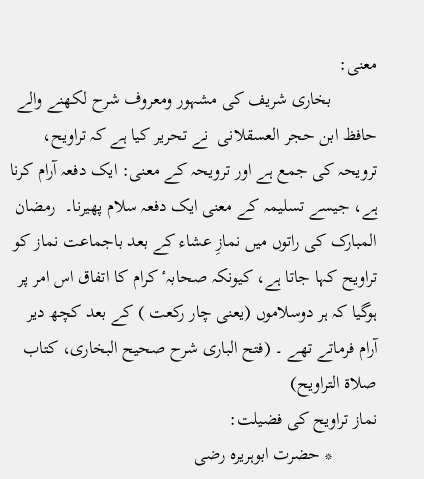معنی:
          بخاری شریف کی مشہور ومعروف شرح لکھنے والے حافظ ابن حجر العسقلانی  نے تحریر کیا ہے کہ تراویح، ترویحہ کی جمع ہے اور ترویحہ کے معنی: ایک دفعہ آرام کرنا ہے، جیسے تسلیمہ کے معنی ایک دفعہ سلام پھیرنا۔  رمضان المبارک کی راتوں میں نمازِ عشاء کے بعد باجماعت نماز کو تراویح کہا جاتا ہے، کیونکہ صحابہٴ کرام کا اتفاق اس امر پر ہوگیا کہ ہر دوسلاموں (یعنی چار رکعت ) کے بعد کچھ دیر آرام فرماتے تھے ۔ (فتح الباری شرح صحیح البخاری، کتاب صلاة التراویح)
نماز تراویح کی فضیلت:
          * حضرت ابوہریرہ رضی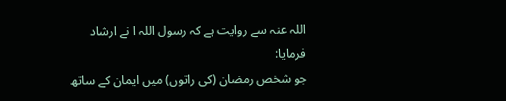اللہ عنہ سے روایت ہے کہ رسول اللہ ا نے ارشاد فرمایا:
جو شخص رمضان (کی راتوں) میں ایمان کے ساتھ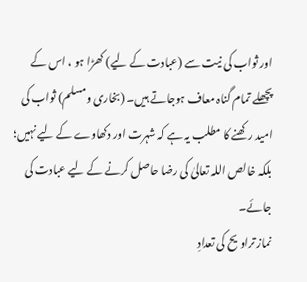اور ثواب کی نیت سے (عبادت کے لیے) کھڑا ہو ، اس کے پچھلے تمام گناہ معاف ہوجاتے ہیں۔ (بخاری ومسلم) ثواب کی امید رکھنے کا مطلب یہ ہے کہ شہرت اور دکھاوے کے لیے نہیں؛ بلکہ خالص اللہ تعالیٰ کی رضا حاصل کرنے کے لیے عبادت کی جائے۔
نماز تراویح کی تعدادِ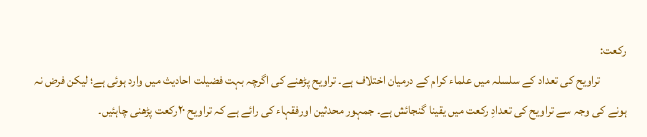رکعت:
           تراویح کی تعداد کے سلسلہ میں علماء کرام کے درمیان اختلاف ہے۔ تراویح پڑھنے کی اگرچہ بہت فضیلت احادیث میں وارد ہوئی ہے؛ لیکن فرض نہ ہونے کی وجہ سے تراویح کی تعدادِ رکعت میں یقینا گنجائش ہے۔ جمہور محدثین اورفقہاء کی رائے ہے کہ تراویح ۲۰رکعت پڑھنی چاہئیں۔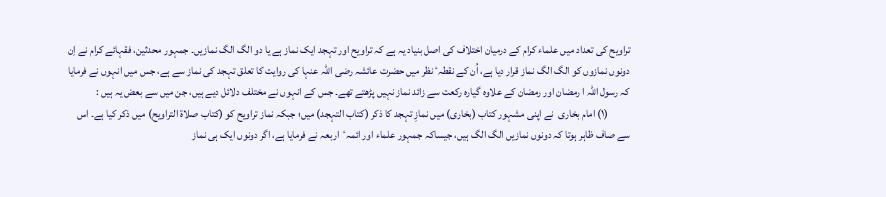تراویح کی تعداد میں علماء کرام کے درمیان اختلاف کی اصل بنیاد یہ ہے کہ تراویح اور تہجد ایک نماز ہے یا دو الگ الگ نمازیں۔ جمہور محدثین، فقہائے کرام نے اِن دونوں نمازوں کو الگ الگ نماز قرار دیا ہے، اُن کے نقطہٴ نظر میں حضرت عائشہ رضی اللہ عنہا کی روایت کا تعلق تہجد کی نماز سے ہے، جس میں انہوں نے فرمایا کہ رسول اللہ ا رمضان اور رمضان کے علاوہ گیارہ رکعت سے زائد نماز نہیں پڑھتے تھے۔ جس کے انہوں نے مختلف دلائل دیے ہیں، جن میں سے بعض یہ ہیں :
          (۱) امام بخاری  نے اپنی مشہور کتاب (بخاری) میں نمازِ تہجد کا ذکر (کتاب التہجد) میں؛ جبکہ نماز تراویح کو (کتاب صلاة التراویح) میں ذکر کیا ہے۔ اس سے صاف ظاہر ہوتا کہ دونوں نمازیں الگ الگ ہیں، جیساکہ جمہور علماء اور ائمہٴ  اربعہ نے فرمایا ہے، اگر دونوں ایک ہی نماز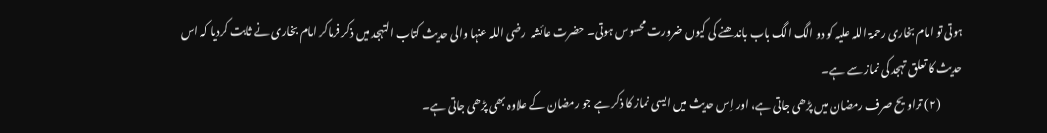ہوتی تو امام بخاری رحمۃ اللہ علیہ کو دو الگ الگ باب باندھنے کی کیوں ضرورت محسوس ہوتی۔ حضرت عائشہ  رضی اللہ عنہا والی حدیث کتاب التہجد میں ذکر فرماکر امام بخاری نے ثابت کردیا کہ اس حدیث کا تعلق تہجد کی نماز سے ہے۔
          (۲) تراویح صرف رمضان میں پڑھی جاتی ہے، اور اِس حدیث میں ایسی نماز کا ذکر ہے جو رمضان کے علاوہ بھی پڑھی جاتی ہے۔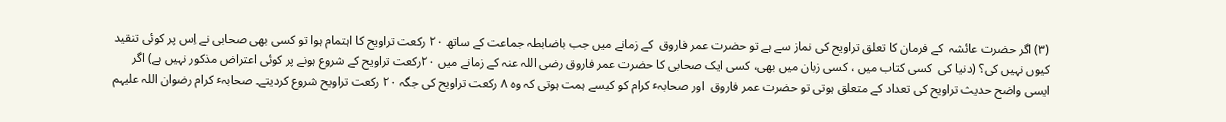(۳) اگر حضرت عائشہ  کے فرمان کا تعلق تراویح کی نماز سے ہے تو حضرت عمر فاروق  کے زمانے میں جب باضابطہ جماعت کے ساتھ ۲۰ رکعت تراویح کا اہتمام ہوا تو کسی بھی صحابی نے اِس پر کوئی تنقید کیوں نہیں کی؟ (دنیا کی  کسی کتاب میں ، کسی زبان میں بھی، کسی ایک صحابی کا حضرت عمر فاروق رضی اللہ عنہ کے زمانے میں ۲۰رکعت تراویح کے شروع ہونے پر کوئی اعتراض مذکور نہیں ہے) اگر ایسی واضح حدیث تراویح کی تعداد کے متعلق ہوتی تو حضرت عمر فاروق  اور صحابہٴ کرام کو کیسے ہمت ہوتی کہ وہ ۸ رکعت تراویح کی جگہ ۲۰ رکعت تراویح شروع کردیتے۔ صحابہٴ کرام رضوان اللہ علیہم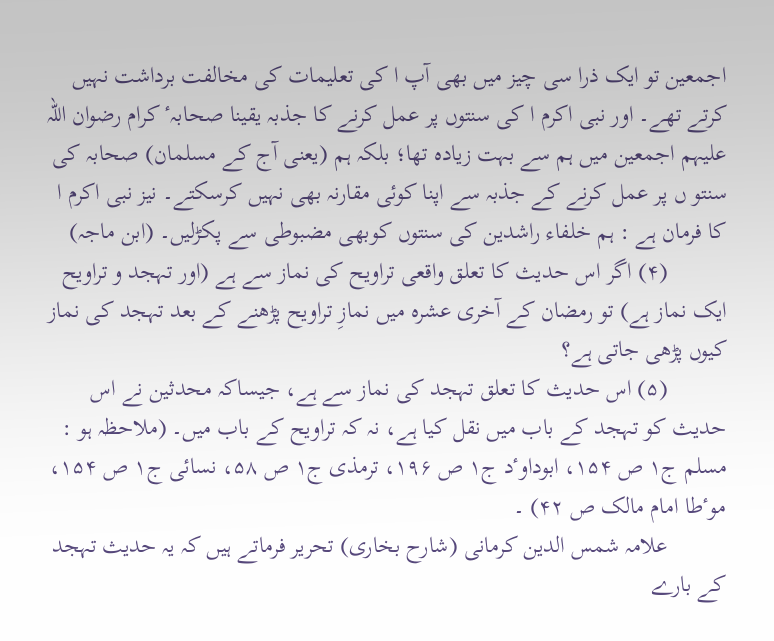اجمعین تو ایک ذرا سی چیز میں بھی آپ ا کی تعلیمات کی مخالفت برداشت نہیں کرتے تھے۔ اور نبی اکرم ا کی سنتوں پر عمل کرنے کا جذبہ یقینا صحابہٴ کرام رضوان اللہ علیہم اجمعین میں ہم سے بہت زیادہ تھا؛ بلکہ ہم (یعنی آج کے مسلمان) صحابہ کی سنتو ں پر عمل کرنے کے جذبہ سے اپنا کوئی مقارنہ بھی نہیں کرسکتے۔ نیز نبی اکرم ا کا فرمان ہے : ہم خلفاء راشدین کی سنتوں کوبھی مضبوطی سے پکڑلیں۔ (ابن ماجہ)
          (۴) اگر اس حدیث کا تعلق واقعی تراویح کی نماز سے ہے (اور تہجد و تراویح ایک نماز ہے) تو رمضان کے آخری عشرہ میں نمازِ تراویح پڑھنے کے بعد تہجد کی نماز کیوں پڑھی جاتی ہے؟
          (۵) اس حدیث کا تعلق تہجد کی نماز سے ہے، جیساکہ محدثین نے اس حدیث کو تہجد کے باب میں نقل کیا ہے، نہ کہ تراویح کے باب میں۔ (ملاحظہ ہو : مسلم ج۱ ص ۱۵۴، ابوداوٴد ج۱ ص ۱۹۶، ترمذی ج۱ ص ۵۸، نسائی ج۱ ص ۱۵۴، موٴطا امام مالک ص ۴۲) ۔
          علامہ شمس الدین کرمانی (شارح بخاری) تحریر فرماتے ہیں کہ یہ حدیث تہجد کے بارے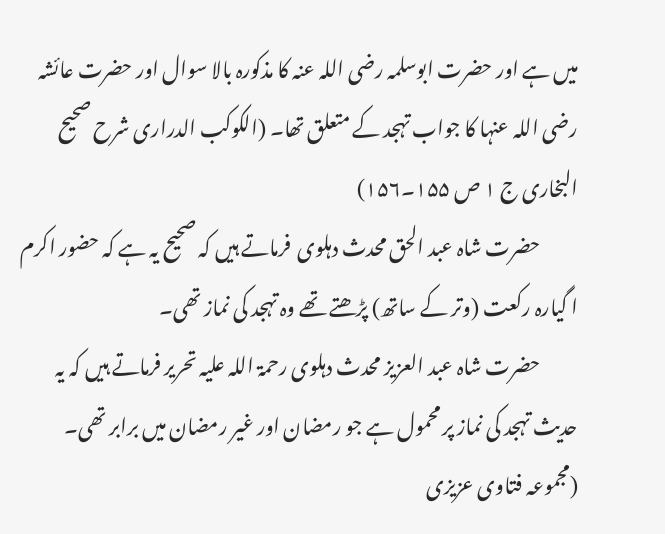میں ہے اور حضرت ابوسلمہ رضی اللہ عنہ کا مذکورہ بالا سوال اور حضرت عائشہ رضی اللہ عنہا کا جواب تہجد کے متعلق تھا۔ (الکوکب الدراری شرح صحیح البخاری ج ۱ ص ۱۵۵۔۱۵۶)
          حضرت شاہ عبد الحق محدث دہلوی  فرماتے ہیں کہ صحیح یہ ہے کہ حضور اکرم ا گیارہ رکعت (وتر کے ساتھ) پڑھتے تھے وہ تہجد کی نماز تھی۔
          حضرت شاہ عبد العزیز محدث دہلوی رحمۃ اللہ علیہ تحریر فرماتے ہیں کہ یہ حدیث تہجد کی نماز پر محمول ہے جو رمضان اور غیر رمضان میں برابر تھی۔ (مجموعہ فتاوی عزیزی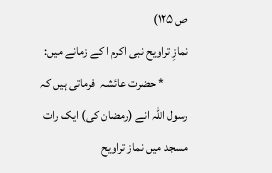ص ۱۲۵)
نمازِ تراویح نبی اکرم ا کے زمانے میں:
          * حضرت عائشہ  فرماتی ہیں کہ رسول اللہ انے (رمضان کی) ایک رات مسجد میں نماز تراویح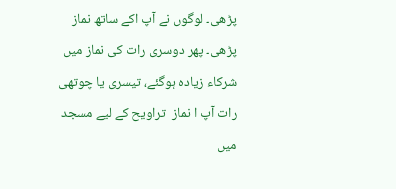پڑھی۔ لوگوں نے آپ اکے ساتھ نماز پڑھی۔ پھر دوسری رات کی نماز میں شرکاء زیادہ ہوگئے، تیسری یا چوتھی رات آپ ا نماز  تراویح کے لیے مسجد میں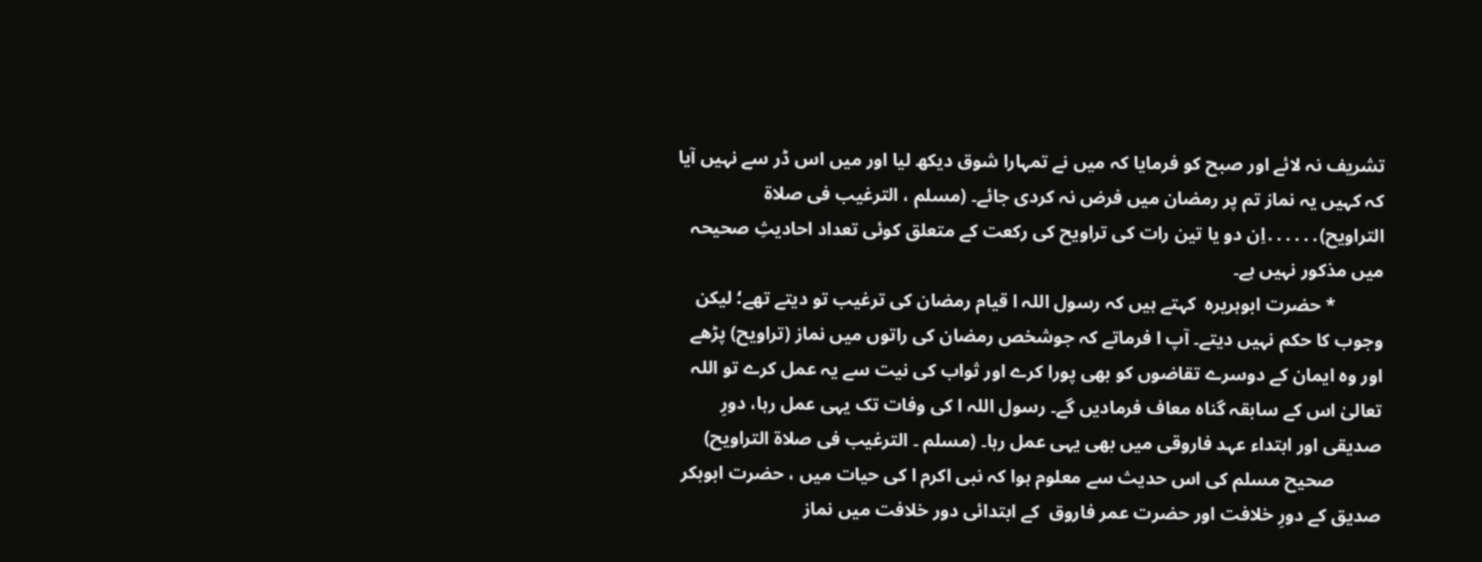تشریف نہ لائے اور صبح کو فرمایا کہ میں نے تمہارا شوق دیکھ لیا اور میں اس ڈر سے نہیں آیا کہ کہیں یہ نماز تم پر رمضان میں فرض نہ کردی جائے۔ (مسلم ، الترغیب فی صلاة التراویح)․․․․․․اِن دو یا تین رات کی تراویح کی رکعت کے متعلق کوئی تعداد احادیثِ صحیحہ میں مذکور نہیں ہے۔
          * حضرت ابوہریرہ  کہتے ہیں کہ رسول اللہ ا قیام رمضان کی ترغیب تو دیتے تھے؛ لیکن وجوب کا حکم نہیں دیتے۔ آپ ا فرماتے کہ جوشخص رمضان کی راتوں میں نماز (تراویح) پڑھے اور وہ ایمان کے دوسرے تقاضوں کو بھی پورا کرے اور ثواب کی نیت سے یہ عمل کرے تو اللہ تعالیٰ اس کے سابقہ گناہ معاف فرمادیں گے۔ رسول اللہ ا کی وفات تک یہی عمل رہا، دورِ صدیقی اور ابتداء عہد فاروقی میں بھی یہی عمل رہا۔ (مسلم ۔ الترغیب فی صلاة التراویح)
          صحیح مسلم کی اس حدیث سے معلوم ہوا کہ نبی اکرم ا کی حیات میں ، حضرت ابوبکر صدیق کے دورِ خلافت اور حضرت عمر فاروق  کے ابتدائی دور خلافت میں نماز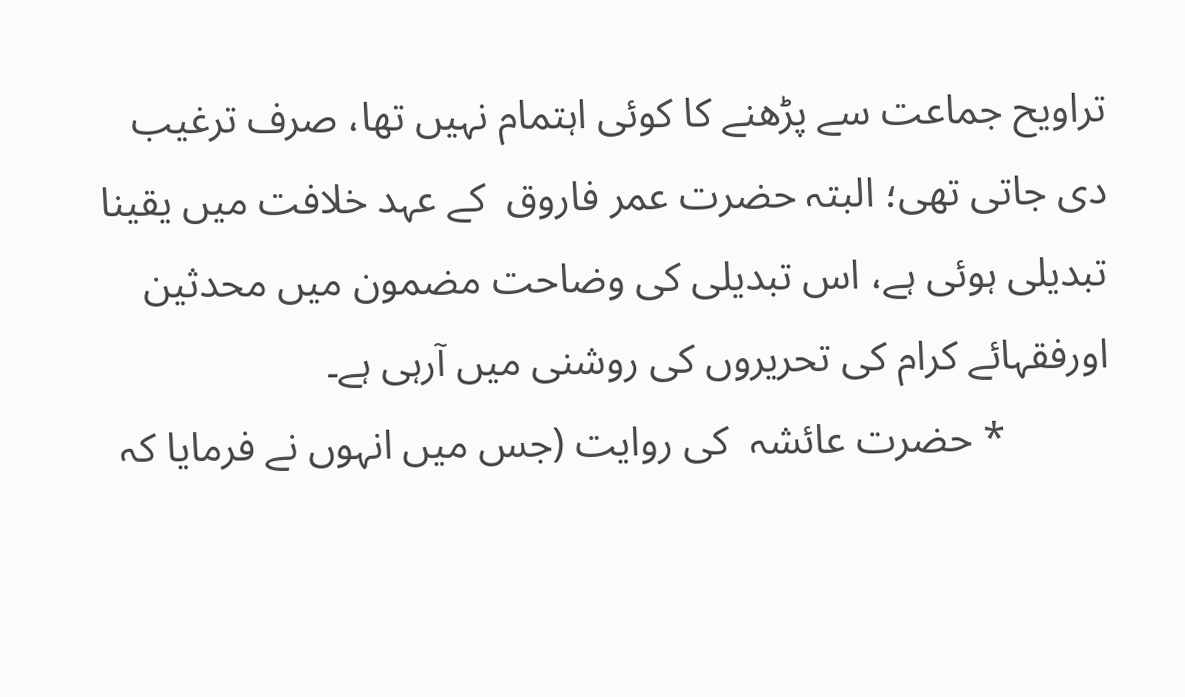تراویح جماعت سے پڑھنے کا کوئی اہتمام نہیں تھا، صرف ترغیب  دی جاتی تھی؛ البتہ حضرت عمر فاروق  کے عہد خلافت میں یقینا تبدیلی ہوئی ہے، اس تبدیلی کی وضاحت مضمون میں محدثین اورفقہائے کرام کی تحریروں کی روشنی میں آرہی ہے۔
          * حضرت عائشہ  کی روایت (جس میں انہوں نے فرمایا کہ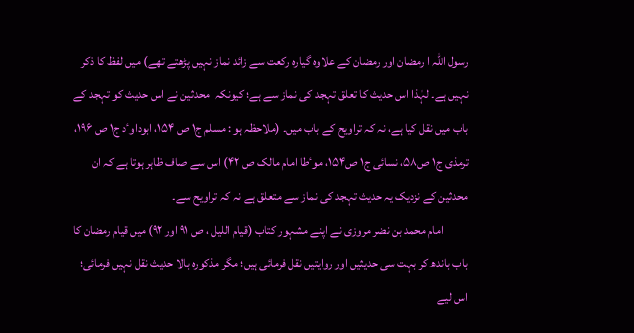رسول اللہ ا رمضان اور رمضان کے علاوہ گیارہ رکعت سے زائد نماز نہیں پڑھتے تھے) میں لفظ کا ذکر نہیں ہے۔ لہٰذا اس حدیث کا تعلق تہجد کی نماز سے ہے؛ کیونکہ  محدثین نے اس حدیث کو تہجد کے باب میں نقل کیا ہے، نہ کہ تراویح کے باب میں۔ (ملاحظہ ہو : مسلم ج۱ ص ۱۵۴، ابوداوٴد ج۱ ص ۱۹۶، ترمذی ج۱ ص۵۸، نسائی ج۱ ص۱۵۴، موٴطا امام مالک ص ۴۲) اس سے صاف ظاہر ہوتا ہے کہ ان محدثین کے نزدیک یہ حدیث تہجد کی نماز سے متعلق ہے نہ کہ تراویح سے۔
          امام محمد بن نضر مروزی نے اپنے مشہور کتاب (قیام اللیل ، ص ۹۱ اور ۹۲) میں قیام رمضان کا باب باندھ کر بہت سی حدیثیں اور روایتیں نقل فرمائی ہیں؛ مگر مذکورہ بالا حدیث نقل نہیں فرمائی؛ اس لیے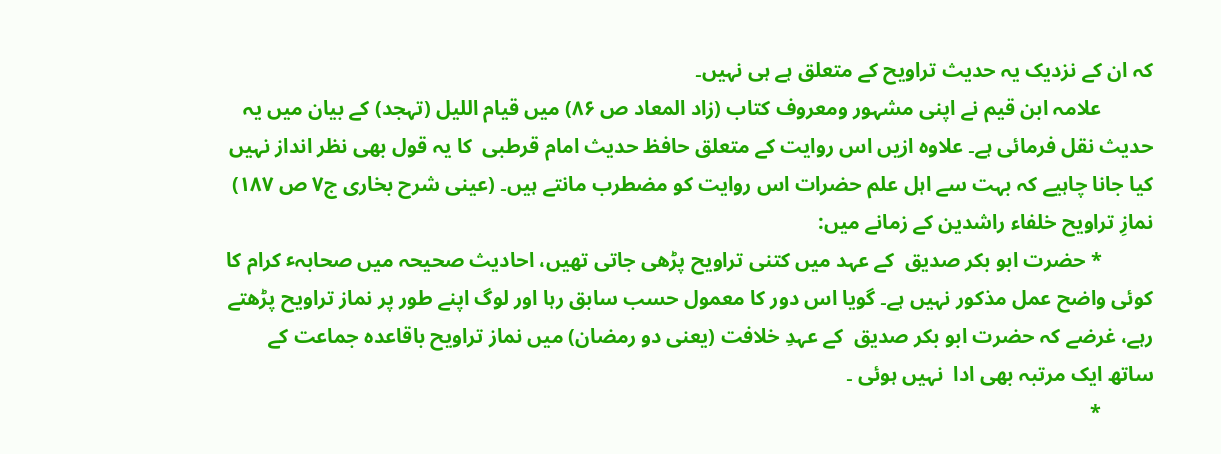کہ ان کے نزدیک یہ حدیث تراویح کے متعلق ہے ہی نہیں۔
          علامہ ابن قیم نے اپنی مشہور ومعروف کتاب (زاد المعاد ص ۸۶) میں قیام اللیل (تہجد) کے بیان میں یہ حدیث نقل فرمائی ہے۔ علاوہ ازیں اس روایت کے متعلق حافظ حدیث امام قرطبی  کا یہ قول بھی نظر انداز نہیں  کیا جانا چاہیے کہ بہت سے اہل علم حضرات اس روایت کو مضطرب مانتے ہیں۔ (عینی شرح بخاری ج۷ ص ۱۸۷)
نمازِ تراویح خلفاء راشدین کے زمانے میں:
          * حضرت ابو بکر صدیق  کے عہد میں کتنی تراویح پڑھی جاتی تھیں، احادیث صحیحہ میں صحابہٴ کرام کا کوئی واضح عمل مذکور نہیں ہے۔ گویا اس دور کا معمول حسب سابق رہا اور لوگ اپنے طور پر نماز تراویح پڑھتے رہے، غرضے کہ حضرت ابو بکر صدیق  کے عہدِ خلافت (یعنی دو رمضان) میں نماز تراویح باقاعدہ جماعت کے ساتھ ایک مرتبہ بھی ادا  نہیں ہوئی ۔
          *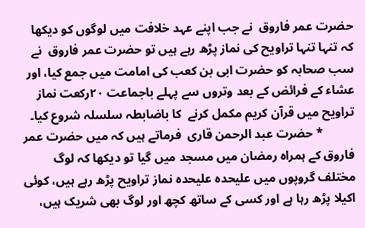حضرت عمر فاروق  نے جب اپنے عہد خلافت میں لوگوں کو دیکھا کہ تنہا تنہا تراویح کی نماز پڑھ رہے ہیں تو حضرت عمر فاروق  نے سب صحابہ کو حضرت ابی بن کعب کی امامت میں جمع کیا، اور عشاء کے فرائض کے بعد وتروں سے پہلے باجماعت ۲۰رکعت نماز تراویح میں قرآن کریم مکمل کرنے  کا باضابطہ سلسلہ شروع کیا۔
          * حضرت عبد الرحمن قاری  فرماتے ہیں کہ میں حضرت عمر فاروق کے ہمراہ رمضان میں مسجد میں گیا تو دیکھا کہ لوگ مختلف گروپوں میں علیحدہ علیحدہ نماز تراویح پڑھ رہے ہیں، کوئی اکیلا پڑھ رہا ہے اور کسی کے ساتھ کچھ اور لوگ بھی شریک ہیں،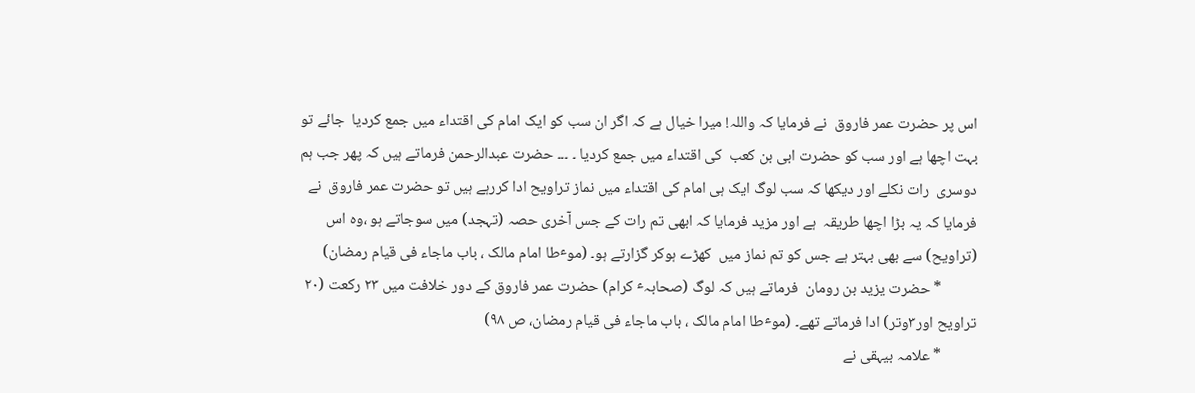اس پر حضرت عمر فاروق  نے فرمایا کہ واللہ! میرا خیال ہے کہ اگر ان سب کو ایک امام کی اقتداء میں جمع کردیا  جائے تو بہت اچھا ہے اور سب کو حضرت ابی بن کعب  کی اقتداء میں جمع کردیا ۔ ۔۔۔ حضرت عبدالرحمن فرماتے ہیں کہ پھر جب ہم دوسری  رات نکلے اور دیکھا کہ سب لوگ ایک ہی امام کی اقتداء میں نماز تراویح ادا کررہے ہیں تو حضرت عمر فاروق  نے فرمایا کہ یہ بڑا اچھا طریقہ  ہے اور مزید فرمایا کہ ابھی تم رات کے جس آخری حصہ (تہجد) میں سوجاتے ہو ،وہ اس (تراویح) سے بھی بہتر ہے جس کو تم نماز میں  کھڑے ہوکر گزارتے ہو۔ (موٴطا امام مالک ، باب ماجاء فی قیام رمضان)
          * حضرت یزید بن رومان  فرماتے ہیں کہ لوگ (صحابہٴ کرام) حضرت عمر فاروق کے دور خلافت میں ۲۳ رکعت (۲۰ تراویح اور۳وتر) ادا فرماتے تھے۔ (موٴطا امام مالک ، باب ماجاء فی قیام رمضان، ص ۹۸)
          * علامہ بیہقی نے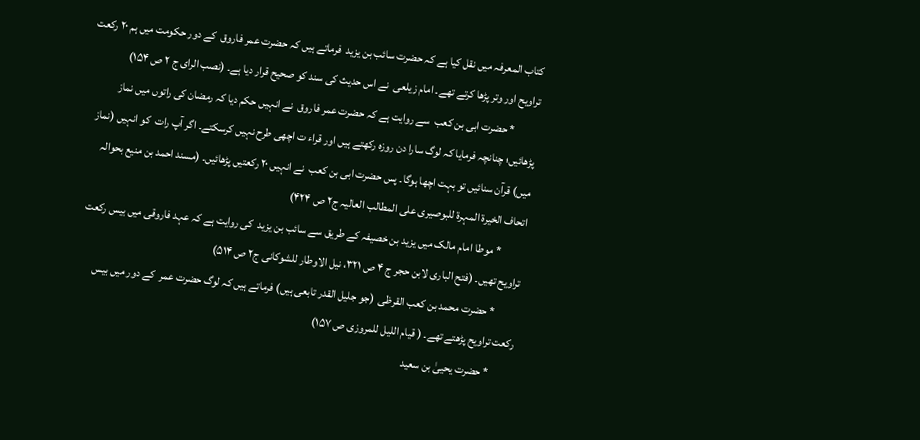کتاب المعرفہ میں نقل کیا ہے کہ حضرت سائب بن یزید  فرماتے ہیں کہ حضرت عمر فاروق  کے دور حکومت میں ہم ۲۰ رکعت تراویح اور وتر پڑھا کرتے تھے۔ امام زیلعی  نے اس حدیث کی سند کو صحیح قرار دیا ہے۔ (نصب الرای ج ۲ ص ۱۵۴)
          * حضرت ابی بن کعب  سے روایت ہے کہ حضرت عمر فاروق  نے انہیں حکم دیا کہ رمضان کی راتوں میں نماز پڑھائیں؛ چنانچہ فرمایا کہ لوگ سارا دن روزہ رکھتے ہیں اور قراء ت اچھی طرح نہیں کرسکتے۔ اگر آپ رات  کو انہیں (نماز میں) قرآن سنائیں تو بہت اچھا ہوگا۔ پس حضرت ابی بن کعب  نے انہیں ۲۰ رکعتیں پڑھائیں۔ (مسند احمد بن منیع بحوالہ اتحاف الخیرة المہرة للبوصیری علی المطالب العالیہ ج۲ ص ۴۲۴)
          * موطا امام مالک میں یزید بن خصیفہ کے طریق سے سائب بن یزید  کی روایت ہے کہ عہد فاروقی میں بیس رکعت تراویح تھیں۔ (فتح الباری لابن حجر ج ۴ ص ۳۲۱، نیل الاوطار للشوکانی ج۲ ص ۵۱۴)
          * حضرت محمد بن کعب القرظی  (جو جلیل القدر تابعی ہیں) فرماتے ہیں کہ لوگ حضرت عمر  کے دور میں بیس رکعت تراویح پڑھتے تھے۔ ( قیام اللیل للمروزی ص ۱۵۷)
          * حضرت یحییٰ بن سعید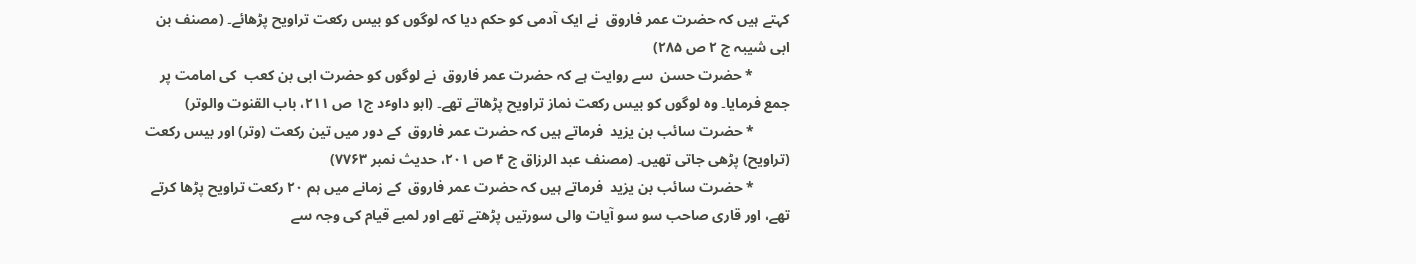کہتے ہیں کہ حضرت عمر فاروق  نے ایک آدمی کو حکم دیا کہ لوگوں کو بیس رکعت تراویح پڑھائے۔ (مصنف بن ابی شیبہ ج ۲ ص ۲۸۵)
          * حضرت حسن  سے روایت ہے کہ حضرت عمر فاروق  نے لوگوں کو حضرت ابی بن کعب  کی امامت پر جمع فرمایا۔ وہ لوگوں کو بیس رکعت نماز تراویح پڑھاتے تھے۔ (ابو داوٴد ج۱ ص ۲۱۱، باب القنوت والوتر)
          * حضرت سائب بن یزید  فرماتے ہیں کہ حضرت عمر فاروق  کے دور میں تین رکعت (وتر) اور بیس رکعت (تراویح) پڑھی جاتی تھیں۔ (مصنف عبد الرزاق ج ۴ ص ۲۰۱، حدیث نمبر ۷۷۶۳)
          * حضرت سائب بن یزید  فرماتے ہیں کہ حضرت عمر فاروق  کے زمانے میں ہم ۲۰ رکعت تراویح پڑھا کرتے تھے، اور قاری صاحب سو سو آیات والی سورتیں پڑھتے تھے اور لمبے قیام کی وجہ سے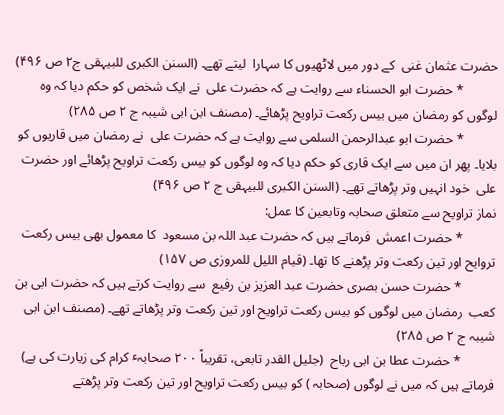حضرت عثمان غنی  کے دور میں لاٹھیوں کا سہارا  لیتے تھے۔ (السنن الکبری للبیہقی ج۲ ص ۴۹۶)
          * حضرت ابو الحسناء سے روایت ہے کہ حضرت علی  نے ایک شخص کو حکم دیا کہ وہ لوگوں کو رمضان میں بیس رکعت تراویح پڑھائے۔ (مصنف ابن ابی شیبہ ج ۲ ص ۲۸۵)
          * حضرت ابو عبدالرحمن السلمی سے روایت ہے کہ حضرت علی  نے رمضان میں قاریوں کو بلایا۔ پھر ان میں سے ایک قاری کو حکم دیا کہ وہ لوگوں کو بیس رکعت تراویح پڑھائے اور حضرت علی  خود انہیں وتر پڑھاتے تھے۔ (السنن الکبری للبیہقی ج ۲ ص ۴۹۶)
نماز تراویح سے متعلق صحابہ وتابعین کا عمل:
          * حضرت اعمش  فرماتے ہیں کہ حضرت عبد اللہ بن مسعود  کا معمول بھی بیس رکعت تروایح اور تین رکعت وتر پڑھنے کا تھا۔ (قیام اللیل للمروزی ص ۱۵۷)
          * حضرت حسن بصری حضرت عبد العزیز بن رفیع  سے روایت کرتے ہیں کہ حضرت ابی بن کعب  رمضان میں لوگوں کو بیس رکعت تراویح اور تین رکعت وتر پڑھاتے تھے۔ (مصنف ابن ابی شیبہ ج ۲ ص ۲۸۵)
          * حضرت عطا بن ابی رباح  (جلیل القدر تابعی، تقریباً ۲۰۰ صحابہٴ کرام کی زیارت کی ہے) فرماتے ہیں کہ میں نے لوگوں (صحابہ ) کو بیس رکعت تراویح اور تین رکعت وتر پڑھتے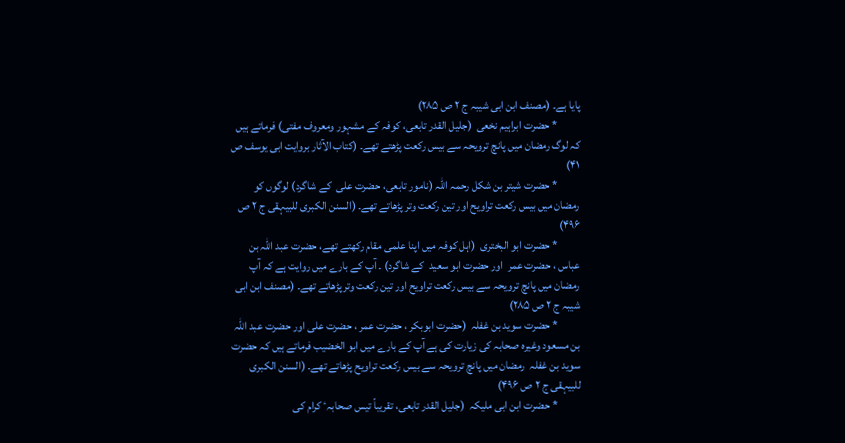پایا ہے۔ (مصنف ابن ابی شیبہ ج ۲ ص ۲۸۵)
          * حضرت ابراہیم نخعی  (جلیل القدر تابعی، کوفہ کے مشہور ومعروف مفتی) فرماتے ہیں کہ لوگ رمضان میں پانچ ترویحہ سے بیس رکعت پڑھتے تھے۔ (کتاب الآثار بروایت ابی یوسف ص ۴۱)
          * حضرت شیتر بن شکل رحمہ اللہ (نامور تابعی، حضرت علی  کے شاگرد) لوگوں کو رمضان میں بیس رکعت تراویح اور تین رکعت وتر پڑھاتے تھے۔ (السنن الکبری للبیہقی ج ۲ ص ۴۹۶)
          * حضرت ابو البختری  (اہل کوفہ میں اپنا علمی مقام رکھتے تھے، حضرت عبد اللہ بن عباس ، حضرت عمر  اور حضرت ابو سعید  کے شاگرد) ۔ آپ کے بارے میں روایت ہے کہ آپ رمضان میں پانچ ترویحہ سے بیس رکعت تراویح اور تین رکعت وتر پڑھاتے تھے۔ (مصنف ابن ابی شیبہ ج ۲ ص ۲۸۵)
          * حضرت سوید بن غفلہ  (حضرت ابوبکر ، حضرت عمر ، حضرت علی اور حضرت عبد اللہ بن مسعود وغیرہ صحابہ کی زیارت کی ہے آپ کے بارے میں ابو الخضیب فرماتے ہیں کہ حضرت سوید بن غفلہ  رمضان میں پانچ ترویحہ سے بیس رکعت تراویح پڑھاتے تھے۔ (السنن الکبری للبیہقی ج ۲ ص ۴۹۶)
          * حضرت ابن ابی ملیکہ  (جلیل القدر تابعی، تقریباً تیس صحابہٴ کرام کی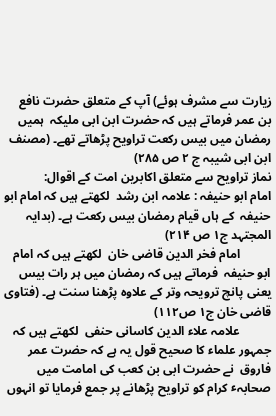زیارت سے مشرف ہوئے) آپ کے متعلق حضرت نافع بن عمر فرماتے ہیں کہ حضرت ابن ابی ملیکہ  ہمیں رمضان میں بیس رکعت تراویح پڑھاتے تھے۔ (مصنف ابن ابی شیبہ ج ۲ ص ۲۸۵)
نماز تراویح سے متعلق اکابرین امت کے اقوال:
امام ابو حنیفہ : علامہ ابن رشد  لکھتے ہیں کہ امام ابو حنیفہ  کے ہاں قیام رمضان بیس رکعت ہے۔ (بدایہ المجتہد ج۱ ص ۲۱۴)
          امام فخر الدین قاضی خان  لکھتے ہیں کہ امام ابو حنیفہ  فرماتے ہیں کہ رمضان میں ہر رات بیس یعنی پانچ ترویحہ وتر کے علاوہ پڑھنا سنت ہے۔ (فتاوی قاضی خان ج۱ ص۱۱۲)
          علامہ علاء الدین کاسانی حنفی  لکھتے ہیں کہ جمہور علماء کا صحیح قول یہ ہے کہ حضرت عمر فاروق  نے حضرت ابی بن کعب کی امامت میں صحابہٴ کرام کو تراویح پڑھانے پر جمع فرمایا تو انہوں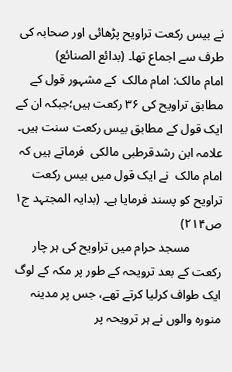نے بیس رکعت تراویح پڑھائی اور صحابہ کی طرف سے اجماع تھا۔ (بدائع الصنائع)
امام مالک: امام مالک  کے مشہور قول کے مطابق تراویح کی ۳۶ رکعت ہیں؛جبکہ ان کے ایک قول کے مطابق بیس رکعت سنت ہیں۔ علامہ ابن رشدقرطبی مالکی  فرماتے ہیں کہ امام مالک  نے ایک قول میں بیس رکعت تراویح کو پسند فرمایا ہے۔ (بدایہ المجتہد ج۱ ص۲۱۴)
          مسجد حرام میں تراویح کی ہر چار رکعت کے بعد ترویحہ کے طور پر مکہ کے لوگ ایک طواف کرلیا کرتے تھے، جس پر مدینہ منورہ والوں نے ہر ترویحہ پر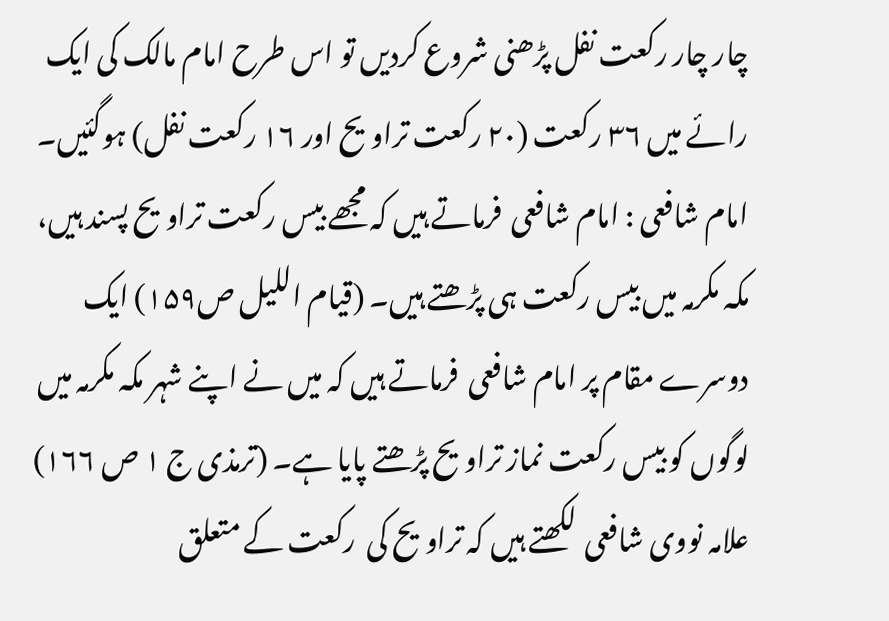چار چار رکعت نفل پڑھنی شروع کردیں تو اس طرح امام مالک کی ایک رائے میں ۳۶ رکعت (۲۰ رکعت تراویح اور ۱۶ رکعت نفل) ہوگئیں۔
امام شافعی : امام شافعی  فرماتے ہیں کہ مجھے بیس رکعت تراویح پسند ہیں، مکہ مکرمہ میں بیس رکعت ہی پڑھتے ہیں۔ (قیام اللیل ص۱۵۹) ایک دوسرے مقام پر امام شافعی  فرماتے ہیں کہ میں نے اپنے شہر مکہ مکرمہ میں لوگوں کو بیس رکعت نماز تراویح پڑھتے پایا ہے۔ (ترمذی ج ۱ ص ۱۶۶) علامہ نووی شافعی  لکھتے ہیں کہ تراویح کی  رکعت کے متعلق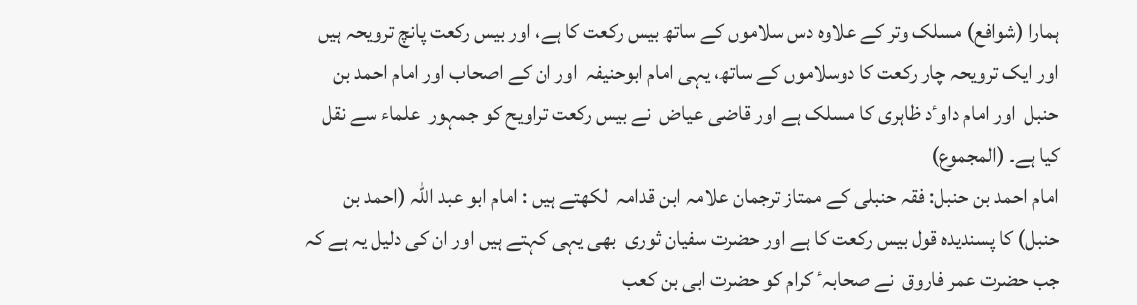ہمارا (شوافع) مسلک وتر کے علاوہ دس سلاموں کے ساتھ بیس رکعت کا ہے، اور بیس رکعت پانچ ترویحہ ہیں اور ایک ترویحہ چار رکعت کا دوسلاموں کے ساتھ، یہی امام ابوحنیفہ  اور ان کے اصحاب اور امام احمد بن حنبل  اور امام داوٴد ظاہری کا مسلک ہے اور قاضی عیاض  نے بیس رکعت تراویح کو جمہور  علماء سے نقل کیا ہے۔ (المجموع)
امام احمد بن حنبل: فقہ حنبلی کے ممتاز ترجمان علامہ ابن قدامہ  لکھتے ہیں : امام ابو عبد اللہ (احمد بن حنبل) کا پسندیدہ قول بیس رکعت کا ہے اور حضرت سفیان ثوری  بھی یہی کہتے ہیں اور ان کی دلیل یہ ہے کہ جب حضرت عمر فاروق  نے صحابہٴ کرام کو حضرت ابی بن کعب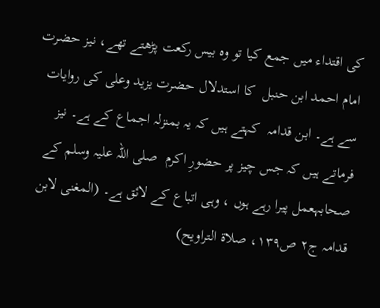کی اقتداء میں جمع کیا تو وہ بیس رکعت پڑھتے تھے، نیز حضرت امام احمد ابن حنبل  کا استدلال حضرت یزید وعلی کی روایات سے ہے۔ ابن قدامہ  کہتے ہیں کہ یہ بمنزلہ اجماع کے ہے۔ نیز فرماتے ہیں کہ جس چیز پر حضورِ اکرم  صلی اللہ علیہ وسلم کے صحابہعمل پیرا رہے ہوں ، وہی اتباع کے لائق ہے۔ (المغنی لابن قدامہ ج۲ ص۱۳۹، صلاة التراویح)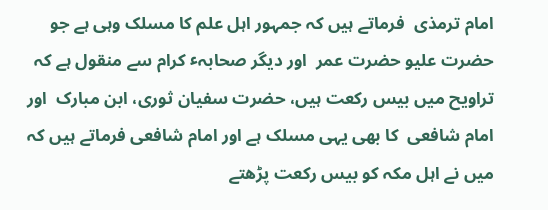امام ترمذی  فرماتے ہیں کہ جمہور اہل علم کا مسلک وہی ہے جو حضرت علیو حضرت عمر  اور دیگر صحابہٴ کرام سے منقول ہے کہ تراویح میں بیس رکعت ہیں، حضرت سفیان ثوری، ابن مبارک  اور امام شافعی  کا بھی یہی مسلک ہے اور امام شافعی فرماتے ہیں کہ میں نے اہل مکہ کو بیس رکعت پڑھتے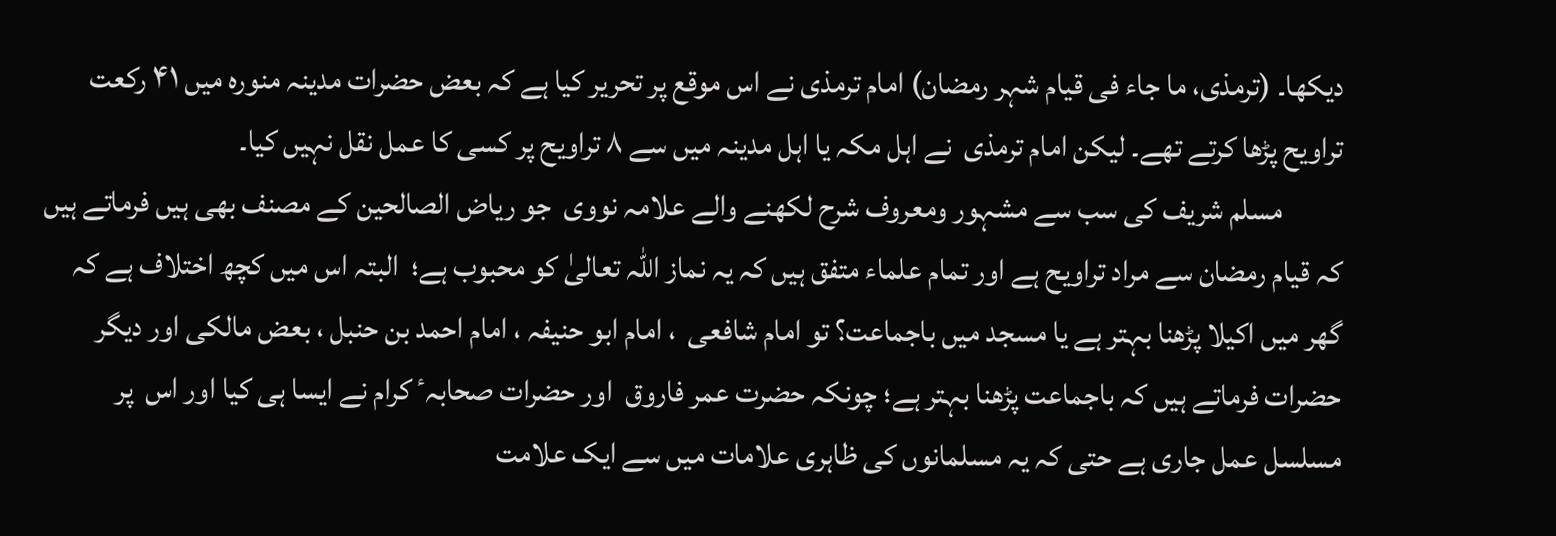دیکھا۔ (ترمذی، ما جاء فی قیام شہر رمضان) امام ترمذی نے اس موقع پر تحریر کیا ہے کہ بعض حضرات مدینہ منورہ میں ۴۱ رکعت تراویح پڑھا کرتے تھے۔ لیکن امام ترمذی  نے اہل مکہ یا اہل مدینہ میں سے ۸ تراویح پر کسی کا عمل نقل نہیں کیا۔
          مسلم شریف کی سب سے مشہور ومعروف شرح لکھنے والے علامہ نووی  جو ریاض الصالحین کے مصنف بھی ہیں فرماتے ہیں کہ قیام رمضان سے مراد تراویح ہے اور تمام علماء متفق ہیں کہ یہ نماز اللہ تعالیٰ کو محبوب ہے؛  البتہ اس میں کچھ اختلاف ہے کہ گھر میں اکیلا پڑھنا بہتر ہے یا مسجد میں باجماعت؟ تو امام شافعی  ، امام ابو حنیفہ ، امام احمد بن حنبل ، بعض مالکی اور دیگر حضرات فرماتے ہیں کہ باجماعت پڑھنا بہتر ہے؛ چونکہ حضرت عمر فاروق  اور حضرات صحابہٴ کرام نے ایسا ہی کیا اور اس  پر مسلسل عمل جاری ہے حتی کہ یہ مسلمانوں کی ظاہری علامات میں سے ایک علامت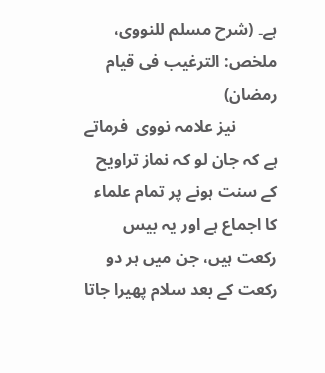ہے۔ (شرح مسلم للنووی، ملخص: الترغیب فی قیام رمضان)
          نیز علامہ نووی  فرماتے ہے کہ جان لو کہ نماز تراویح کے سنت ہونے پر تمام علماء کا اجماع ہے اور یہ بیس رکعت ہیں، جن میں ہر دو رکعت کے بعد سلام پھیرا جاتا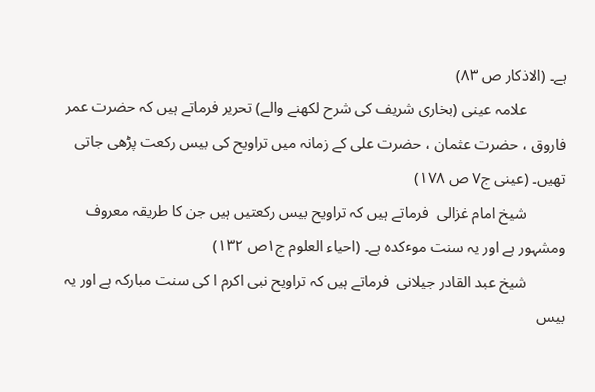ہے۔ (الاذکار ص ۸۳)
          علامہ عینی (بخاری شریف کی شرح لکھنے والے) تحریر فرماتے ہیں کہ حضرت عمر فاروق ، حضرت عثمان ، حضرت علی کے زمانہ میں تراویح کی بیس رکعت پڑھی جاتی تھیں۔ (عینی ج۷ ص ۱۷۸)
          شیخ امام غزالی  فرماتے ہیں کہ تراویح بیس رکعتیں ہیں جن کا طریقہ معروف ومشہور ہے اور یہ سنت موٴکدہ ہے۔ (احیاء العلوم ج۱ص ۱۳۲)
          شیخ عبد القادر جیلانی  فرماتے ہیں کہ تراویح نبی اکرم ا کی سنت مبارکہ ہے اور یہ بیس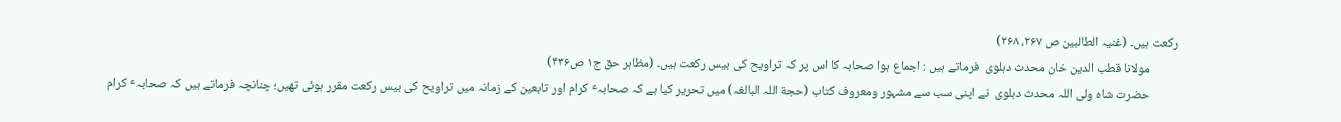رکعت ہیں۔ (غنیہ الطالبین ص ۲۶۷، ۲۶۸)
          مولانا قطب الدین خان محدث دہلوی  فرماتے ہیں : اجماع ہوا صحابہ کا اس پر کہ تراویح کی بیس رکعت ہیں۔ (مظاہر حق ج۱ ص۴۳۶)
          حضرت شاہ ولی اللہ محدث دہلوی  نے اپنی سب سے مشہور ومعروف کتاب (حجة اللہ البالغہ) میں تحریر کیا ہے کہ صحابہٴ کرام اور تابعین کے زمانہ میں تراویح کی بیس رکعت مقرر ہوئی تھیں؛ چنانچہ فرماتے ہیں کہ صحابہٴ کرام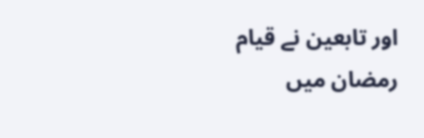اور تابعین نے قیام رمضان میں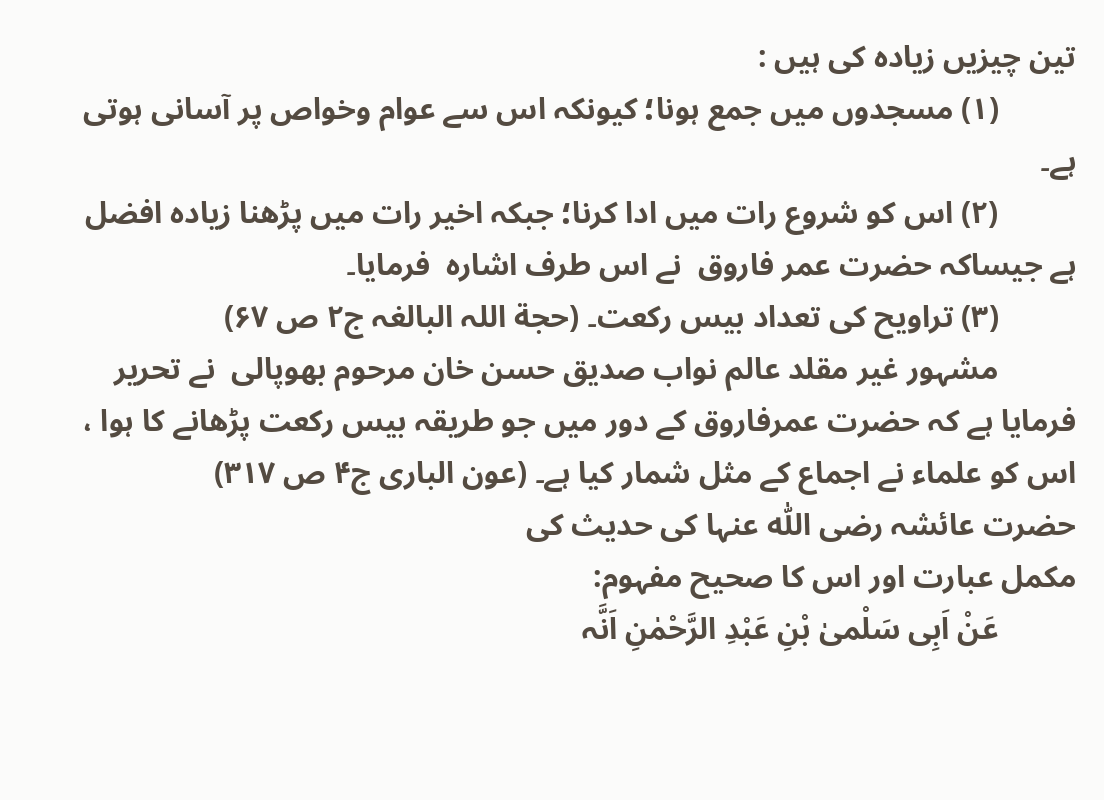تین چیزیں زیادہ کی ہیں :
          (۱) مسجدوں میں جمع ہونا؛ کیونکہ اس سے عوام وخواص پر آسانی ہوتی ہے۔
          (۲) اس کو شروع رات میں ادا کرنا؛ جبکہ اخیر رات میں پڑھنا زیادہ افضل ہے جیساکہ حضرت عمر فاروق  نے اس طرف اشارہ  فرمایا۔
          (۳) تراویح کی تعداد بیس رکعت۔ (حجة اللہ البالغہ ج۲ ص ۶۷)
          مشہور غیر مقلد عالم نواب صدیق حسن خان مرحوم بھوپالی  نے تحریر فرمایا ہے کہ حضرت عمرفاروق کے دور میں جو طریقہ بیس رکعت پڑھانے کا ہوا ، اس کو علماء نے اجماع کے مثل شمار کیا ہے۔ (عون الباری ج۴ ص ۳۱۷)
حضرت عائشہ رضی اللّٰہ عنہا کی حدیث کی
مکمل عبارت اور اس کا صحیح مفہوم:
          عَنْ اَبِی سَلْمیٰ بْنِ عَبْدِ الرَّحْمٰنِ اَنَّہ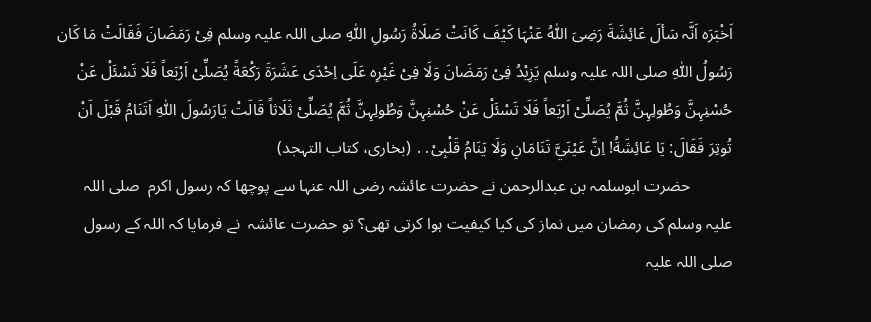اَخْبَرَہ اَنَّہ سَألَ عَائِشَةَ رَضِیَ اللّٰہُ عَنْہَا کَیْفَ کَانَتْ صَلَاةُ رَسُولِ اللّٰہِ صلی اللہ علیہ وسلم فِیْ رَمَضَانَ فَقَالَتْ مَا کَان رَسُولُ اللّٰہِ صلی اللہ علیہ وسلم یَزِیْدُ فِیْ رَمَضَانَ وَلَا فِیْ غَیْرِہ عَلَی اِحْدَی عَشَرَةَ رَکْعَةً یُصَلِّیْ اَرْبَعاً فَلَا تَسْئَلْ عَنْ حُسْنِہِنَّ وَطُولِہِنَّ ثُمَّ یُصَلِّیْ اَرْبَعاً فَلَا تَسْئَلْ عَنْ حُسْنِہِنَّ وَطُولِہِنَّ ثُمَّ یُصَلِّیْ ثَلَاثاً قَالَتْ یَارَسُولَ اللّٰہِ اَتَنَامُ قَبْلَ اَنْ تُوتِرَ فَقَالَ: یَا عَائِشَةُ! اِنَّ عَیْنَيَّ تَنَامَانِ وَلَا یَنَامُ قَلْبِیْ․․ (بخاری، کتاب التہجد)
          حضرت ابوسلمہ بن عبدالرحمن نے حضرت عائشہ رضی اللہ عنہا سے پوچھا کہ رسول اکرم  صلی اللہ علیہ وسلم کی رمضان میں نماز کی کیا کیفیت ہوا کرتی تھی؟ تو حضرت عائشہ  نے فرمایا کہ اللہ کے رسول  صلی اللہ علیہ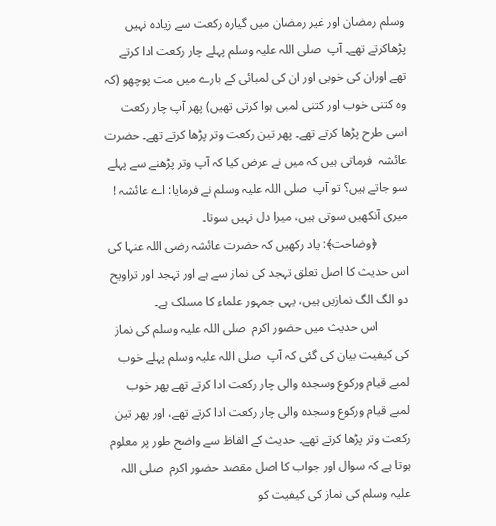وسلم رمضان اور غیر رمضان میں گیارہ رکعت سے زیادہ نہیں پڑھاکرتے تھے۔ آپ  صلی اللہ علیہ وسلم پہلے چار رکعت ادا کرتے تھے اوران کی خوبی اور ان کی لمبائی کے بارے میں مت پوچھو (کہ وہ کتنی خوب اور کتنی لمبی ہوا کرتی تھیں) پھر آپ چار رکعت اسی طرح پڑھا کرتے تھے۔ پھر تین رکعت وتر پڑھا کرتے تھے۔ حضرت عائشہ  فرماتی ہیں کہ میں نے عرض کیا کہ آپ وتر پڑھنے سے پہلے سو جاتے ہیں؟ تو آپ  صلی اللہ علیہ وسلم نے فرمایا: اے عائشہ ! میری آنکھیں سوتی ہیں، میرا دل نہیں سوتا۔
          ﴿وضاحت﴾: یاد رکھیں کہ حضرت عائشہ رضی اللہ عنہا کی اس حدیث کا اصل تعلق تہجد کی نماز سے ہے اور تہجد اور تراویح دو الگ الگ نمازیں ہیں، یہی جمہور علماء کا مسلک ہے۔
          اس حدیث میں حضور اکرم  صلی اللہ علیہ وسلم کی نماز کی کیفیت بیان کی گئی کہ آپ  صلی اللہ علیہ وسلم پہلے خوب لمبے قیام ورکوع وسجدہ والی چار رکعت ادا کرتے تھے پھر خوب لمبے قیام ورکوع وسجدہ والی چار رکعت ادا کرتے تھے، اور پھر تین رکعت وتر پڑھا کرتے تھے۔ حدیث کے الفاظ سے واضح طور پر معلوم ہوتا ہے کہ سوال اور جواب کا اصل مقصد حضور اکرم  صلی اللہ علیہ وسلم کی نماز کی کیفیت کو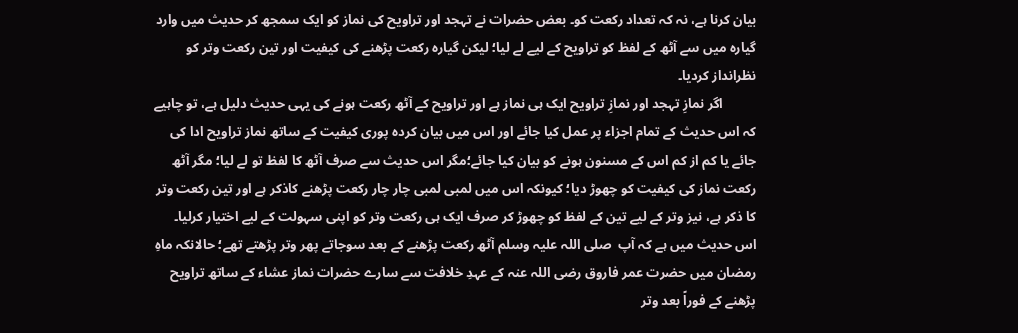بیان کرنا ہے، نہ کہ تعداد رکعت کو۔ بعض حضرات نے تہجد اور تراویح کی نماز کو ایک سمجھ کر حدیث میں وارد گیارہ میں سے آٹھ کے لفظ کو تراویح کے لیے لے لیا؛ لیکن گیارہ رکعت پڑھنے کی کیفیت اور تین رکعت وتر کو نظرانداز کردیا۔
          اگر نمازِ تہجد اور نمازِ تراویح ایک ہی نماز ہے اور تراویح کے آٹھ رکعت ہونے کی یہی حدیث دلیل ہے، تو چاہیے کہ اس حدیث کے تمام اجزاء پر عمل کیا جائے اور اس میں بیان کردہ پوری کیفیت کے ساتھ نماز تراویح ادا کی جائے یا کم از کم اس کے مسنون ہونے کو بیان کیا جائے؛مگر اس حدیث سے صرف آٹھ کا لفظ تو لے لیا؛ مگر آٹھ رکعت نماز کی کیفیت کو چھوڑ دیا؛ کیونکہ اس میں لمبی لمبی چار چار رکعت پڑھنے کاذکر ہے اور تین رکعت وتر کا ذکر ہے، نیز وتر کے لیے تین کے لفظ کو چھوڑ کر صرف ایک ہی رکعت وتر کو اپنی سہولت کے لیے اختیار کرلیا۔ اس حدیث میں ہے کہ آپ  صلی اللہ علیہ وسلم آٹھ رکعت پڑھنے کے بعد سوجاتے پھر وتر پڑھتے تھے؛ حالانکہ ماہِ رمضان میں حضرت عمر فاروق رضی اللہ عنہ کے عہدِ خلافت سے سارے حضرات نماز عشاء کے ساتھ تراویح پڑھنے کے فوراً بعد وتر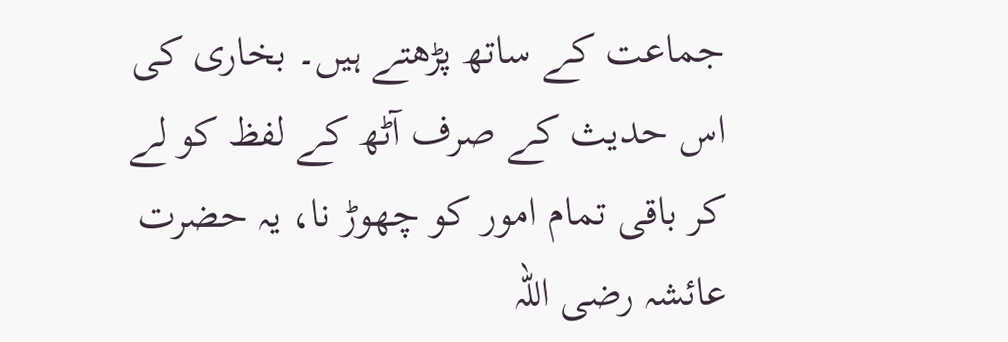جماعت کے ساتھ پڑھتے ہیں۔ بخاری کی اس حدیث کے صرف آٹھ کے لفظ کو لے کر باقی تمام امور کو چھوڑ نا، یہ حضرت عائشہ رضی اللہ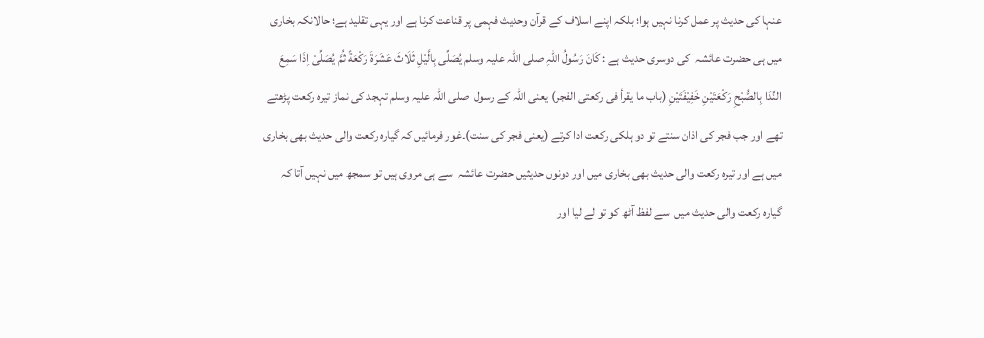عنہا کی حدیث پر عمل کرنا نہیں ہوا؛ بلکہ اپنے اسلاف کے قرآن وحدیث فہمی پر قناعت کرنا ہے اور یہی تقلید ہے؛ حالانکہ بخاری میں ہی حضرت عائشہ  کی دوسری حدیث ہے : کَانَ رَسُولُ اللّٰہِ صلی اللہ علیہ وسلم یُصَلِّی بِالَّیْلِ ثَلَاثَ عَشَرَةَ رَکْعَةً ثُمَّ یُصَلِّیْ اِذَا سَمِعَ النِّدَا بِالصُّبْحِ رَکْعَتَیْنِ خَفِیْفَتَیْنِ (باب ما یقرأ فی رکعتی الفجر) یعنی اللہ کے رسول  صلی اللہ علیہ وسلم تہجد کی نماز تیرہ رکعت پڑھتے تھے اور جب فجر کی اذان سنتے تو دو ہلکی رکعت ادا کرتے (یعنی فجر کی سنت)۔غور فرمائیں کہ گیارہ رکعت والی حدیث بھی بخاری میں ہے اور تیرہ رکعت والی حدیث بھی بخاری میں اور دونوں حدیثیں حضرت عائشہ  سے ہی مروی ہیں تو سمجھ میں نہیں آتا کہ گیارہ رکعت والی حدیث میں  سے لفظ آٹھ کو تو لے لیا اور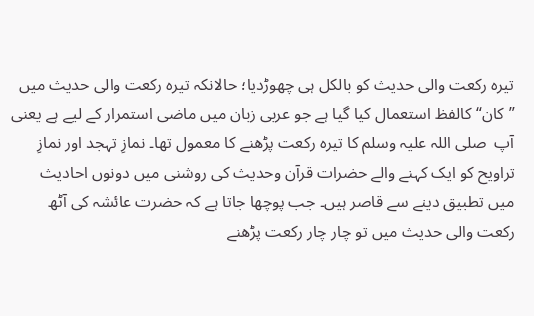تیرہ رکعت والی حدیث کو بالکل ہی چھوڑدیا؛ حالانکہ تیرہ رکعت والی حدیث میں ”کان“ کالفظ استعمال کیا گیا ہے جو عربی زبان میں ماضی استمرار کے لیے ہے یعنی آپ  صلی اللہ علیہ وسلم کا تیرہ رکعت پڑھنے کا معمول تھا۔ نمازِ تہجد اور نمازِ تراویح کو ایک کہنے والے حضرات قرآن وحدیث کی روشنی میں دونوں احادیث میں تطبیق دینے سے قاصر ہیں۔ جب پوچھا جاتا ہے کہ حضرت عائشہ کی آٹھ رکعت والی حدیث میں تو چار چار رکعت پڑھنے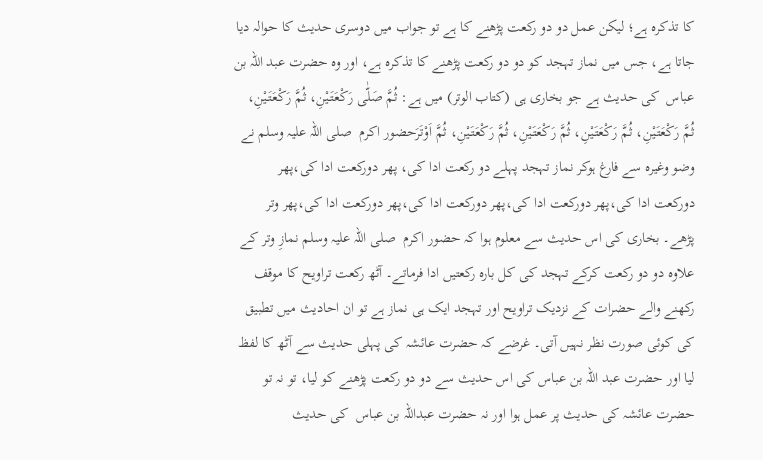کا تذکرہ ہے؛ لیکن عمل دو دو رکعت پڑھنے کا ہے تو جواب میں دوسری حدیث کا حوالہ دیا جاتا ہے، جس میں نماز تہجد کو دو دو رکعت پڑھنے کا تذکرہ ہے، اور وہ حضرت عبد اللہ بن عباس  کی حدیث ہے جو بخاری ہی (کتاب الوتر) میں ہے: ثُمَّ صَلّٰی رَکْعَتَیْنِ، ثُمَّ رَکْعَتَیْنِ، ثُمَّ رَکْعَتَیْنِ، ثُمَّ رَکْعَتَیْنِ، ثُمَّ رَکْعَتَیْنِ، ثُمَّ رَکْعَتَیْنِ، ثُمَّ اَوْتَرَحضور اکرم  صلی اللہ علیہ وسلم نے وضو وغیرہ سے فارغ ہوکر نماز تہجد پہلے دو رکعت ادا کی، پھر دورکعت ادا کی،پھر دورکعت ادا کی،پھر دورکعت ادا کی،پھر دورکعت ادا کی،پھر دورکعت ادا کی،پھر وتر پڑھے۔ بخاری کی اس حدیث سے معلوم ہوا کہ حضور اکرم  صلی اللہ علیہ وسلم نمازِ وتر کے علاوہ دو دو رکعت کرکے تہجد کی کل بارہ رکعتیں ادا فرماتے۔ آٹھ رکعت تراویح کا موقف رکھنے والے حضرات کے نزدیک تراویح اور تہجد ایک ہی نماز ہے تو ان احادیث میں تطبیق کی کوئی صورت نظر نہیں آتی۔ غرضے کہ حضرت عائشہ کی پہلی حدیث سے آٹھ کا لفظ لیا اور حضرت عبد اللہ بن عباس کی اس حدیث سے دو دو رکعت پڑھنے کو لیا، تو نہ تو حضرت عائشہ کی حدیث پر عمل ہوا اور نہ حضرت عبداللہ بن عباس  کی حدیث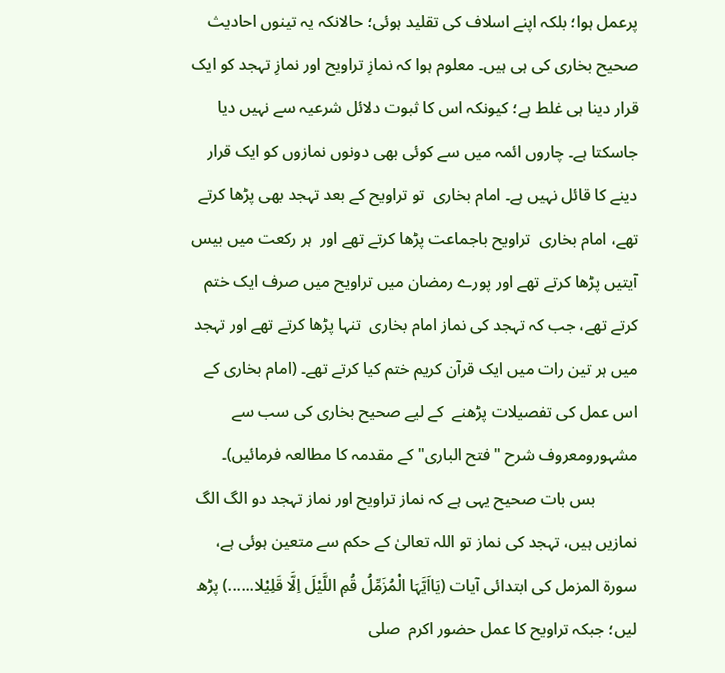پرعمل ہوا؛ بلکہ اپنے اسلاف کی تقلید ہوئی؛ حالانکہ یہ تینوں احادیث صحیح بخاری کی ہی ہیں۔ معلوم ہوا کہ نمازِ تراویح اور نمازِ تہجد کو ایک قرار دینا ہی غلط ہے؛ کیونکہ اس کا ثبوت دلائل شرعیہ سے نہیں دیا جاسکتا ہے۔ چاروں ائمہ میں سے کوئی بھی دونوں نمازوں کو ایک قرار دینے کا قائل نہیں ہے۔ امام بخاری  تو تراویح کے بعد تہجد بھی پڑھا کرتے تھے، امام بخاری  تراویح باجماعت پڑھا کرتے تھے اور  ہر رکعت میں بیس آیتیں پڑھا کرتے تھے اور پورے رمضان میں تراویح میں صرف ایک ختم کرتے تھے، جب کہ تہجد کی نماز امام بخاری  تنہا پڑھا کرتے تھے اور تہجد میں ہر تین رات میں ایک قرآن کریم ختم کیا کرتے تھے۔ (امام بخاری کے اس عمل کی تفصیلات پڑھنے  کے لیے صحیح بخاری کی سب سے مشہورومعروف شرح "فتح الباری" کے مقدمہ کا مطالعہ فرمائیں)۔
          بس بات صحیح یہی ہے کہ نماز تراویح اور نماز تہجد دو الگ الگ نمازیں ہیں، تہجد کی نماز تو اللہ تعالیٰ کے حکم سے متعین ہوئی ہے، سورة المزمل کی ابتدائی آیات (یَااَیَّہَا الْمُزَمِّلُ قُمِ اللَّیْلَ اِلَّا قَلِیْلا......) پڑھ لیں؛ جبکہ تراویح کا عمل حضور اکرم  صلی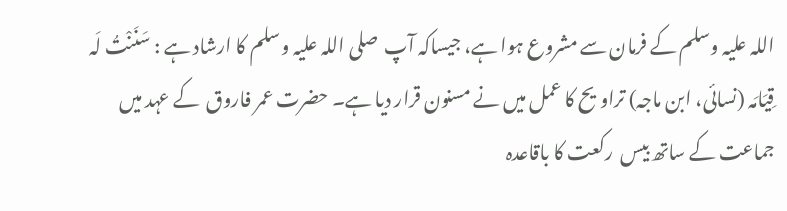اللہ علیہ وسلم کے فرمان سے مشروع ہوا ہے، جیساکہ آپ  صلی اللہ علیہ وسلم کا ارشاد ہے : سَنَنْتُ لَہ قِیَامَہ (نسائی، ابن ماجہ) تراویح کا عمل میں نے مسنون قرار دیا ہے۔ حضرت عمر فاروق  کے عہد میں جماعت کے ساتھ بیس  رکعت کا باقاعدہ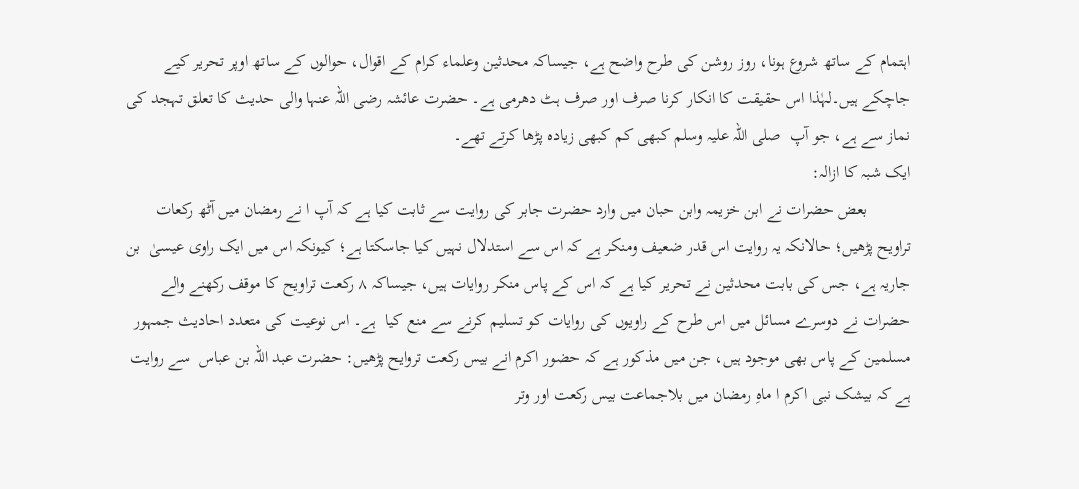اہتمام کے ساتھ شروع ہونا، روز روشن کی طرح واضح ہے، جیساکہ محدثین وعلماء کرام کے اقوال، حوالوں کے ساتھ اوپر تحریر کیے جاچکے ہیں۔لہٰذا اس حقیقت کا انکار کرنا صرف اور صرف ہٹ دھرمی ہے۔ حضرت عائشہ رضی اللہ عنہا والی حدیث کا تعلق تہجد کی نماز سے ہے، جو آپ  صلی اللہ علیہ وسلم کبھی کم کبھی زیادہ پڑھا کرتے تھے۔
ایک شبہ کا ازالہ:
          بعض حضرات نے ابن خزیمہ وابن حبان میں وارد حضرت جابر کی روایت سے ثابت کیا ہے کہ آپ ا نے رمضان میں آٹھ رکعات تراویح پڑھیں؛ حالانکہ یہ روایت اس قدر ضعیف ومنکر ہے کہ اس سے استدلال نہیں کیا جاسکتا ہے؛ کیونکہ اس میں ایک راوی عیسیٰ  بن جاریہ ہے، جس کی بابت محدثین نے تحریر کیا ہے کہ اس کے پاس منکر روایات ہیں، جیساکہ ۸ رکعت تراویح کا موقف رکھنے والے حضرات نے دوسرے مسائل میں اس طرح کے راویوں کی روایات کو تسلیم کرنے سے منع کیا  ہے۔ اس نوعیت کی متعدد احادیث جمہور مسلمین کے پاس بھی موجود ہیں، جن میں مذکور ہے کہ حضور اکرم انے بیس رکعت تروایح پڑھیں: حضرت عبد اللہ بن عباس  سے روایت ہے کہ بیشک نبی اکرم ا ماہِ رمضان میں بلاجماعت بیس رکعت اور وتر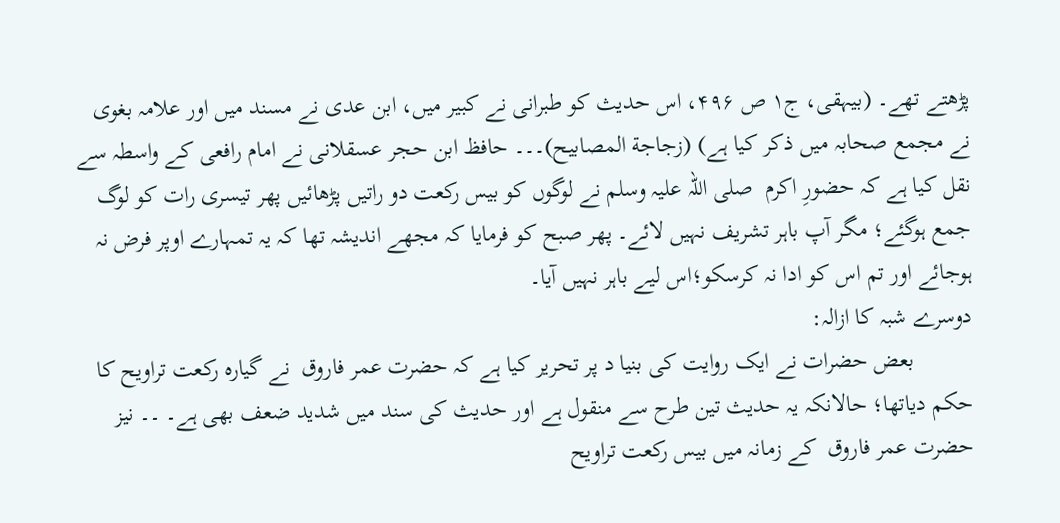پڑھتے تھے۔ (بیہقی، ج۱ ص ۴۹۶، اس حدیث کو طبرانی نے کبیر میں، ابن عدی نے مسند میں اور علامہ بغوی نے مجمع صحابہ میں ذکر کیا ہے) (زجاجة المصابیح)۔۔۔ حافظ ابن حجر عسقلانی نے امام رافعی کے واسطہ سے نقل کیا ہے کہ حضورِ اکرم  صلی اللہ علیہ وسلم نے لوگوں کو بیس رکعت دو راتیں پڑھائیں پھر تیسری رات کو لوگ جمع ہوگئے؛ مگر آپ باہر تشریف نہیں لائے۔ پھر صبح کو فرمایا کہ مجھے اندیشہ تھا کہ یہ تمہارے اوپر فرض نہ ہوجائے اور تم اس کو ادا نہ کرسکو؛اس لیے باہر نہیں آیا۔
دوسرے شبہ کا ازالہ:
          بعض حضرات نے ایک روایت کی بنیا د پر تحریر کیا ہے کہ حضرت عمر فاروق  نے گیارہ رکعت تراویح کا حکم دیاتھا؛ حالانکہ یہ حدیث تین طرح سے منقول ہے اور حدیث کی سند میں شدید ضعف بھی ہے۔ ۔۔ نیز حضرت عمر فاروق  کے زمانہ میں بیس رکعت تراویح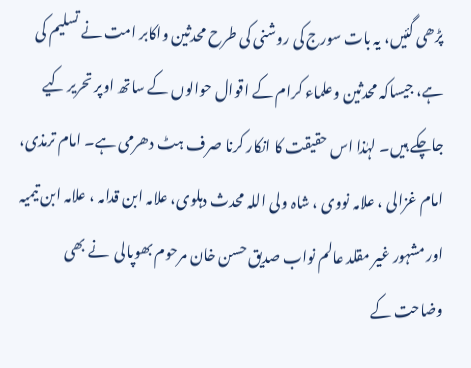پڑھی گئیں، یہ بات سورج کی روشنی کی طرح محدثین واکابر امت نے تسلیم کی ہے، جیساکہ محدثین وعلماء کرام کے اقوال حوالوں کے ساتھ اوپر تحریر کیے جاچکے ہیں۔ لہٰذا اس حقیقت کا انکار کرنا صرف ہٹ دھرمی ہے۔ امام ترمذی، امام غزالی ، علامہ نووی ، شاہ ولی اللہ محدث دہلوی، علامہ ابن قدامہ ، علامہ ابن تیمیہ  اور مشہور غیر مقلد عالم نواب صدیق حسن خان مرحوم بھوپالی  نے بھی وضاحت کے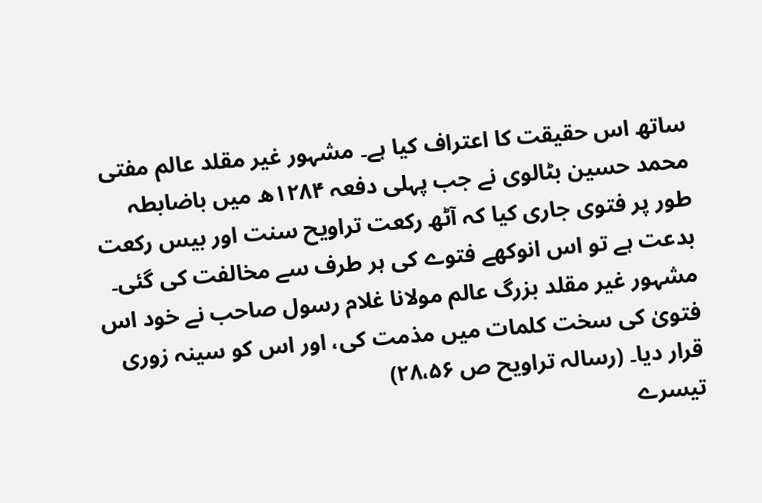ساتھ اس حقیقت کا اعتراف کیا ہے۔ مشہور غیر مقلد عالم مفتی محمد حسین بٹالوی نے جب پہلی دفعہ ۱۲۸۴ھ میں باضابطہ طور پر فتوی جاری کیا کہ آٹھ رکعت تراویح سنت اور بیس رکعت بدعت ہے تو اس انوکھے فتوے کی ہر طرف سے مخالفت کی گئی۔ مشہور غیر مقلد بزرگ عالم مولانا غلام رسول صاحب نے خود اس فتویٰ کی سخت کلمات میں مذمت کی، اور اس کو سینہ زوری قرار دیا۔ (رسالہ تراویح ص ۲۸،۵۶)
تیسرے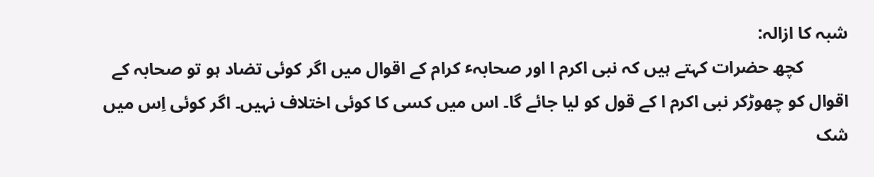شبہ کا ازالہ:
          کچھ حضرات کہتے ہیں کہ نبی اکرم ا اور صحابہٴ کرام کے اقوال میں اگر کوئی تضاد ہو تو صحابہ کے اقوال کو چھوڑکر نبی اکرم ا کے قول کو لیا جائے گا۔ اس میں کسی کا کوئی اختلاف نہیں۔ اگر کوئی اِس میں شک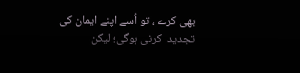بھی کرے ، تو اُسے اپنے ایمان کی تجدید  کرنی ہوگی؛ لیکن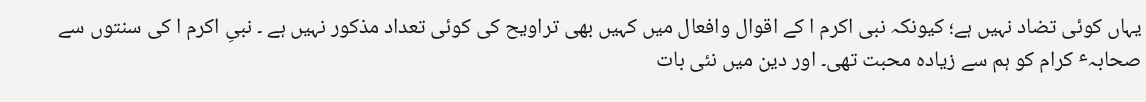یہاں کوئی تضاد نہیں ہے؛ کیونکہ نبی اکرم ا کے اقوال وافعال میں کہیں بھی تراویح کی کوئی تعداد مذکور نہیں ہے ۔ نبیِ اکرم ا کی سنتوں سے صحابہٴ کرام کو ہم سے زیادہ محبت تھی۔ اور دین میں نئی بات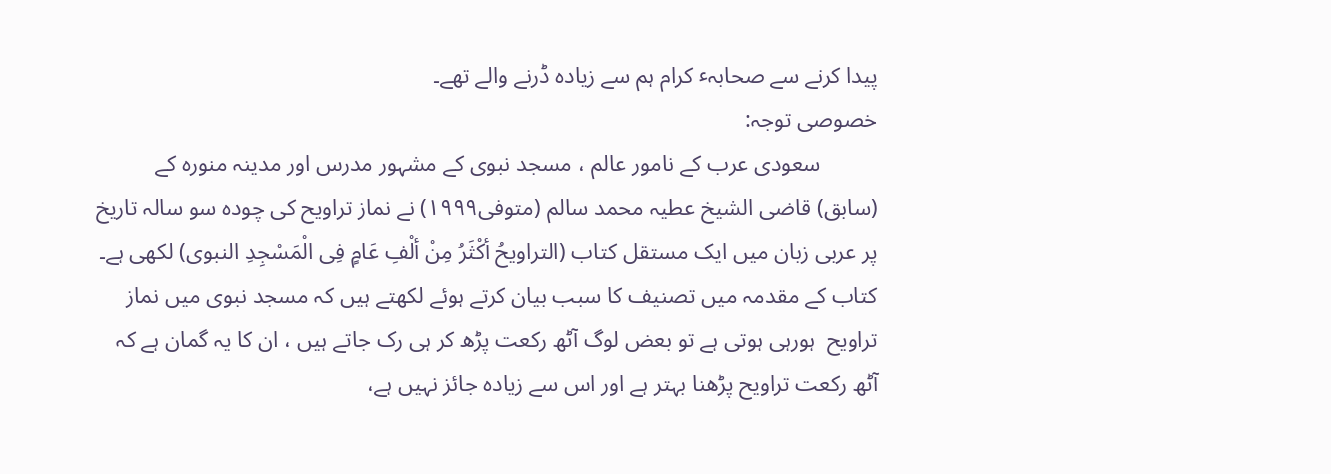پیدا کرنے سے صحابہٴ کرام ہم سے زیادہ ڈرنے والے تھے۔
خصوصی توجہ:
          سعودی عرب کے نامور عالم ، مسجد نبوی کے مشہور مدرس اور مدینہ منورہ کے (سابق) قاضی الشیخ عطیہ محمد سالم (متوفی۱۹۹۹) نے نماز تراویح کی چودہ سو سالہ تاریخ پر عربی زبان میں ایک مستقل کتاب (التراویحُ أکْثَرُ مِنْ ألْفِ عَامٍ فِی الْمَسْجِدِ النبوی) لکھی ہے۔ کتاب کے مقدمہ میں تصنیف کا سبب بیان کرتے ہوئے لکھتے ہیں کہ مسجد نبوی میں نماز تراویح  ہورہی ہوتی ہے تو بعض لوگ آٹھ رکعت پڑھ کر ہی رک جاتے ہیں ، ان کا یہ گمان ہے کہ آٹھ رکعت تراویح پڑھنا بہتر ہے اور اس سے زیادہ جائز نہیں ہے،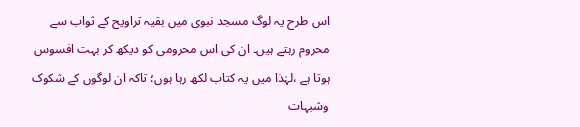اس طرح یہ لوگ مسجد نبوی میں بقیہ تراویح کے ثواب سے محروم رہتے ہیں۔ ان کی اس محرومی کو دیکھ کر بہت افسوس ہوتا ہے ،لہٰذا میں یہ کتاب لکھ رہا ہوں؛ تاکہ ان لوگوں کے شکوک وشبہات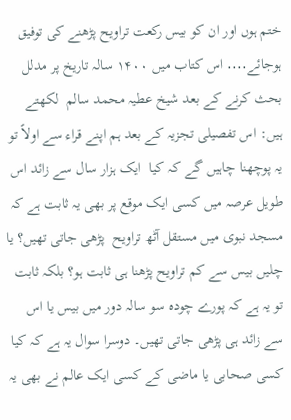ختم ہوں اور ان کو بیس رکعت تراویح پڑھنے کی توفیق ہوجائے․․․․ اس کتاب میں ۱۴۰۰ سالہ تاریخ پر مدلل بحث کرنے کے بعد شیخ عطیہ محمد سالم  لکھتے ہیں: اس تفصیلی تجزیہ کے بعد ہم اپنے قراء سے اولاً تو یہ پوچھنا چاہیں گے کہ کیا  ایک ہزار سال سے زائد اس طویل عرصہ میں کسی ایک موقع پر بھی یہ ثابت ہے کہ مسجد نبوی میں مستقل آٹھ تراویح  پڑھی جاتی تھیں؟ یا چلیں بیس سے کم تراویح پڑھنا ہی ثابت ہو؟ بلکہ ثابت تو یہ ہے کہ پورے چودہ سو سالہ دور میں بیس یا اس سے زائد ہی پڑھی جاتی تھیں۔ دوسرا سوال یہ ہے کہ کیا کسی صحابی یا ماضی کے کسی ایک عالم نے بھی یہ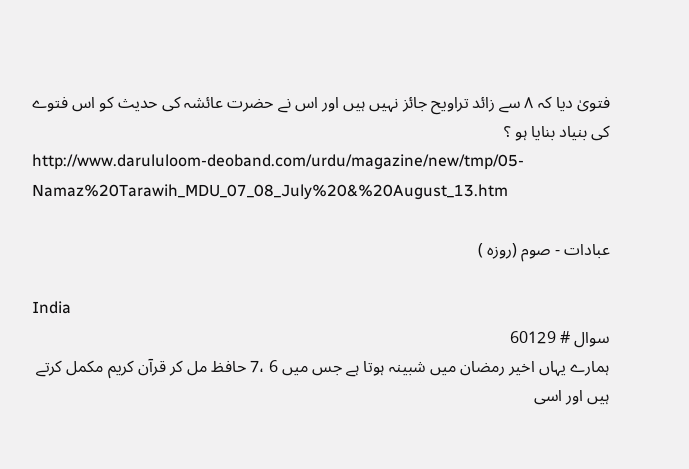فتویٰ دیا کہ ۸ سے زائد تراویح جائز نہیں ہیں اور اس نے حضرت عائشہ کی حدیث کو اس فتوے کی بنیاد بنایا ہو ؟
http://www.darululoom-deoband.com/urdu/magazine/new/tmp/05-Namaz%20Tarawih_MDU_07_08_July%20&%20August_13.htm

عبادات - صوم (روزہ )

India
سوال # 60129
ہمارے یہاں اخیر رمضان میں شبینہ ہوتا ہے جس میں 6 ،7 حافظ مل کر قرآن کریم مکمل کرتے ہیں اور اسی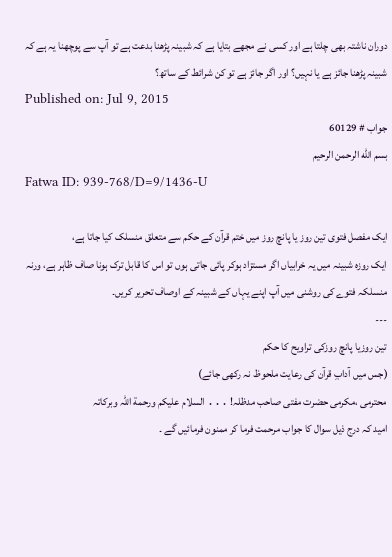دوران ناشتہ بھی چلتا ہے اور کسی نے مجھے بتایا ہے کہ شبینہ پڑھنا بدعت ہے تو آپ سے پوچھنا یہ ہے کہ شبینہ پڑھنا جائز ہے یا نہیں؟ اور اگر جائز ہے تو کن شرائط کے ساتھ؟
Published on: Jul 9, 2015
جواب # 60129
بسم الله الرحمن الرحيم
Fatwa ID: 939-768/D=9/1436-U

ایک مفصل فتوی تین روز یا پانچ روز میں ختم قرآن کے حکم سے متعلق منسلک کیا جاتا ہے،
ایک روزہ شبینہ میں یہ خرابیاں اگر مستزاد ہوکر پائی جاتی ہوں تو اس کا قابل ترک ہونا صاف ظاہر ہے، ورنہ منسلکہ فتوے کی روشنی میں آپ اپنے یہاں کے شبینہ کے اوصاف تحریر کریں۔
---
تین روزیا پانچ روزکی تراویح کا حکم
(جس میں آدابِ قرآن کی رعایت ملحوظ نہ رکھی جائے)
محترمی ،مکرمی حضرت مفتی صاحب مدظلہ! ․․․ السلام علیکم ورحمة اللہ وبرکاتہ
امید کہ درج ذیل سوال کا جواب مرحمت فرما کر ممنون فرمائیں گے ۔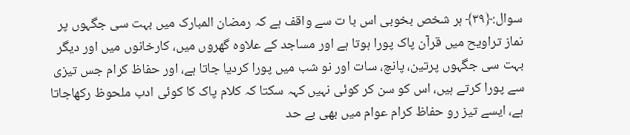سوال:﴿۳۹﴾ ہر شخص بخوبی اس با ت سے واقف ہے کہ رمضان المبارک میں بہت سی جگہوں پر نماز تراویح میں قرآن پاک پورا ہوتا ہے اور مساجد کے علاوہ گھروں میں، کارخانوں میں اور دیگر بہت سی جگہوں پرتین، پانچ، سات اور نو شب میں پورا کردیا جاتا ہے، اور حفاظ کرام جس تیزی سے پورا کرتے ہیں، اس کو سن کر کوئی نہیں کہہ سکتا کہ کلام پاک کا کوئی ادب ملحوظ رکھاجاتا ہے، ایسے تیز رو حفاظ کرام عوام میں بھی بے حد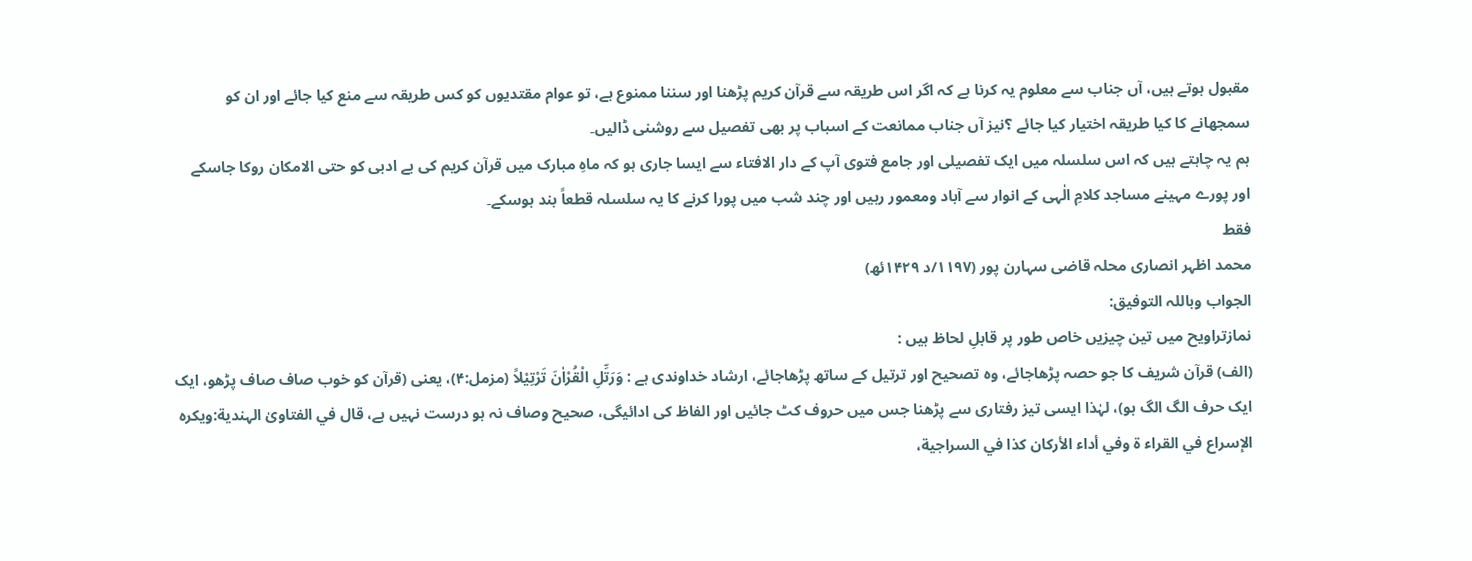مقبول ہوتے ہیں، آں جناب سے معلوم یہ کرنا ہے کہ اگر اس طریقہ سے قرآن کریم پڑھنا اور سننا ممنوع ہے، تو عوام مقتدیوں کو کس طریقہ سے منع کیا جائے اور ان کو سمجھانے کا کیا طریقہ اختیار کیا جائے ؟نیز آں جناب ممانعت کے اسباب پر بھی تفصیل سے روشنی ڈالیں۔
ہم یہ چاہتے ہیں کہ اس سلسلہ میں ایک تفصیلی اور جامع فتوی آپ کے دار الافتاء سے ایسا جاری ہو کہ ماہِ مبارک میں قرآن کریم کی بے ادبی کو حتی الامکان روکا جاسکے اور پورے مہینے مساجد کلامِ الٰہی کے انوار سے آباد ومعمور رہیں اور چند شب میں پورا کرنے کا یہ سلسلہ قطعاً بند ہوسکے۔
فقط
محمد اظہر انصاری محلہ قاضی سہارن پور (۱۱۹۷/د ۱۴۲۹ئھ)
الجواب وباللہ التوفیق:
نمازتراویح میں تین چیزیں خاص طور پر قابلِ لحاظ ہیں :
(الف) قرآن شریف کا جو حصہ پڑھاجائے، وہ تصحیح اور ترتیل کے ساتھ پڑھاجائے، ارشاد خداوندی ہے : وَرَتِّلِ الْقُرْاٰنَ تَرْتِیْلاً (مزمل:۴)، یعنی (قرآن کو خوب صاف صاف پڑھو، ایک ایک حرف الگ الگ ہو)، لہٰذا ایسی تیز رفتاری سے پڑھنا جس میں حروف کٹ جائیں اور الفاظ کی ادائیگی، صحیح وصاف نہ ہو درست نہیں ہے، قال في الفتاویٰ الہندیة:ویکرہ الإسراع في القراء ة وفي أداء الأرکان کذا في السراجیة،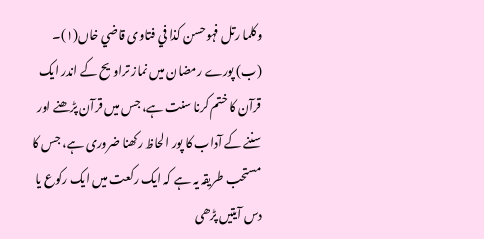وکلما رتل فہوحسن کذا في فتاوی قاضي خاں(۱)۔
(ب) پورے رمضان میں نماز تراویح کے اندر ایک قرآن کا ختم کرنا سنت ہے، جس میں قرآن پڑھنے اور سننے کے آداب کا پور الحاظ رکھنا ضروری ہے، جس کا مستحب طریقہ یہ ہے کہ ایک رکعت میں ایک رکوع یا دس آیتیں پڑھی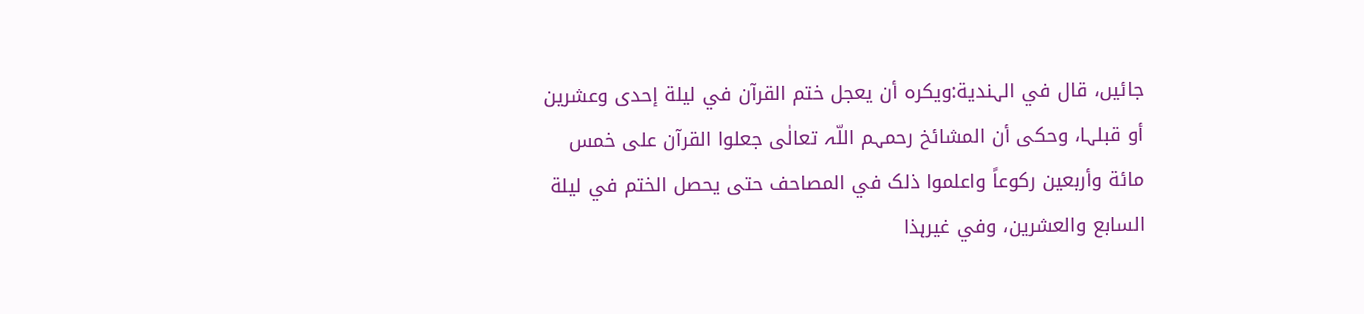جائیں، قال في الہندیة:ویکرہ أن یعجل ختم القرآن في لیلة إحدی وعشرین أو قبلہا، وحکی أن المشائخ رحمہم اللّہ تعالٰی جعلوا القرآن علی خمس مائة وأربعین رکوعاً واعلموا ذلک في المصاحف حتی یحصل الختم في لیلة السابع والعشرین، وفي غیرہذا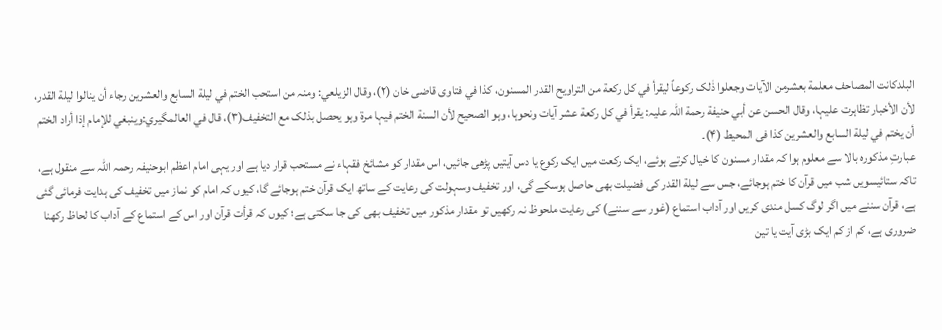البلدکانت المصاحف معلمة بعشرمن الآیات وجعلوا ذٰلک رکوعاً لیقرأ في کل رکعة من التراویح القدر المسنون، کذا في فتاوی قاضی خان (۲)، وقال الزیلعي: ومنہ من استحب الختم في لیلة السابع والعشرین رجاء أن ینالوا لیلة القدر، لأن الأخبار تظاہرت علیہا، وقال الحسن عن أبي حنیفة رحمة اللہ علیہ: یقرأ في کل رکعة عشر آیات ونحوہا، وہو الصحیح لأن السنة الختم فیہا مرة وہو یحصل بذلک مع التخفیف(۳)، قال في العالمگیري:وینبغي للإمام إذا أراد الختم أن یختم في لیلة السابع والعشرین کذا فی المحیط (۴)۔
عبارتِ مذکورہ بالا سے معلوم ہوا کہ مقدار مسنون کا خیال کرتے ہوئے، ایک رکعت میں ایک رکوع یا دس آیتیں پڑھی جائیں، اس مقدار کو مشائخ فقہاء نے مستحب قرار دیا ہے اور یہی امام اعظم ابوحنیفہ رحمہ اللہ سے منقول ہے، تاکہ ستائیسویں شب میں قرآن کا ختم ہوجائے، جس سے لیلة القدر کی فضیلت بھی حاصل ہوسکے گی، اور تخفیف وسہولت کی رعایت کے ساتھ ایک قرآن ختم ہوجائے گا، کیوں کہ امام کو نماز میں تخفیف کی ہدایت فرمائی گئی ہے، قرآن سننے میں اگر لوگ کسل مندی کریں اور آداب استماع (غور سے سننے) کی رعایت ملحوظ نہ رکھیں تو مقدار مذکور میں تخفیف بھی کی جا سکتی ہے؛ کیوں کہ قرأت قرآن اور اس کے استماع کے آداب کا لحاظ رکھنا ضروری ہے، کم از کم ایک بڑی آیت یا تین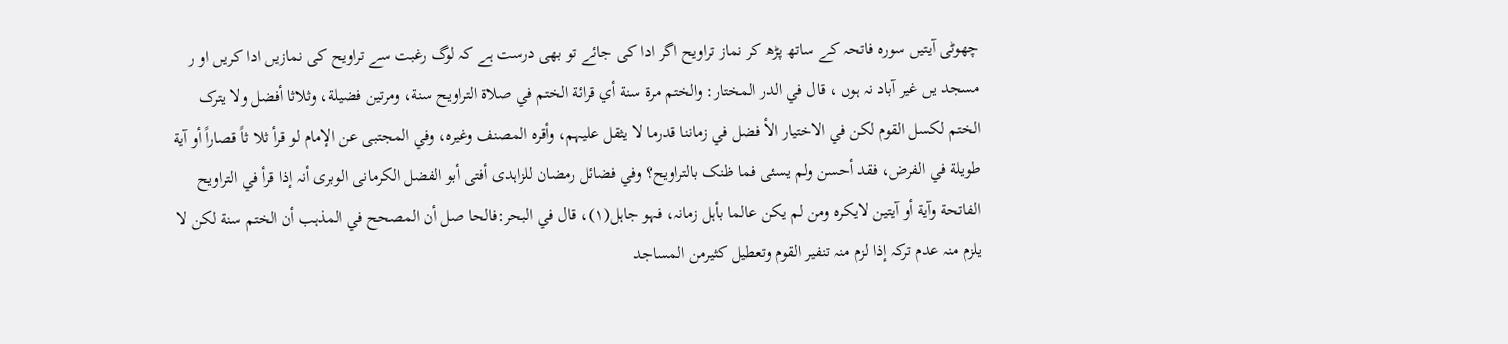چھوٹی آیتیں سورہ فاتحہ کے ساتھ پڑھ کر نماز تراویح اگر ادا کی جائے تو بھی درست ہے کہ لوگ رغبت سے تراویح کی نمازیں ادا کریں او ر مسجد یں غیر آباد نہ ہوں ، قال في الدر المختار: والختم مرة سنة أي قرائة الختم في صلاة التراویح سنة، ومرتین فضیلة، وثلاثا أفضل ولا یترک الختم لکسل القوم لکن في الاختیار الأ فضل في زماننا قدرما لا یثقل علیہم، وأقرہ المصنف وغیرہ، وفي المجتبی عن الإمام لو قرأ ثلا ثاً قصاراً أو آیة طویلة في الفرض، فقد أحسن ولم یسئی فما ظنک بالتراویح؟ وفي فضائل رمضان للزاہدی أفتی أبو الفضل الکرمانی الوبری أنہ إذا قرأ في التراویح الفاتحة وآیة أو آیتین لایکرہ ومن لم یکن عالما بأہل زمانہ، فہو جاہل(۱)، قال في البحر:فالحا صل أن المصحح في المذہب أن الختم سنة لکن لا یلزم منہ عدم ترکہ إذا لزم منہ تنفیر القوم وتعطیل کثیرمن المساجد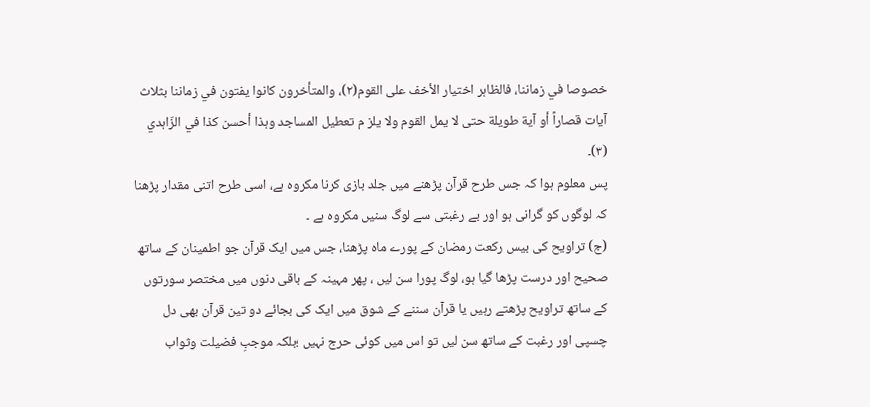خصوصا في زماننا، فالظاہر اختیار الأخف علی القوم(۲)، والمتأخرون کانوا یفتون في زماننا بثلاث آیات قصاراً أو آیة طویلة حتی لا یمل القوم ولا یلز م تعطیل المساجد وہذا أحسن کذا في الزّاہدي (۳)۔
پس معلوم ہوا کہ جس طرح قرآن پڑھنے میں جلد بازی کرنا مکروہ ہے، اسی طرح اتنی مقدار پڑھنا کہ لوگوں کو گرانی ہو اور بے رغبتی سے لوگ سنیں مکروہ ہے ۔
(ج) تراویح کی بیس رکعت رمضان کے پورے ماہ پڑھنا، جس میں ایک قرآن جو اطمینان کے ساتھ صحیح اور درست پڑھا گیا ہو، لوگ پورا سن لیں ، پھر مہینہ کے باقی دنوں میں مختصر سورتوں کے ساتھ تراویح پڑھتے رہیں یا قرآن سننے کے شوق میں ایک کی بجائے دو تین قرآن بھی دل چسپی اور رغبت کے ساتھ سن لیں تو اس میں کوئی حرج نہیں ؛بلکہ موجبِ فضیلت وثواب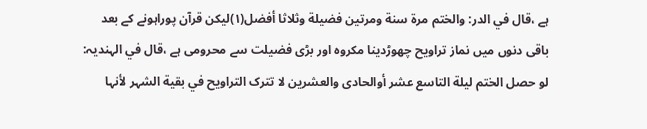ہے ،قال في الدر: والختم مرة سنة ومرتین فضیلة وثلاثا أفضل(۱)لیکن قرآن پوراہونے کے بعد باقی دنوں میں نماز تراویح چھوڑدینا مکروہ اور بڑی فضیلت سے محرومی ہے ،قال في الہندیہ: لو حصل الختم لیلة التاسع عشر أوالحادی والعشرین لا تترک التراویح في بقیة الشہر لأنہا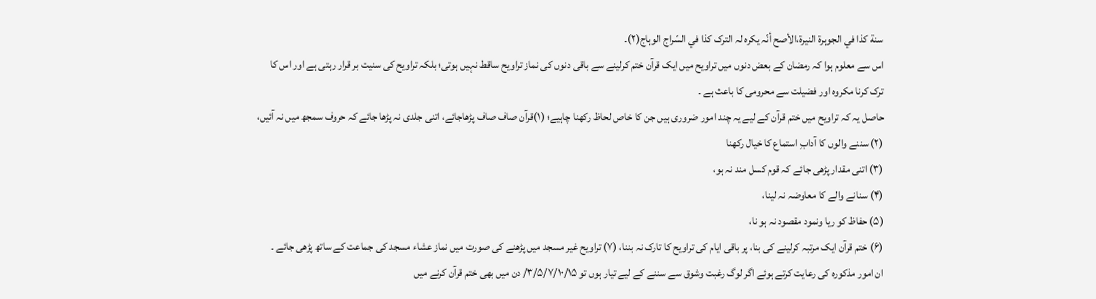سنة کذا في الجوہرة النیرة،الأصح أنّہ یکرہ لہ الترک کذا في السّراج الوہاج(۲)۔
اس سے معلوم ہوا کہ رمضان کے بعض دنوں میں تراویح میں ایک قرآن ختم کرلینے سے باقی دنوں کی نماز تراویح ساقط نہیں ہوتی؛ بلکہ تراویح کی سنیت بر قرار رہتی ہے اور اس کا ترک کرنا مکروہ اور فضیلت سے محرومی کا باعث ہے ۔
حاصل یہ کہ تراویح میں ختم قرآن کے لیے یہ چند امور ضروری ہیں جن کا خاص لحاظ رکھنا چاہیے؛ (۱)قرآن صاف صاف پڑھاجائے، اتنی جلدی نہ پڑھا جائے کہ حروف سمجھ میں نہ آئیں،
(۲) سننے والوں کا آدابِ استماع کا خیال رکھنا
(۳) اتنی مقدار پڑھی جائے کہ قوم کسل مند نہ ہو،
(۴) سنانے والے کا معاوضہ نہ لینا،
(۵) حفاظ کو ریا ونمود مقصود نہ ہو نا،
(۶) ختم قرآن ایک مرتبہ کرلینے کی بنا، پر باقی ایام کی تراویح کا تارک نہ بننا، (۷) تراویح غیر مسجد میں پڑھنے کی صورت میں نماز عشاء مسجد کی جماعت کے ساتھ پڑھی جائے ۔
ان امور مذکورہ کی رعایت کرتے ہوئے اگر لوگ رغبت وشوق سے سننے کے لیے تیار ہوں تو ۳/۵/۷/۱۰/۱۵/ دن میں بھی ختم قرآن کرنے میں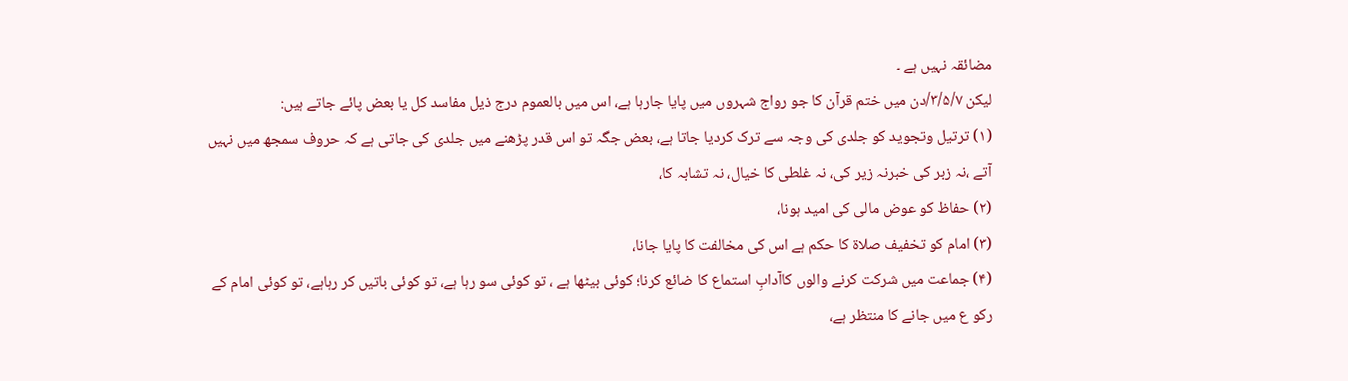مضائقہ نہیں ہے ۔
لیکن ۳/۵/۷/دن میں ختم قرآن کا جو رواج شہروں میں پایا جارہا ہے، اس میں بالعموم درج ذیل مفاسد کل یا بعض پائے جاتے ہیں:
(۱) ترتیل وتجوید کو جلدی کی وجہ سے ترک کردیا جاتا ہے، بعض جگہ تو اس قدر پڑھنے میں جلدی کی جاتی ہے کہ حروف سمجھ میں نہیں آتے ،نہ زبر کی خبرنہ زیر کی، نہ غلطی کا خیال، نہ تشابہ کا،
(۲) حفاظ کو عوض مالی کی امید ہونا،
(۳) امام کو تخفیف صلاة کا حکم ہے اس کی مخالفت کا پایا جانا،
(۴) جماعت میں شرکت کرنے والوں کاآدابِ استماع کا ضائع کرنا؛ کوئی بیٹھا ہے ، تو کوئی سو رہا ہے، تو کوئی باتیں کر رہاہے، تو کوئی امام کے رکو ع میں جانے کا منتظر ہے،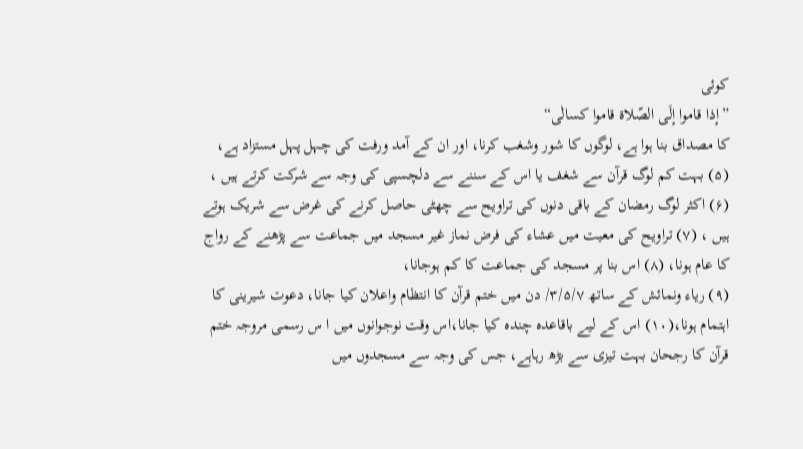کوئی
”إذا قاموا إلَی الصّلاة قاموا کسالٰی“
کا مصداق بنا ہوا ہے، لوگوں کا شور وشغب کرنا، اور ان کے آمد ورفت کی چہل پہل مستزاد ہے،
(۵) بہت کم لوگ قرآن سے شغف یا اس کے سننے سے دلچسپی کی وجہ سے شرکت کرتے ہیں ،
(۶) اکثر لوگ رمضان کے باقی دنوں کی تراویح سے چھٹی حاصل کرنے کی غرض سے شریک ہوتے ہیں ، (۷) تراویح کی معیت میں عشاء کی فرض نماز غیر مسجد میں جماعت سے پڑھنے کے رواج کا عام ہونا، (۸) اس بنا پر مسجد کی جماعت کا کم ہوجانا،
(۹) ریاء ونمائش کے ساتھ ۳/۵/۷/ دن میں ختم قرآن کا انتظام واعلان کیا جانا، دعوت شیرینی کا اہتمام ہونا،(۱۰) اس کے لیے باقاعدہ چندہ کیا جانا،اس وقت نوجوانوں میں ا س رسمی مروجہ ختم قرآن کا رجحان بہت تیزی سے بڑھ رہاہے، جس کی وجہ سے مسجدوں میں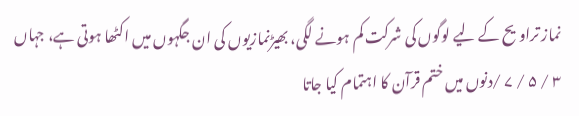نماز تراویح کے لیے لوگوں کی شرکت کم ہونے لگی، بھیڑنمازیوں کی ان جگہوں میں اکٹھا ہوتی ہے، جہاں ۳ / ۵ / ۷ /دنوں میں ختم قرآن کا اہتمام کیا جاتا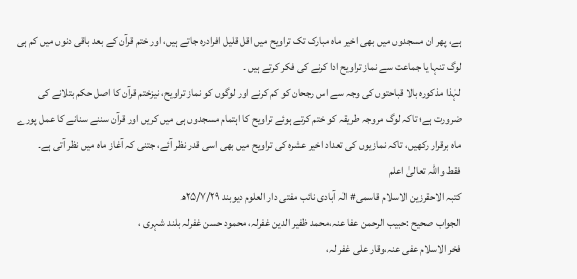ہے، پھر ان مسجدوں میں بھی اخیر ماہ مبارک تک تراویح میں اقل قلیل افرادرہ جاتے ہیں، اور ختم قرآن کے بعد باقی دنوں میں کم ہی لوگ تنہا یا جماعت سے نماز تراویح ادا کرنے کی فکر کرتے ہیں ۔
لہٰذا مذکورہ بالا قباحتوں کی وجہ سے اس رجحان کو کم کرنے اور لوگوں کو نماز تراویح، نیزختم قرآن کا اصل حکم بتلانے کی ضرورت ہے؛ تاکہ لوگ مروجہ طریقہ کو ختم کرتے ہوئے تراویح کا اہتمام مسجدوں ہی میں کریں اور قرآن سننے سنانے کا عمل پورے ماہ برقرار رکھیں، تاکہ نمازیوں کی تعداد اخیر عشرہ کی تراویح میں بھی اسی قدر نظر آئے، جتنی کہ آغاز ماہ میں نظر آتی ہے۔
فقط واللہ تعالیٰ اعلم
کتبہ الاحقرزین الاسلام قاسمی# الٰہ آبادی نائب مفتی دار العلوم دیوبند ۲۵/۷/۲۹ھ
الجواب صحیح :حبیب الرحمن عفا عنہ،محمد ظفیر الدین غفرلہ، محمود حسن غفرلہ بلند شہری ،
فخر الاسلام عفی عنہ،وقار علی غفر لہ،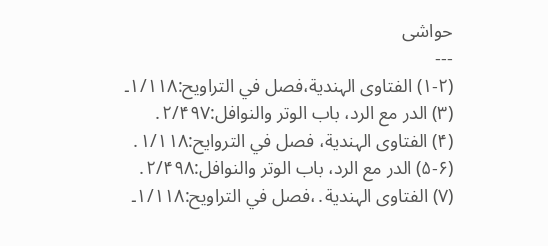حواشی
---
(۱-۲) الفتاوی الہندیة،فصل في التراویح:۱/۱۱۸۔
(۳) الدر مع الرد، باب الوتر والنوافل:۲/۴۹۷․
(۴) الفتاوی الہندیة، فصل في التروایح:۱/۱۱۸․
(۵-۶) الدر مع الرد، باب الوتر والنوافل:۲/۴۹۸․
(۷) الفتاوی الہندیة․،فصل في التراویح:۱/۱۱۸۔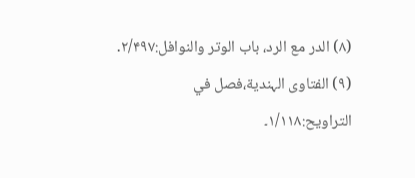(۸) الدر مع الرد، باب الوتر والنوافل:۲/۴۹۷․
(۹) الفتاوی الہندیة،فصل في التراویح:۱/۱۱۸۔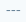---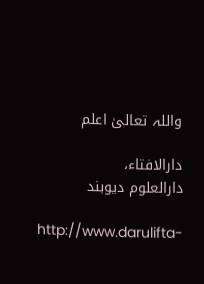واللہ تعالیٰ اعلم

دارالافتاء،
دارالعلوم دیوبند

http://www.darulifta-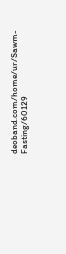deoband.com/home/ur/Sawm-Fasting/60129